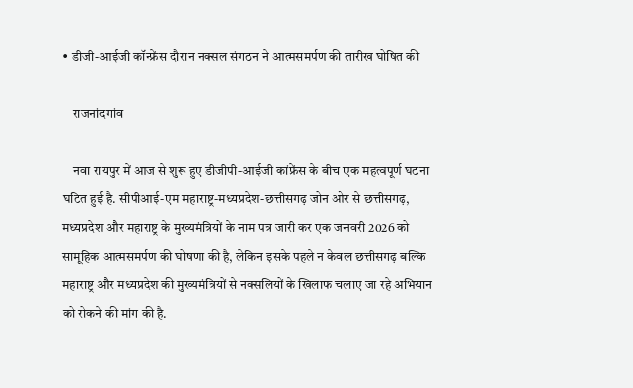• डीजी-आईजी कॉन्फ्रेंस दौरान नक्सल संगठन ने आत्मसमर्पण की तारीख घोषित की

    राजनांदगांव

    नवा रायपुर में आज से शुरू हुए डीजीपी-आईजी कांफ्रेंस के बीच एक महत्वपूर्ण घटना घटित हुई है. सीपीआई-एम महाराष्ट्र-मध्यप्रदेश-छत्तीसगढ़ जोन ओर से छत्तीसगढ़, मध्यप्रदेश और महाराष्ट्र के मुख्यमंत्रियों के नाम पत्र जारी कर एक जनवरी 2026 को सामूहिक आत्मसमर्पण की घोषणा की है, लेकिन इसके पहले न केवल छत्तीसगढ़ बल्कि महाराष्ट्र और मध्यप्रदेश की मुख्यमंत्रियों से नक्सलियों के खिलाफ चलाए जा रहे अभियान को रोकने की मांग की है.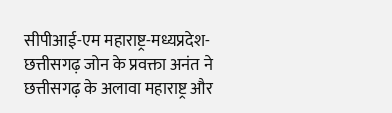सीपीआई-एम महाराष्ट्र-मध्यप्रदेश-छत्तीसगढ़ जोन के प्रवक्ता अनंत ने छत्तीसगढ़ के अलावा महाराष्ट्र और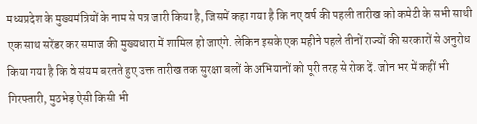मध्यप्रदेश के मुख्यमंत्रियों के नाम से पत्र जारी किया है, जिसमें कहा गया है कि नए वर्ष की पहली तारीख को कमेटी के सभी साथी एक साथ सरेंडर कर समाज की मुख्यधारा में शामिल हो जाएंगे. लेकिन इसके एक महीने पहले तीनों राज्यों की सरकारों से अनुरोध किया गया है कि वे संयम बरतते हुए उक्त तारीख तक सुरक्षा बलों के अभियानों को पूरी तरह से रोक दें. जोन भर में कहीं भी गिरफ्तारी, मुठभेड़ ऐसी किसी भी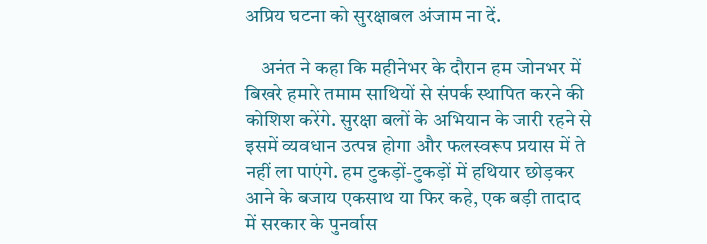अप्रिय घटना को सुरक्षाबल अंजाम ना दें.

    अनंत ने कहा कि महीनेभर के दौरान हम जोनभर में बिखरे हमारे तमाम साथियों से संपर्क स्थापित करने की कोशिश करेंगे. सुरक्षा बलों के अभियान के जारी रहने से इसमें व्यवधान उत्पन्न होगा और फलस्वरूप प्रयास में ते नहीं ला पाएंगे. हम टुकड़ों-टुकड़ों में हथियार छोड़कर आने के बजाय एकसाथ या फिर कहे, एक बड़ी तादाद में सरकार के पुनर्वास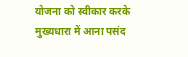योजना को स्वीकार करके मुख्यधारा में आना पसंद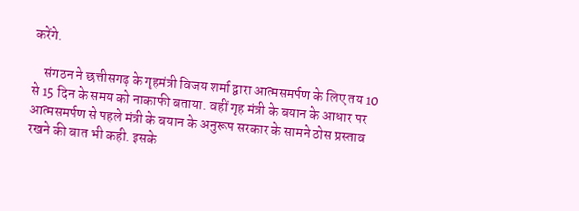करेंगे.

    संगठन ने छत्तीसगढ़ के गृहमंत्री विजय शर्मा द्वारा आत्मसमर्पण के लिए तय 10 से 15 दिन के समय को नाकाफी बताया. वहीं गृह मंत्री के बयान के आधार पर आत्मसमर्पण से पहले मंत्री के बयान के अनुरूप सरकार के सामने ठोस प्रस्ताव रखने की बात भी कही. इसके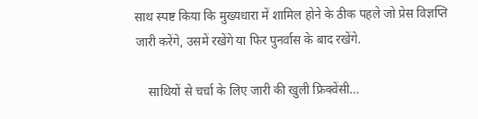साथ स्पष्ट किया कि मुख्यधारा में शामिल होने के ठीक पहले जो प्रेस विज्ञप्ति जारी करेंगे, उसमें रखेंगे या फिर पुनर्वास के बाद रखेंगे.

    साथियों से चर्चा के लिए जारी की खुली फ्रिक्वेंसी…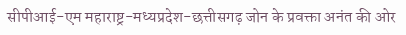सीपीआई-एम महाराष्ट्र-मध्यप्रदेश-छत्तीसगढ़ जोन के प्रवक्ता अनंत की ओर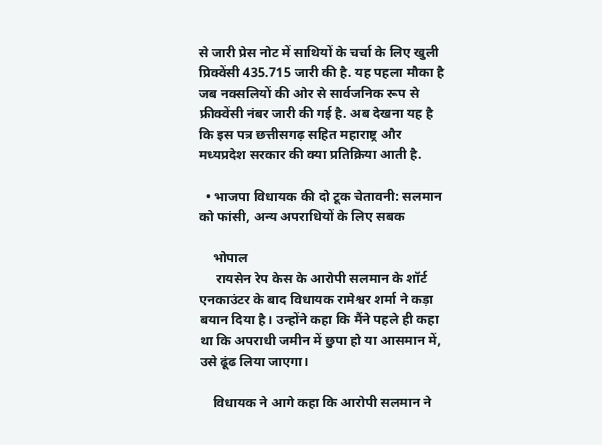से जारी प्रेस नोट में साथियों के चर्चा के लिए खुली प्रिक्वेंसी 435.715 जारी की है. यह पहला मौका है जब नक्सलियों की ओर से सार्वजनिक रूप से फ्रीक्वेंसी नंबर जारी की गई है. अब देखना यह है कि इस पत्र छत्तीसगढ़ सहित महाराष्ट्र और मध्यप्रदेश सरकार की क्या प्रतिक्रिया आती है.

  • भाजपा विधायक की दो टूक चेतावनी: सलमान को फांसी, अन्य अपराधियों के लिए सबक

    भोपाल
     रायसेन रेप केस के आरोपी सलमान के शॉर्ट एनकाउंटर के बाद विधायक रामेश्वर शर्मा ने कड़ा बयान दिया है। उन्होंने कहा कि मैंने पहले ही कहा था कि अपराधी जमीन में छुपा हो या आसमान में, उसे ढूंढ लिया जाएगा।

    विधायक ने आगे कहा कि आरोपी सलमान ने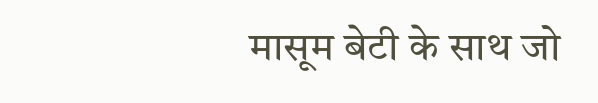मासूम बेटी के साथ जो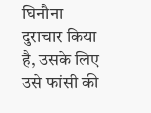घिनौना दुराचार किया है, उसके लिए उसे फांसी की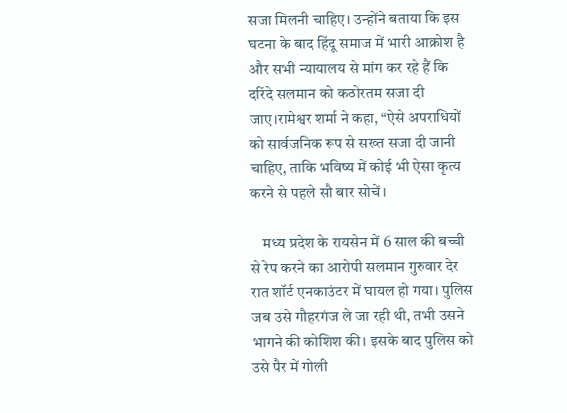सजा मिलनी चाहिए। उन्होंने बताया कि इस घटना के बाद हिंदू समाज में भारी आक्रोश है और सभी न्यायालय से मांग कर रहे हैं कि दरिंदे सलमान को कठोरतम सजा दी जाए।रामेश्वर शर्मा ने कहा, “ऐसे अपराधियों को सार्वजनिक रूप से सख्त सजा दी जानी चाहिए, ताकि भविष्य में कोई भी ऐसा कृत्य करने से पहले सौ बार सोचें।

    मध्य प्रदेश के रायसेन में 6 साल की बच्ची से रेप करने का आरोपी सलमान गुरुवार देर रात शॉर्ट एनकाउंटर में घायल हो गया। पुलिस जब उसे गौहरगंज ले जा रही थी, तभी उसने भागने की कोशिश की। इसके बाद पुलिस को उसे पैर में गोली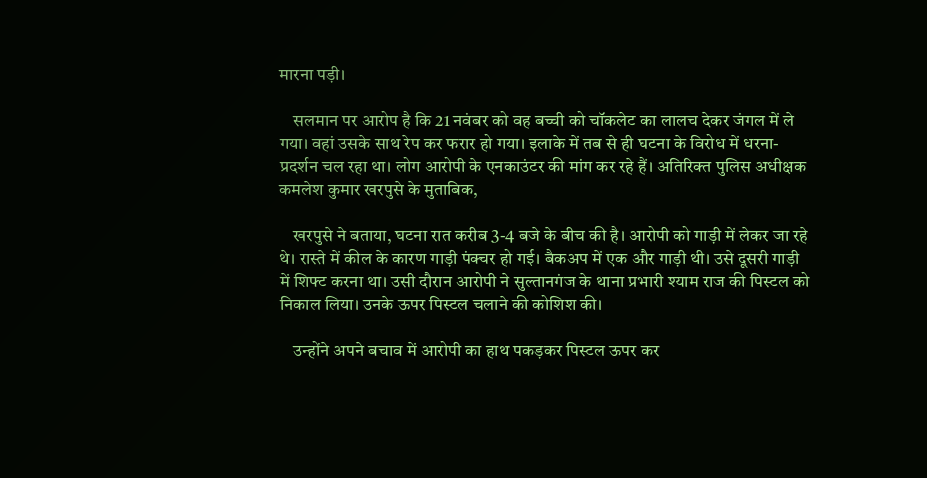मारना पड़ी।

    सलमान पर आरोप है कि 21 नवंबर को वह बच्ची को चॉकलेट का लालच देकर जंगल में ले गया। वहां उसके साथ रेप कर फरार हो गया। इलाके में तब से ही घटना के विरोध में धरना-प्रदर्शन चल रहा था। लोग आरोपी के एनकाउंटर की मांग कर रहे हैं। अतिरिक्त पुलिस अधीक्षक कमलेश कुमार खरपुसे के मुताबिक,

    खरपुसे ने बताया, घटना रात करीब 3-4 बजे के बीच की है। आरोपी को गाड़ी में लेकर जा रहे थे। रास्ते में कील के कारण गाड़ी पंक्चर हो गई। बैकअप में एक और गाड़ी थी। उसे दूसरी गाड़ी में शिफ्ट करना था। उसी दौरान आरोपी ने सुल्तानगंज के थाना प्रभारी श्याम राज की पिस्टल को निकाल लिया। उनके ऊपर पिस्टल चलाने की कोशिश की।

    उन्होंने अपने बचाव में आरोपी का हाथ पकड़कर पिस्टल ऊपर कर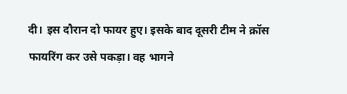दी। इस दौरान दो फायर हुए। इसके बाद दूसरी टीम ने क्रॉस फायरिंग कर उसे पकड़ा। वह भागने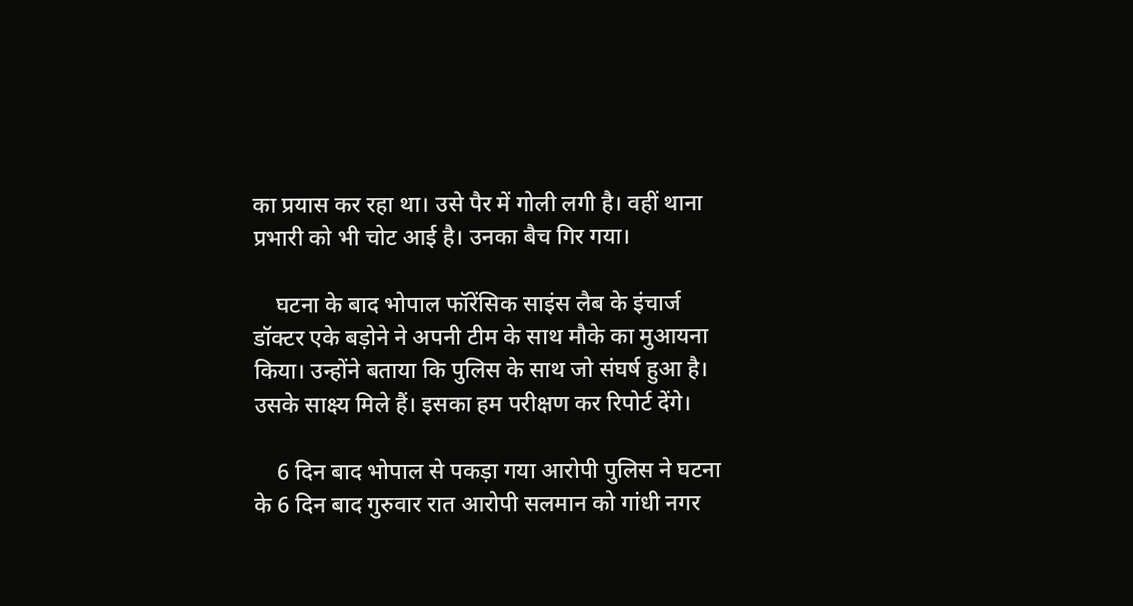का प्रयास कर रहा था। उसे पैर में गोली लगी है। वहीं थाना प्रभारी को भी चोट आई है। उनका बैच गिर गया।

    घटना के बाद भोपाल फॉरेंसिक साइंस लैब के इंचार्ज डॉक्टर एके बड़ोने ने अपनी टीम के साथ मौके का मुआयना किया। उन्होंने बताया कि पुलिस के साथ जो संघर्ष हुआ है। उसके साक्ष्य मिले हैं। इसका हम परीक्षण कर रिपोर्ट देंगे।

    6 दिन बाद भोपाल से पकड़ा गया आरोपी पुलिस ने घटना के 6 दिन बाद गुरुवार रात आरोपी सलमान को गांधी नगर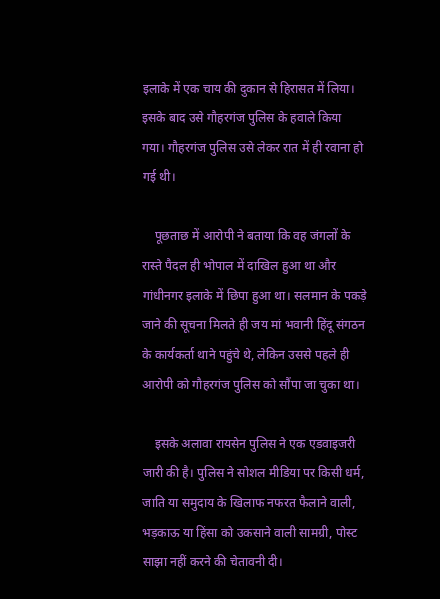इलाके में एक चाय की दुकान से हिरासत में लिया। इसके बाद उसे गौहरगंज पुलिस के हवाले किया गया। गौहरगंज पुलिस उसे लेकर रात में ही रवाना हो गई थी।

    पूछताछ में आरोपी ने बताया कि वह जंगलों के रास्ते पैदल ही भोपाल में दाखिल हुआ था और गांधीनगर इलाके में छिपा हुआ था। सलमान के पकड़े जाने की सूचना मिलते ही जय मां भवानी हिंदू संगठन के कार्यकर्ता थाने पहुंचे थे, लेकिन उससे पहले ही आरोपी को गौहरगंज पुलिस को सौंपा जा चुका था।

    इसके अलावा रायसेन पुलिस ने एक एडवाइजरी जारी की है। पुलिस ने सोशल मीडिया पर किसी धर्म, जाति या समुदाय के खिलाफ नफरत फैलाने वाली, भड़काऊ या हिंसा को उकसाने वाली सामग्री, पोस्ट साझा नहीं करने की चेतावनी दी।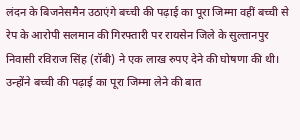लंदन के बिजनेसमैन उठाएंगे बच्ची की पढ़ाई का पूरा जिम्मा वहीं बच्ची से रेप के आरोपी सलमान की गिरफ्तारी पर रायसेन जिले के सुल्तानपुर निवासी रविराज सिंह (रॉबी) ने एक लाख रुपए देने की घोषणा की थी। उन्होंने बच्ची की पढ़ाई का पूरा जिम्मा लेने की बात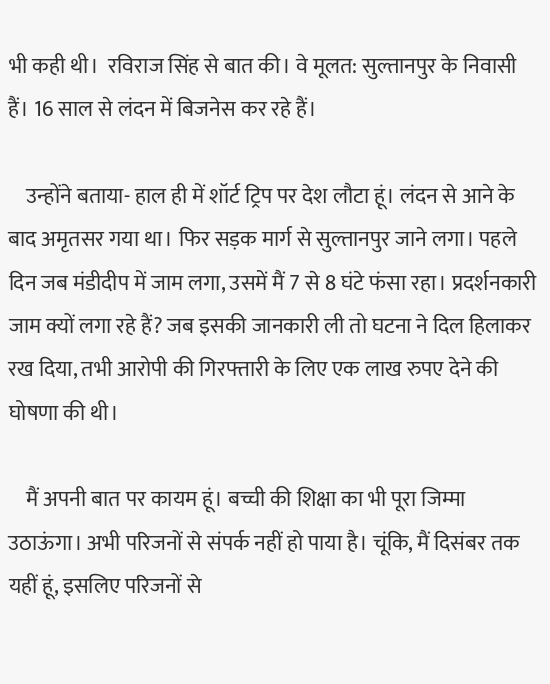भी कही थी।  रविराज सिंह से बात की। वे मूलत: सुल्तानपुर के निवासी हैं। 16 साल से लंदन में बिजनेस कर रहे हैं।

    उन्होंने बताया- हाल ही में शॉर्ट ट्रिप पर देश लौटा हूं। लंदन से आने के बाद अमृतसर गया था। फिर सड़क मार्ग से सुल्तानपुर जाने लगा। पहले दिन जब मंडीदीप में जाम लगा, उसमें मैं 7 से 8 घंटे फंसा रहा। प्रदर्शनकारी जाम क्यों लगा रहे हैं? जब इसकी जानकारी ली तो घटना ने दिल हिलाकर रख दिया, तभी आरोपी की गिरफ्तारी के लिए एक लाख रुपए देने की घोषणा की थी।

    मैं अपनी बात पर कायम हूं। बच्ची की शिक्षा का भी पूरा जिम्मा उठाऊंगा। अभी परिजनों से संपर्क नहीं हो पाया है। चूंकि, मैं दिसंबर तक यहीं हूं, इसलिए परिजनों से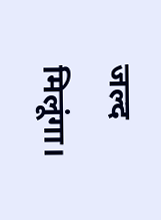जल्द मिलूंगा।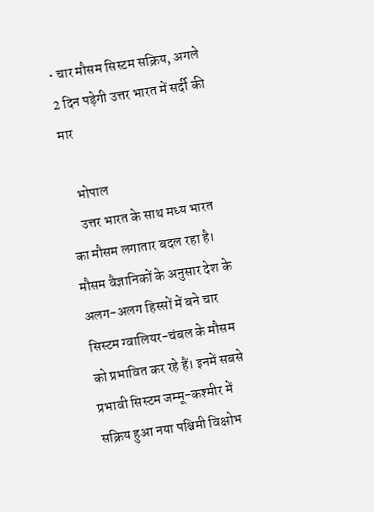• चार मौसम सिस्टम सक्रिय, अगले 2 दिन पड़ेगी उत्तर भारत में सर्दी की मार

    भोपाल
    उत्तर भारत के साथ मध्य भारत का मौसम लगातार बदल रहा है। मौसम वैज्ञानिकों के अनुसार देश के अलग-अलग हिस्सों में बने चार सिस्टम ग्वालियर-चंबल के मौसम को प्रभावित कर रहे हैं। इनमें सबसे प्रभावी सिस्टम जम्मू-कश्मीर में सक्रिय हुआ नया पश्चिमी विक्षोभ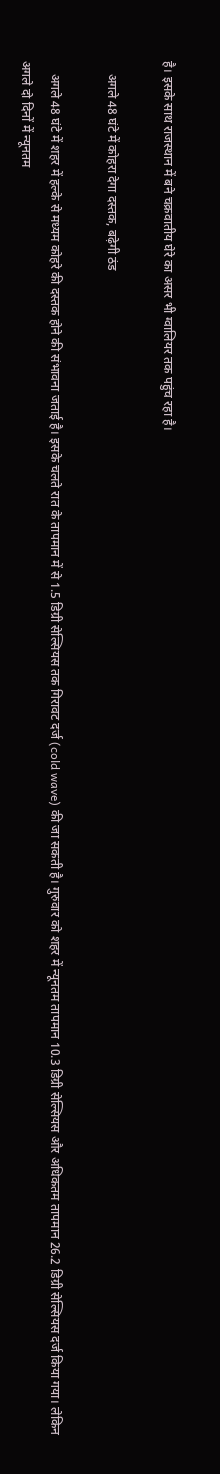है। इसके साथ राजस्थान में बने चक्रवातीय घेरे का असर भी ग्वालियर तक पहुंच रहा है।

    अगले 48 घंटे में कोहरा देगा दस्तक, बढ़ेगी ठंड

    अगले 48 घंटे में शहर में हल्के से मध्यम कोहरे की दस्तक होने की संभावना जताई है। इसके चलते रात के तापमान में से 1.5 डिग्री सेल्सियस तक गिरावट दर्ज (cold wave) की जा सकती है। गुरुवार को शहर में न्यूनतम तापमान 10.3 डिग्री सेल्सियस और अधिकतम तापमान 26.2 डिग्री सेल्सियस दर्ज किया गया। लेकिन अगले दो दिनों में न्यूनतम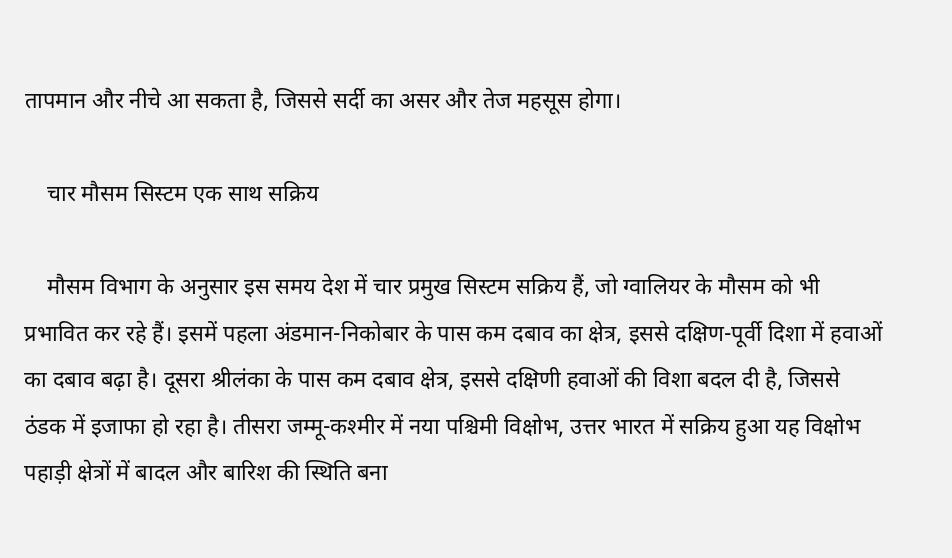तापमान और नीचे आ सकता है, जिससे सर्दी का असर और तेज महसूस होगा।

    चार मौसम सिस्टम एक साथ सक्रिय

    मौसम विभाग के अनुसार इस समय देश में चार प्रमुख सिस्टम सक्रिय हैं, जो ग्वालियर के मौसम को भी प्रभावित कर रहे हैं। इसमें पहला अंडमान-निकोबार के पास कम दबाव का क्षेत्र, इससे दक्षिण-पूर्वी दिशा में हवाओं का दबाव बढ़ा है। दूसरा श्रीलंका के पास कम दबाव क्षेत्र, इससे दक्षिणी हवाओं की विशा बदल दी है, जिससे ठंडक में इजाफा हो रहा है। तीसरा जम्मू-कश्मीर में नया पश्चिमी विक्षोभ, उत्तर भारत में सक्रिय हुआ यह विक्षोभ पहाड़ी क्षेत्रों में बादल और बारिश की स्थिति बना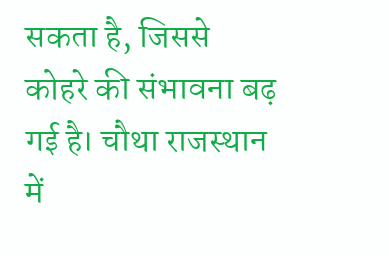सकता है, जिससे कोहरे की संभावना बढ़ गई है। चौथा राजस्थान में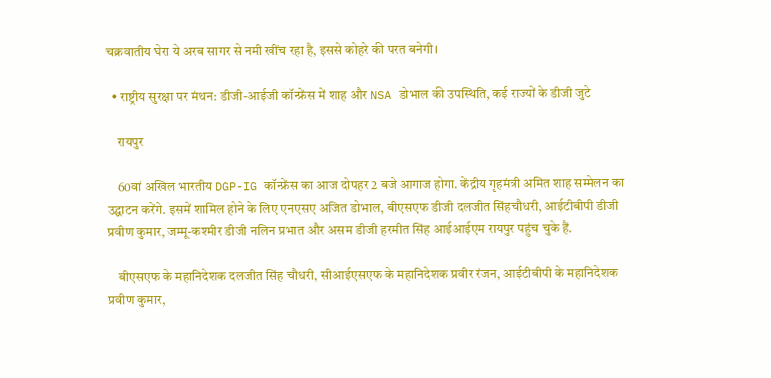चक्रवातीय घेरा ये अरब सागर से नमी खींच रहा है, इससे कोहरे की परत बनेगी।

  • राष्ट्रीय सुरक्षा पर मंथन: डीजी-आईजी कॉन्फ्रेंस में शाह और NSA डोभाल की उपस्थिति, कई राज्यों के डीजी जुटे

    रायपुर

    60वां अखिल भारतीय DGP-IG कॉन्फ्रेंस का आज दोपहर 2 बजे आगाज होगा. केंद्रीय गृहमंत्री अमित शाह सम्मेलन का उद्घाटन करेंगे. इसमें शामिल होने के लिए एनएसए अजित डोभाल, बीएसएफ डीजी दलजीत सिंहचौधरी, आईटीबीपी डीजी प्रवीण कुमार, जम्मू-कश्मीर डीजी नलिन प्रभात और असम डीजी हरमीत सिंह आईआईएम रायपुर पहुंच चुके हैं.

    बीएसएफ के महानिदेशक दलजीत सिंह चौधरी, सीआईएसएफ के महानिदेशक प्रवीर रंजन, आईटीबीपी के महानिदेशक प्रवीण कुमार,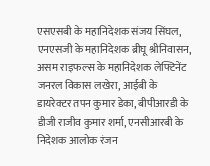एसएसबी के महानिदेशक संजय सिंघल, एनएसजी के महानिदेशक ब्रीघू श्रीनिवासन, असम राइफल्स के महानिदेशक लेफ्टिनेंट जनरल विकास लखेरा, आईबी के डायरेक्टर तपन कुमार डेका, बीपीआरडी के डीजी राजीव कुमार शर्मा, एनसीआरबी के निदेशक आलोक रंजन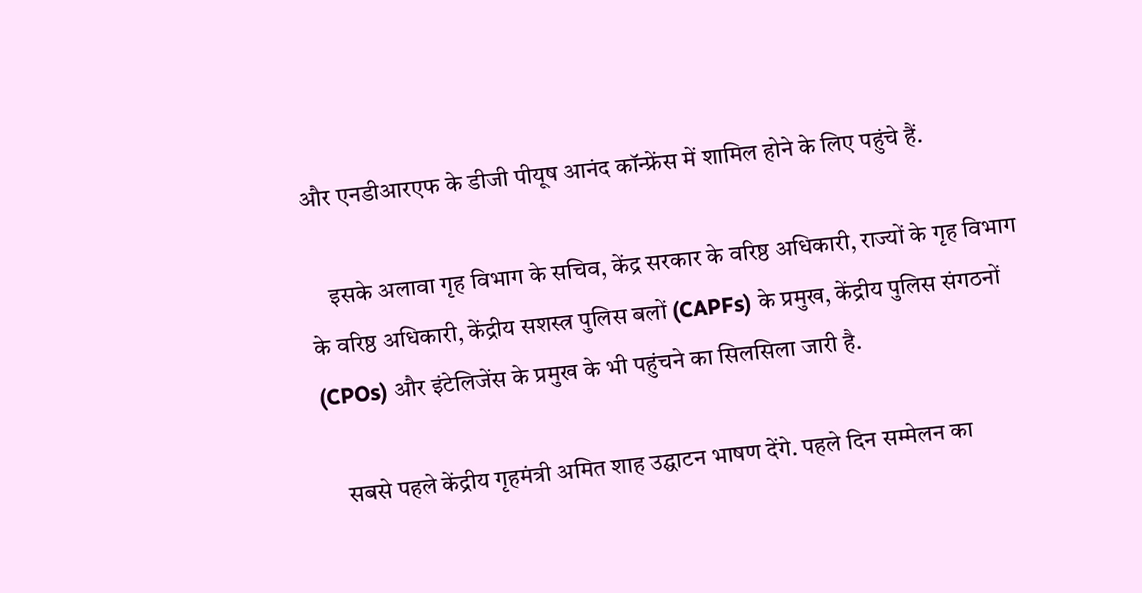और एनडीआरएफ के डीजी पीयूष आनंद कॉन्फ्रेंस में शामिल होने के लिए पहुंचे हैं.

    इसके अलावा गृह विभाग के सचिव, केंद्र सरकार के वरिष्ठ अधिकारी, राज्यों के गृह विभाग के वरिष्ठ अधिकारी, केंद्रीय सशस्त्र पुलिस बलों (CAPFs) के प्रमुख, केंद्रीय पुलिस संगठनों (CPOs) और इंटेलिजेंस के प्रमुख के भी पहुंचने का सिलसिला जारी है.

    सबसे पहले केंद्रीय गृहमंत्री अमित शाह उद्घाटन भाषण देंगे. पहले दिन सम्मेलन का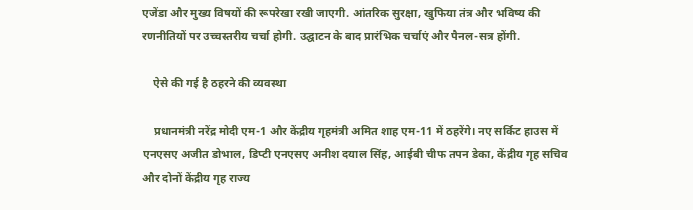एजेंडा और मुख्य विषयों की रूपरेखा रखी जाएगी. आंतरिक सुरक्षा, खुफिया तंत्र और भविष्य की रणनीतियों पर उच्चस्तरीय चर्चा होगी. उद्घाटन के बाद प्रारंभिक चर्चाएं और पैनल-सत्र होंगी.

    ऐसे की गई है ठहरने की व्यवस्था

    प्रधानमंत्री नरेंद्र मोदी एम-1 और केंद्रीय गृहमंत्री अमित शाह एम-11 में ठहरेंगे। नए सर्किट हाउस में एनएसए अजीत डोभाल, डिप्टी एनएसए अनीश दयाल सिंह, आईबी चीफ तपन डेका, केंद्रीय गृह सचिव और दोनों केंद्रीय गृह राज्य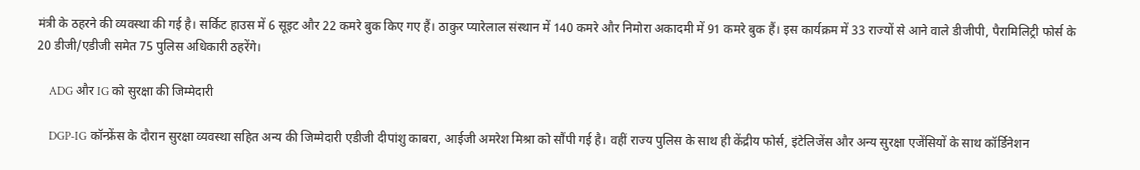मंत्री के ठहरने की व्यवस्था की गई है। सर्किट हाउस में 6 सूइट और 22 कमरे बुक किए गए हैं। ठाकुर प्यारेलाल संस्थान में 140 कमरे और निमोरा अकादमी में 91 कमरे बुक हैं। इस कार्यक्रम में 33 राज्यों से आने वाले डीजीपी, पैरामिलिट्री फोर्स के 20 डीजी/एडीजी समेत 75 पुलिस अधिकारी ठहरेंगे।

    ADG और IG को सुरक्षा की जिम्मेदारी

    DGP-IG कॉन्फ्रेंस के दौरान सुरक्षा व्यवस्था सहित अन्य की जिम्मेदारी एडीजी दीपांशु काबरा, आईजी अमरेश मिश्रा को सौंपी गई है। वहीं राज्य पुलिस के साथ ही केंद्रीय फोर्स, इंटेलिजेंस और अन्य सुरक्षा एजेंसियों के साथ कॉर्डिनेशन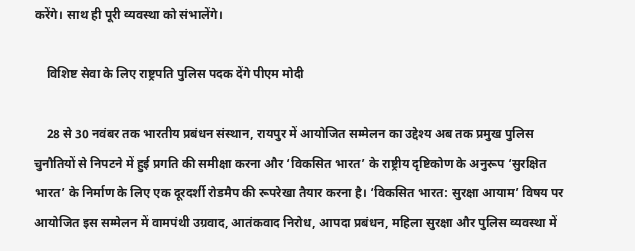करेंगे। साथ ही पूरी व्यवस्था को संभालेंगे।

    विशिष्ट सेवा के लिए राष्ट्रपति पुलिस पदक देंगे पीएम मोदी

    28 से 30 नवंबर तक भारतीय प्रबंधन संस्थान, रायपुर में आयोजित सम्मेलन का उद्देश्य अब तक प्रमुख पुलिस चुनौतियों से निपटने में हुई प्रगति की समीक्षा करना और ‘विकसित भारत’ के राष्ट्रीय दृष्टिकोण के अनुरूप ‘सुरक्षित भारत’ के निर्माण के लिए एक दूरदर्शी रोडमैप की रूपरेखा तैयार करना है। ‘विकसित भारत: सुरक्षा आयाम’ विषय पर आयोजित इस सम्मेलन में वामपंथी उग्रवाद, आतंकवाद निरोध, आपदा प्रबंधन, महिला सुरक्षा और पुलिस व्यवस्था में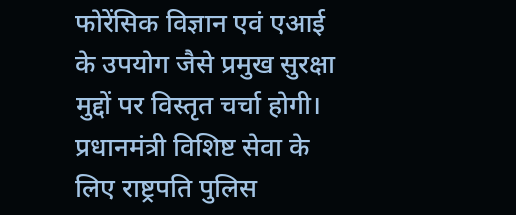फोरेंसिक विज्ञान एवं एआई के उपयोग जैसे प्रमुख सुरक्षा मुद्दों पर विस्तृत चर्चा होगी। प्रधानमंत्री विशिष्ट सेवा के लिए राष्ट्रपति पुलिस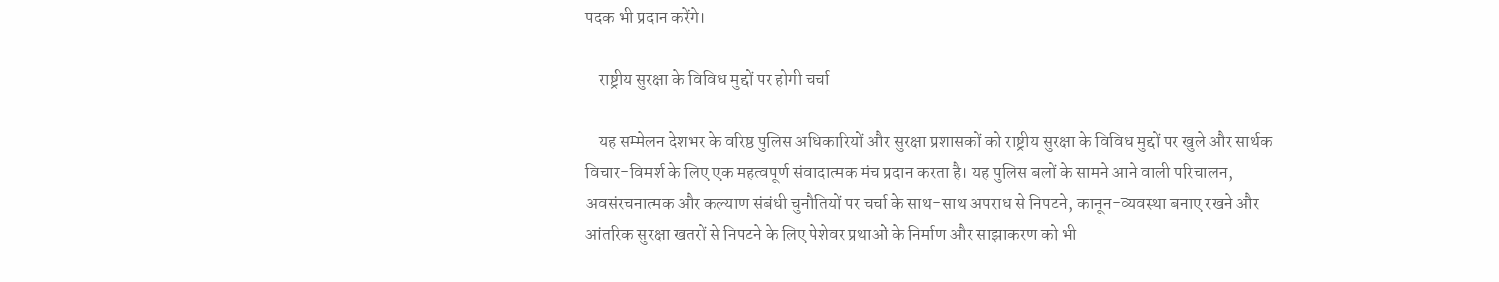पदक भी प्रदान करेंगे।

    राष्ट्रीय सुरक्षा के विविध मुद्दों पर होगी चर्चा

    यह सम्मेलन देशभर के वरिष्ठ पुलिस अधिकारियों और सुरक्षा प्रशासकों को राष्ट्रीय सुरक्षा के विविध मुद्दों पर खुले और सार्थक विचार-विमर्श के लिए एक महत्वपूर्ण संवादात्मक मंच प्रदान करता है। यह पुलिस बलों के सामने आने वाली परिचालन, अवसंरचनात्मक और कल्याण संबंधी चुनौतियों पर चर्चा के साथ-साथ अपराध से निपटने, कानून-व्यवस्था बनाए रखने और आंतरिक सुरक्षा खतरों से निपटने के लिए पेशेवर प्रथाओं के निर्माण और साझाकरण को भी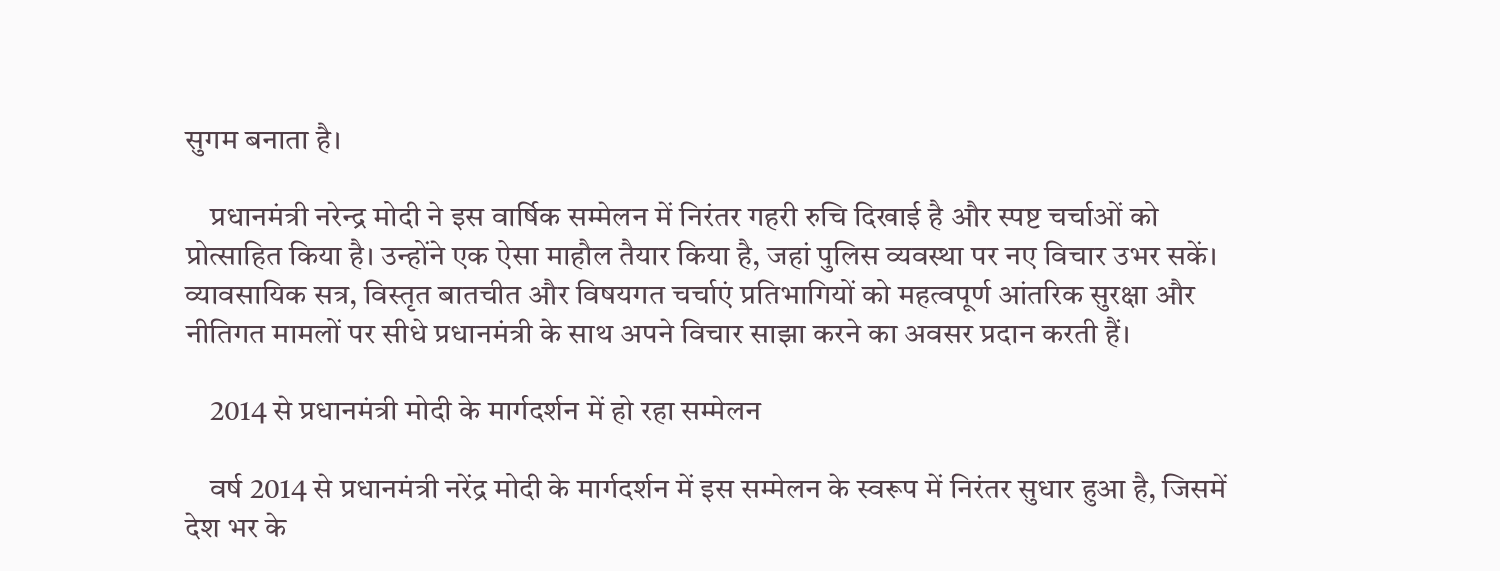सुगम बनाता है।

    प्रधानमंत्री नरेन्‍द्र मोदी ने इस वार्षिक सम्मेलन में निरंतर गहरी रुचि दिखाई है और स्पष्ट चर्चाओं को प्रोत्साहित किया है। उन्‍होंने एक ऐसा माहौल तैयार किया है, जहां पुलिस व्यवस्था पर नए विचार उभर सकें। व्यावसायिक सत्र, विस्तृत बातचीत और विषयगत चर्चाएं प्रतिभागियों को महत्वपूर्ण आंतरिक सुरक्षा और नीतिगत मामलों पर सीधे प्रधानमंत्री के साथ अपने विचार साझा करने का अवसर प्रदान करती हैं।

    2014 से प्रधानमंत्री मोदी के मार्गदर्शन में हो रहा सम्मेलन

    वर्ष 2014 से प्रधानमंत्री नरेंद्र मोदी के मार्गदर्शन में इस सम्मेलन के स्वरूप में निरंतर सुधार हुआ है, जिसमें देश भर के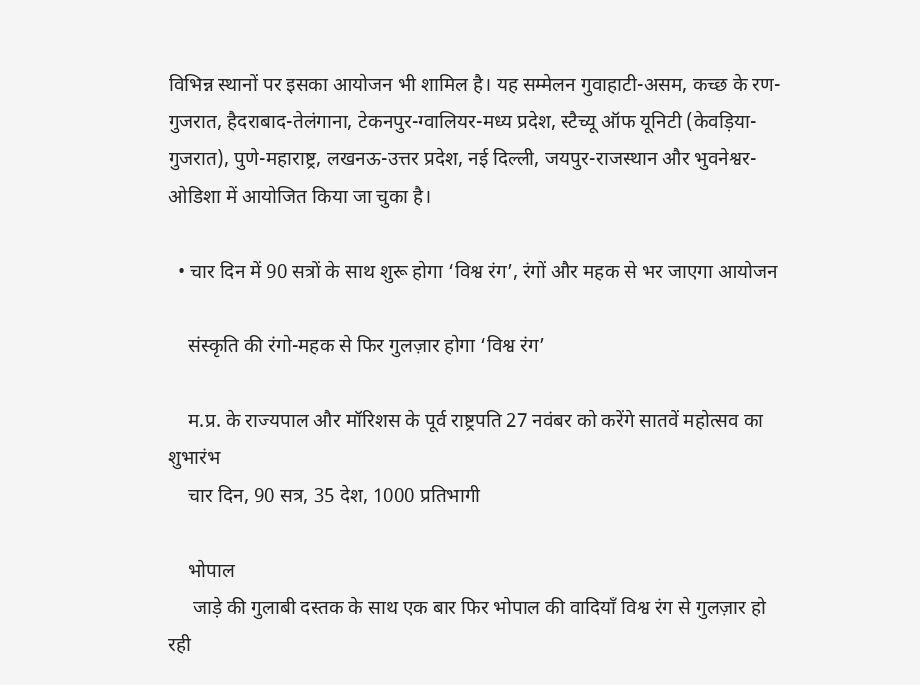विभिन्न स्थानों पर इसका आयोजन भी शामिल है। यह सम्मेलन गुवाहाटी-असम, कच्छ के रण-गुजरात, हैदराबाद-तेलंगाना, टेकनपुर-ग्वालियर-मध्य प्रदेश, स्टैच्यू ऑफ यूनिटी (केवड़िया-गुजरात), पुणे-महाराष्ट्र, लखनऊ-उत्तर प्रदेश, नई दिल्ली, जयपुर-राजस्थान और भुवनेश्वर-ओडिशा में आयोजित किया जा चुका है।

  • चार दिन में 90 सत्रों के साथ शुरू होगा ‘विश्व रंग’, रंगों और महक से भर जाएगा आयोजन

    संस्कृति की रंगो-महक से फिर गुलज़ार होगा ‘विश्व रंग’

    म.प्र. के राज्यपाल और मॉरिशस के पूर्व राष्ट्रपति 27 नवंबर को करेंगे सातवें महोत्सव का शुभारंभ
    चार दिन, 90 सत्र, 35 देश, 1000 प्रतिभागी

    भोपाल
     जाड़े की गुलाबी दस्तक के साथ एक बार फिर भोपाल की वादियाँ विश्व रंग से गुलज़ार हो रही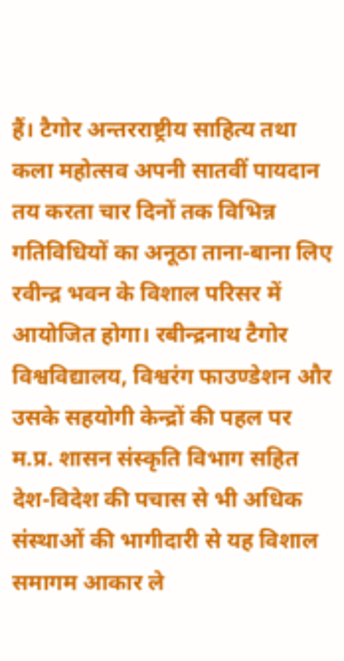हैं। टैगोर अन्तरराष्ट्रीय साहित्य तथा कला महोत्सव अपनी सातवीं पायदान तय करता चार दिनों तक विभिन्न गतिविधियों का अनूठा ताना-बाना लिए रवीन्द्र भवन के विशाल परिसर में आयोजित होगा। रबीन्द्रनाथ टैगोर विश्वविद्यालय, विश्वरंग फाउण्डेशन और उसके सहयोगी केन्द्रों की पहल पर म.प्र. शासन संस्कृति विभाग सहित देश-विदेश की पचास से भी अधिक संस्थाओं की भागीदारी से यह विशाल समागम आकार ले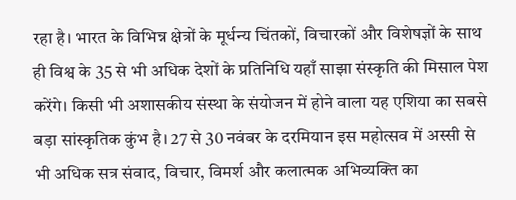रहा है। भारत के विभिन्न क्षेत्रों के मूर्धन्य चिंतकों, विचारकों और विशेषज्ञों के साथ ही विश्व के 35 से भी अधिक देशों के प्रतिनिधि यहाँ साझा संस्कृति की मिसाल पेश करेंगे। किसी भी अशासकीय संस्था के संयोजन में होने वाला यह एशिया का सबसे बड़ा सांस्कृतिक कुंभ है। 27 से 30 नवंबर के दरमियान इस महोत्सव में अस्सी से भी अधिक सत्र संवाद, विचार, विमर्श और कलात्मक अभिव्यक्ति का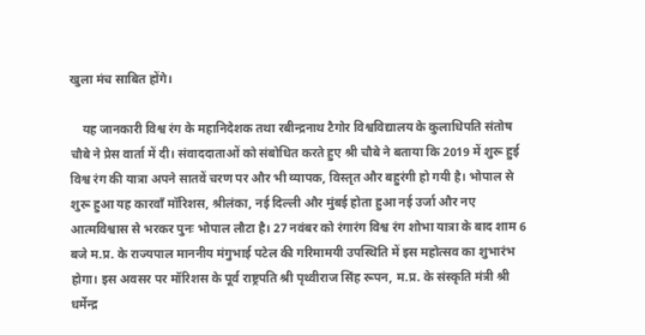खुला मंच साबित होंगे।

    यह जानकारी विश्व रंग के महानिदेशक तथा रबीन्द्रनाथ टैगोर विश्वविद्यालय के कुलाधिपति संतोष चौबे ने प्रेस वार्ता में दी। संवाददाताओं को संबोधित करते हुए श्री चौबे ने बताया कि 2019 में शुरू हुई विश्व रंग की यात्रा अपने सातवें चरण पर और भी व्यापक, विस्तृत और बहुरंगी हो गयी है। भोपाल से शुरू हुआ यह कारवाँ मॉरिशस, श्रीलंका, नई दिल्ली और मुंबई होता हुआ नई उर्जा और नए आत्मविश्वास से भरकर पुनः भोपाल लौटा है। 27 नवंबर को रंगारंग विश्व रंग शोभा यात्रा के बाद शाम 6 बजे म.प्र. के राज्यपाल माननीय मंगुभाई पटेल की गरिमामयी उपस्थिति में इस महोत्सव का शुभारंभ होगा। इस अवसर पर मॉरिशस के पूर्व राष्ट्रपति श्री पृथ्वीराज सिंह रूपन, म.प्र. के संस्कृति मंत्री श्री धर्मेन्द्र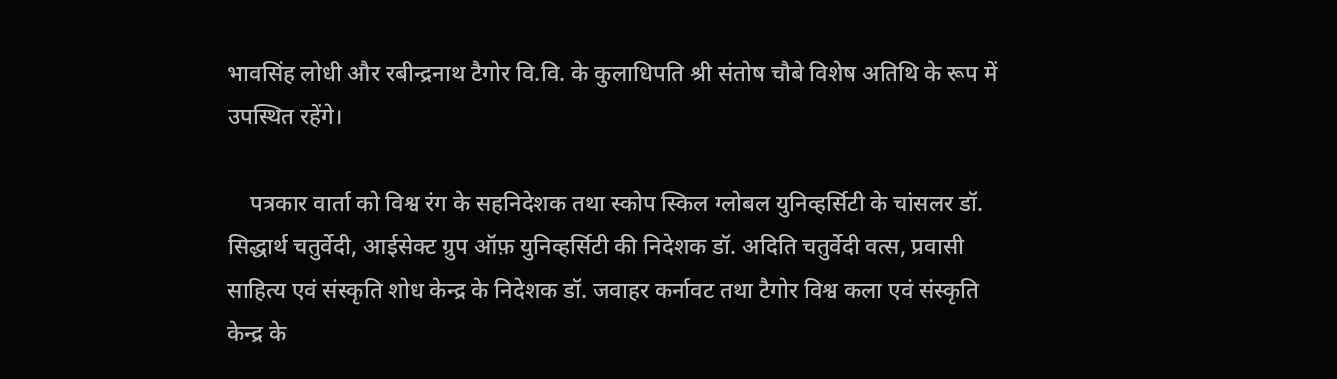भावसिंह लोधी और रबीन्द्रनाथ टैगोर वि.वि. के कुलाधिपति श्री संतोष चौबे विशेष अतिथि के रूप में उपस्थित रहेंगे।

    पत्रकार वार्ता को विश्व रंग के सहनिदेशक तथा स्कोप स्किल ग्लोबल युनिव्हर्सिटी के चांसलर डॉ. सिद्धार्थ चतुर्वेदी, आईसेक्ट ग्रुप ऑफ़ युनिव्हर्सिटी की निदेशक डॉ. अदिति चतुर्वेदी वत्स, प्रवासी साहित्य एवं संस्कृति शोध केन्द्र के निदेशक डॉ. जवाहर कर्नावट तथा टैगोर विश्व कला एवं संस्कृति केन्द्र के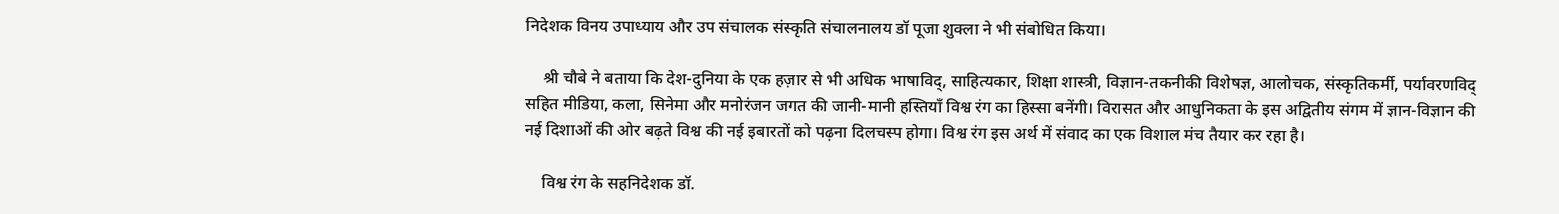निदेशक विनय उपाध्याय और उप संचालक संस्कृति संचालनालय डॉ पूजा शुक्ला ने भी संबोधित किया।

    श्री चौबे ने बताया कि देश-दुनिया के एक हज़ार से भी अधिक भाषाविद्, साहित्यकार, शिक्षा शास्त्री, विज्ञान-तकनीकी विशेषज्ञ, आलोचक, संस्कृतिकर्मी, पर्यावरणविद् सहित मीडिया, कला, सिनेमा और मनोरंजन जगत की जानी-मानी हस्तियाँ विश्व रंग का हिस्सा बनेंगी। विरासत और आधुनिकता के इस अद्वितीय संगम में ज्ञान-विज्ञान की नई दिशाओं की ओर बढ़ते विश्व की नई इबारतों को पढ़ना दिलचस्प होगा। विश्व रंग इस अर्थ में संवाद का एक विशाल मंच तैयार कर रहा है।

    विश्व रंग के सहनिदेशक डॉ.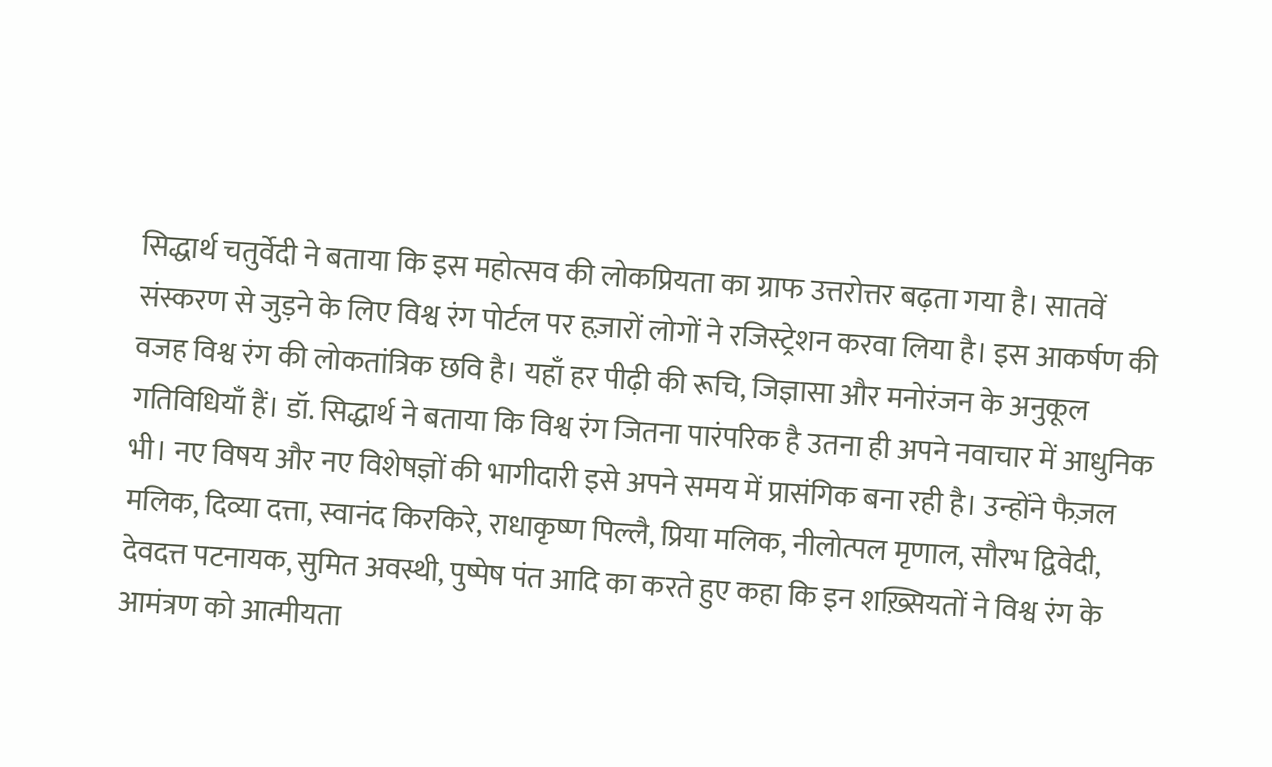सिद्धार्थ चतुर्वेदी ने बताया कि इस महोत्सव की लोकप्रियता का ग्राफ उत्तरोत्तर बढ़ता गया है। सातवें संस्करण से जुड़ने के लिए विश्व रंग पोर्टल पर हज़ारों लोगों ने रजिस्ट्रेशन करवा लिया है। इस आकर्षण की वजह विश्व रंग की लोकतांत्रिक छवि है। यहाँ हर पीढ़ी की रूचि, जिज्ञासा और मनोरंजन के अनुकूल गतिविधियाँ हैं। डॉ. सिद्धार्थ ने बताया कि विश्व रंग जितना पारंपरिक है उतना ही अपने नवाचार में आधुनिक भी। नए विषय और नए विशेषज्ञों की भागीदारी इसे अपने समय में प्रासंगिक बना रही है। उन्होंने फैज़ल मलिक, दिव्या दत्ता, स्वानंद किरकिरे, राधाकृष्ण पिल्लै, प्रिया मलिक, नीलोत्पल मृणाल, सौरभ द्विवेदी, देवदत्त पटनायक, सुमित अवस्थी, पुष्पेष पंत आदि का करते हुए कहा कि इन शख़्सियतों ने विश्व रंग के आमंत्रण को आत्मीयता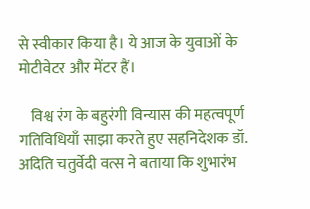से स्वीकार किया है। ये आज के युवाओं के मोटीवेटर और मेंटर हैं।

    विश्व रंग के बहुरंगी विन्यास की महत्वपूर्ण गतिविधियाँ साझा करते हुए सहनिदेशक डॉ. अदिति चतुर्वेदी वत्स ने बताया कि शुभारंभ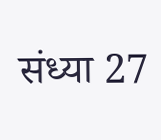संध्या 27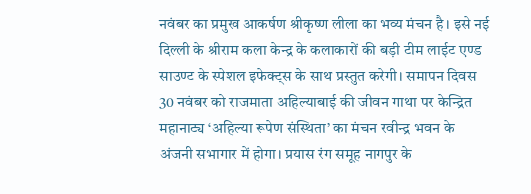नवंबर का प्रमुख आकर्षण श्रीकृष्ण लीला का भव्य मंचन है। इसे नई दिल्ली के श्रीराम कला केन्द्र के कलाकारों की बड़ी टीम लाईट एण्ड साउण्ट के स्पेशल इफेक्ट्स के साथ प्रस्तुत करेगी। समापन दिवस 30 नवंबर को राजमाता अहिल्याबाई की जीवन गाथा पर केन्द्रित महानाट्य ‘अहिल्या रूपेण संस्थिता’ का मंचन रवीन्द्र भवन के अंजनी सभागार में होगा। प्रयास रंग समूह नागपुर के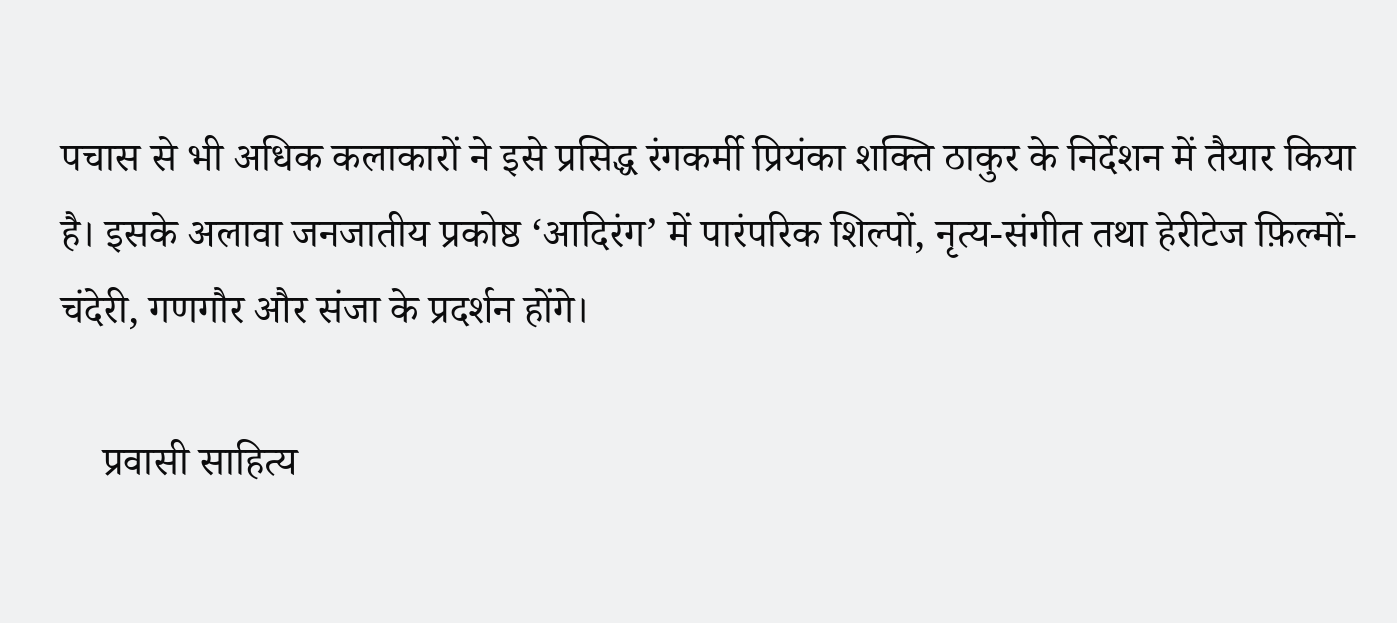पचास से भी अधिक कलाकारों ने इसे प्रसिद्ध रंगकर्मी प्रियंका शक्ति ठाकुर के निर्देशन में तैयार किया है। इसके अलावा जनजातीय प्रकोष्ठ ‘आदिरंग’ में पारंपरिक शिल्पों, नृत्य-संगीत तथा हेरीटेज फ़िल्मों- चंदेरी, गणगौर और संजा के प्रदर्शन होंगे।

    प्रवासी साहित्य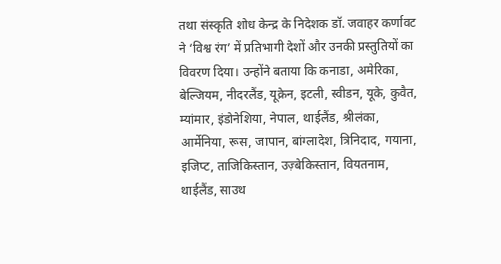तथा संस्कृति शोध केन्द्र के निदेशक डॉ. जवाहर कर्णावट ने ‘विश्व रंग’ में प्रतिभागी देशों और उनकी प्रस्तुतियों का विवरण दिया। उन्होंने बताया कि कनाडा, अमेरिका, बेल्जियम, नीदरलैंड, यूक्रेन, इटली, स्वीडन, यूके, कुवैत, म्यांमार, इंडोनेशिया, नेपाल, थाईलैंड, श्रीलंका, आर्मेनिया, रूस, जापान, बांग्लादेश, त्रिनिदाद, गयाना, इजिप्ट, ताजिकिस्तान, उज़्बेकिस्तान, वियतनाम, थाईलैंड, साउथ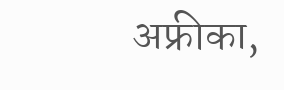अफ्रीका,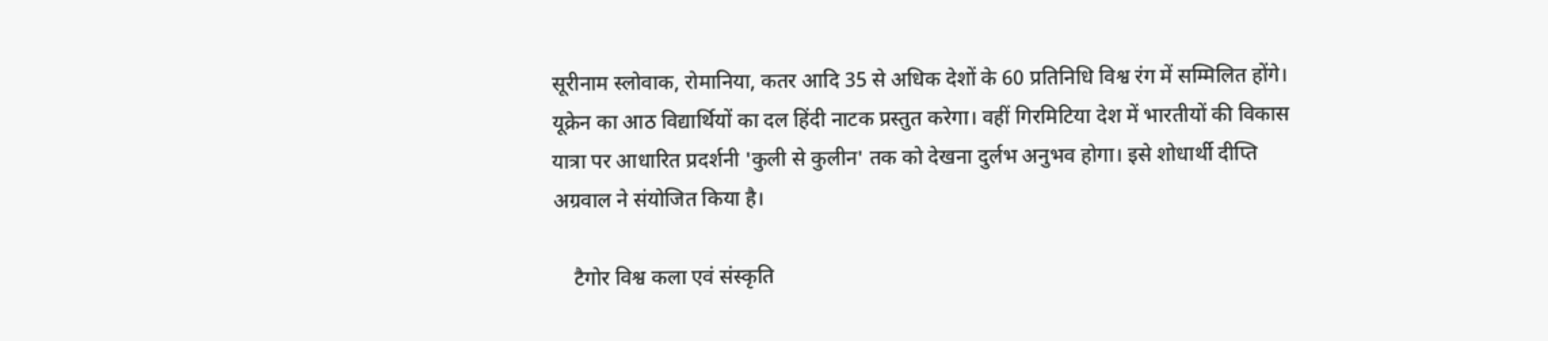सूरीनाम स्लोवाक, रोमानिया, कतर आदि 35 से अधिक देशों के 60 प्रतिनिधि विश्व रंग में सम्मिलित होंगे। यूक्रेन का आठ विद्यार्थियों का दल हिंदी नाटक प्रस्तुत करेगा। वहीं गिरमिटिया देश में भारतीयों की विकास यात्रा पर आधारित प्रदर्शनी 'कुली से कुलीन' तक को देखना दुर्लभ अनुभव होगा। इसे शोधार्थी दीप्ति अग्रवाल ने संयोजित किया है।

    टैगोर विश्व कला एवं संस्कृति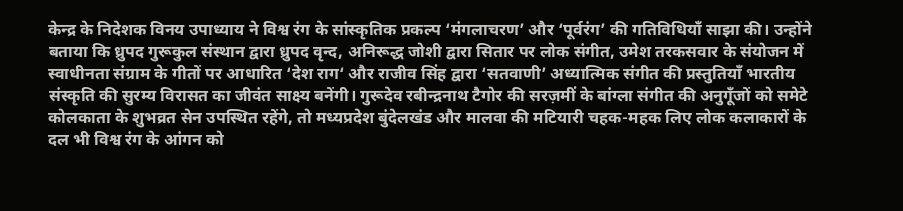केन्द्र के निदेशक विनय उपाध्याय ने विश्व रंग के सांस्कृतिक प्रकल्प ‘मंगलाचरण’ और ‘पूर्वरंग’ की गतिविधियाँ साझा की। उन्होंने बताया कि ध्रुपद गुरूकुल संस्थान द्वारा ध्रुपद वृन्द, अनिरूद्ध जोशी द्वारा सितार पर लोक संगीत, उमेश तरकसवार के संयोजन में स्वाधीनता संग्राम के गीतों पर आधारित ‘देश राग‘ और राजीव सिंह द्वारा ‘सतवाणी’ अध्यात्मिक संगीत की प्रस्तुतियाँ भारतीय संस्कृति की सुरम्य विरासत का जीवंत साक्ष्य बनेंगी। गुरूदेव रबीन्द्रनाथ टैगोर की सरज़मीं के बांग्ला संगीत की अनुगूँजों को समेटे कोलकाता के शुभव्रत सेन उपस्थित रहेंगे, तो मध्यप्रदेश बुंदेलखंड और मालवा की मटियारी चहक-महक लिए लोक कलाकारों के दल भी विश्व रंग के आंगन को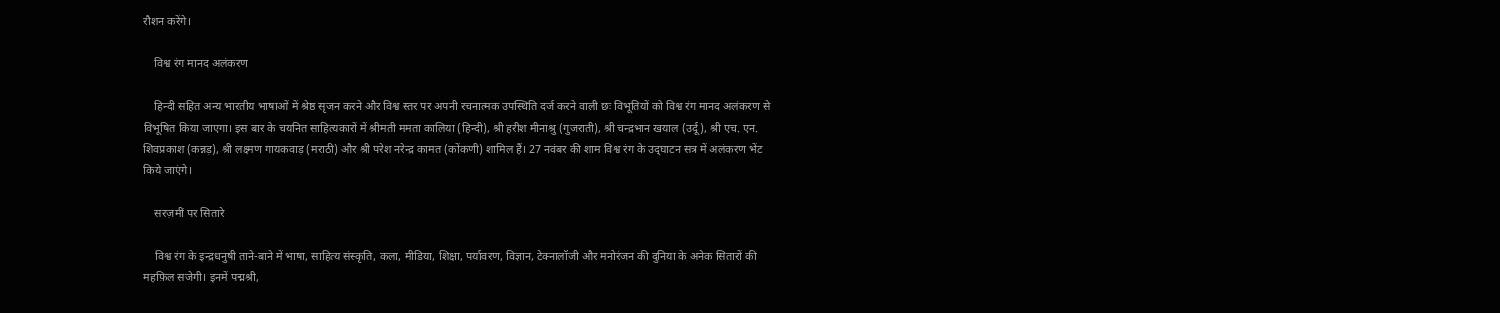रौशन करेंगे।

    विश्व रंग मानद अलंकरण

    हिन्दी सहित अन्य भारतीय भाषाओं में श्रेष्ठ सृजन करने और विश्व स्तर पर अपनी रचनात्मक उपस्थिति दर्ज करने वाली छः विभूतियों को विश्व रंग मानद अलंकरण से विभूषित किया जाएगा। इस बार के चयनित साहित्यकारों में श्रीमती ममता कालिया (हिन्दी), श्री हरीश मीनाश्रु (गुजराती), श्री चन्द्रभान खयाल (उर्दू), श्री एच. एन. शिवप्रकाश (कन्नड़), श्री लक्ष्मण गायकवाड़ (मराठी) और श्री परेश नरेन्द्र कामत (कोंकणी) शामिल हैं। 27 नवंबर की शाम विश्व रंग के उद्‌घाटन सत्र में अलंकरण भेंट किये जाएंगे।

    सरज़मीं पर सितारे

    विश्व रंग के इन्द्रधनुषी ताने-बाने में भाषा, साहित्य संस्कृति, कला, मीडिया, शिक्षा, पर्यावरण, विज्ञान, टेक्नालॉजी और मनोरंजन की दुनिया के अनेक सितारों की महफ़िल सजेगी। इनमें पद्मश्री,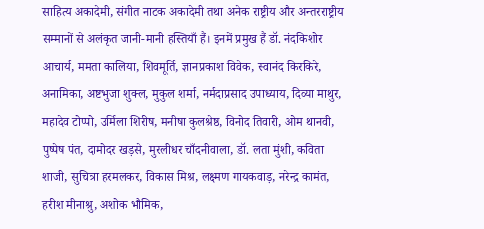साहित्य अकादेमी, संगीत नाटक अकादेमी तथा अनेक राष्ट्रीय और अन्तरराष्ट्रीय सम्मानों से अलंकृत जानी-मानी हस्तियाँ हैं। इनमें प्रमुख हैं डॉ. नंदकिशोर आचार्य, ममता कालिया, शिवमूर्ति, ज्ञानप्रकाश विवेक, स्वानंद किरकिरे, अनामिका, अष्टभुजा शुक्ल, मुकुल शर्मा, नर्मदाप्रसाद उपाध्याय, दिव्या माथुर, महादेव टोप्पो, उर्मिला शिरीष, मनीषा कुलश्रेष्ठ, विनोद तिवारी, ओम थानवी, पुष्पेष पंत, दामोदर खड़से, मुरलीधर चाँदनीवाला, डॉ. लता मुंशी, कविता शाजी, सुचित्रा हरमलकर, विकास मिश्र, लक्ष्मण गायकवाड़, नरेन्द्र कामंत, हरीश मीनाश्रु, अशोक भौमिक,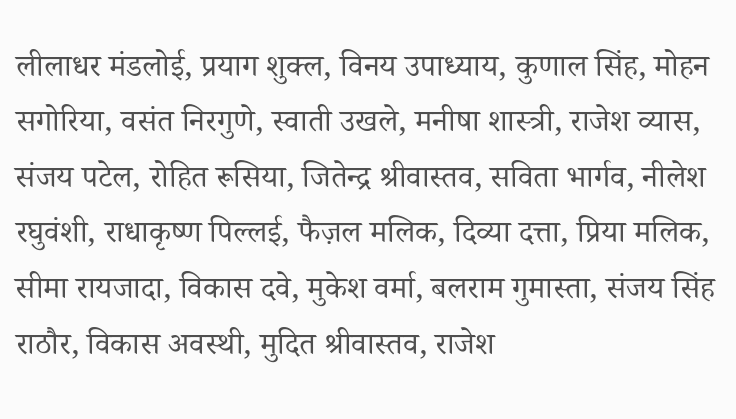लीलाधर मंडलोई, प्रयाग शुक्ल, विनय उपाध्याय, कुणाल सिंह, मोहन सगोरिया, वसंत निरगुणे, स्वाती उखले, मनीषा शास्त्री, राजेश व्यास, संजय पटेल, रोहित रूसिया, जितेन्द्र श्रीवास्तव, सविता भार्गव, नीलेश रघुवंशी, राधाकृष्ण पिल्लई, फैज़ल मलिक, दिव्या दत्ता, प्रिया मलिक, सीमा रायजादा, विकास दवे, मुकेश वर्मा, बलराम गुमास्ता, संजय सिंह राठौर, विकास अवस्थी, मुदित श्रीवास्तव, राजेश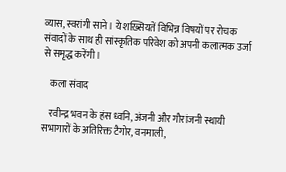व्यास, स्वरांगी साने। ये शख़्सियतें विभिन्न विषयों पर रोचक संवादों के साथ ही सांस्कृतिक परिवेश को अपनी कलात्मक उर्जा से समृद्ध करेंगी।

    कला संवाद

    रवीन्द्र भवन के हंस ध्वनि, अंजनी और गौरांजनी स्थायी सभागारों के अतिरिक्त टैगोर, वनमाली,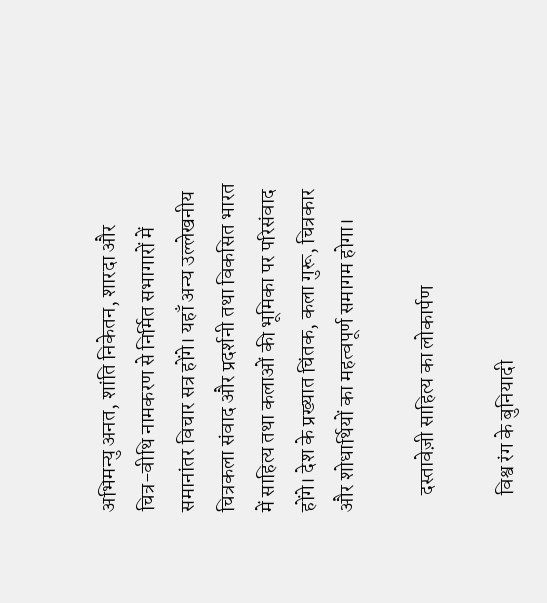अभिमन्यु अनत, शांति निकेतन, शारदा और चित्र-वीथि नामकरण से निर्मित सभागारों में समानांतर विचार सत्र होंगे। यहाँ अन्य उल्लेखनीय चित्रकला संवाद और प्रदर्शनी तथा विकसित भारत में साहित्य तथा कलाओं की भूमिका पर परिसंवाद होंगे। देश के प्रख्यात चिंतक, कला गुरू, चित्रकार और शोधार्थियों का महत्वपूर्ण समागम होगा।

    दस्तावेज़ी साहित्य का लोकार्पण

    विश्व रंग के बुनियादी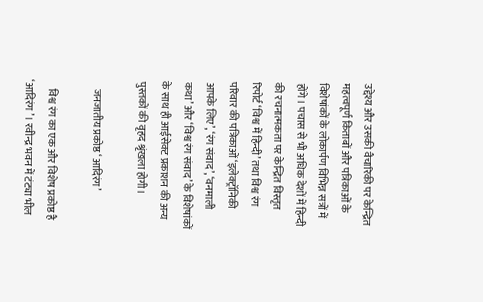उद्देश्य और उसकी वैचारिकी पर केन्द्रित महत्वपूर्ण किताबों और पत्रिकाओं के विशेषांकों के लोकार्पण विभिन्न सत्रों में होंगे। पचास से भी अधिक देशों में हिन्दी की रचनात्मकता पर केन्द्रित विस्तृत रिपोर्ट ‘विश्व में हिन्दी’ तथा विश्व रंग परिवार की पत्रिकाओं ‘इलेक्ट्रॉनिकी आपके लिए’, ‘रंग संवाद’, ‘वनमाली कथा’ और ‘विश्व रंग संवाद’ के विशेषांकों के साथ ही आईसेक्ट प्रकाशन की अन्य पुस्तकों की वृहद श्रृंखला होगी।

    जनजातीय प्रकोष्ठ ‘आदिरंग’

    विश्व रंग का एक और विशेष प्रकोष्ठ है ‘आदिरंग’। रवीन्द्र भवन में टंट्या भील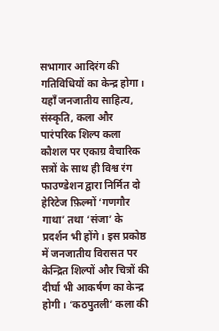सभागार आदिरंग की गतिविधियों का केन्द्र होगा। यहाँ जनजातीय साहित्य, संस्कृति, कला और पारंपरिक शिल्प कला कौशल पर एकाग्र वैचारिक सत्रों के साथ ही विश्व रंग फाउण्डेशन द्वारा निर्मित दो हेरिटेज फ़िल्मों ‘गणगौर गाथा’ तथा ‘संजा’ के प्रदर्शन भी होंगे। इस प्रकोष्ठ में जनजातीय विरासत पर केन्द्रित शिल्पों और चित्रों की दीर्घा भी आकर्षण का केन्द्र होगी। ‘कठपुतली’ कला की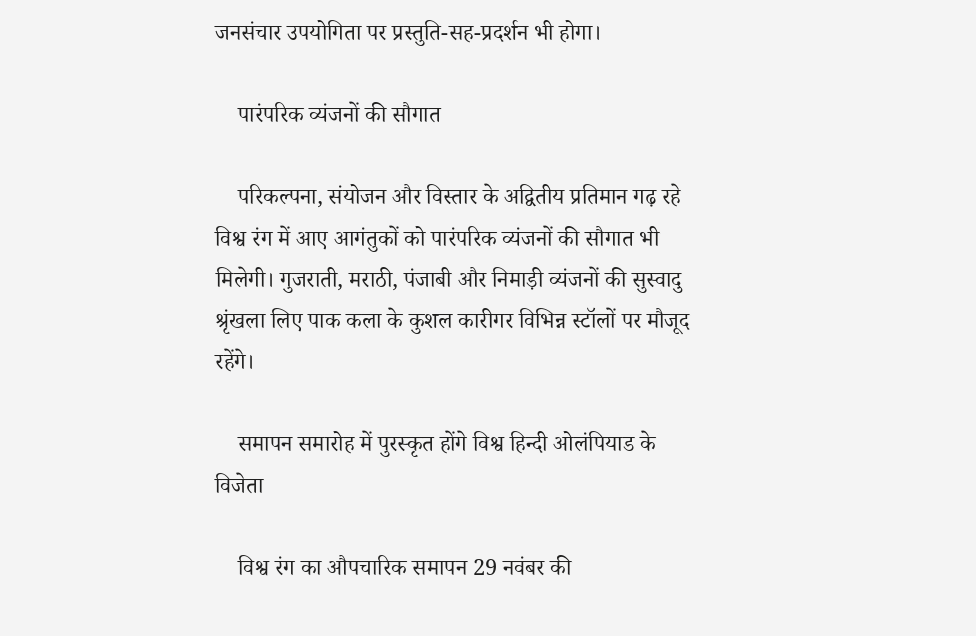जनसंचार उपयोगिता पर प्रस्तुति-सह-प्रदर्शन भी होगा।

    पारंपरिक व्यंजनों की सौगात

    परिकल्पना, संयोजन और विस्तार के अद्वितीय प्रतिमान गढ़ रहे विश्व रंग में आए आगंतुकों को पारंपरिक व्यंजनों की सौगात भी मिलेगी। गुजराती, मराठी, पंजाबी और निमाड़ी व्यंजनों की सुस्वादु श्रृंखला लिए पाक कला के कुशल कारीगर विभिन्न स्टॉलों पर मौजूद रहेंगे।

    समापन समारोह में पुरस्कृत होंगे विश्व हिन्दी ओलंपियाड के विजेता

    विश्व रंग का औपचारिक समापन 29 नवंबर की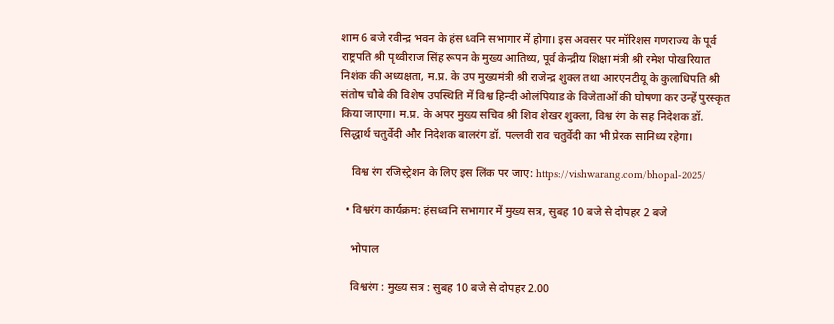शाम 6 बजे रवीन्द्र भवन के हंस ध्वनि सभागार में होगा। इस अवसर पर मॉरिशस गणराज्य के पूर्व राष्ट्रपति श्री पृथ्वीराज सिंह रूपन के मुख्य आतिथ्य, पूर्व केन्द्रीय शिक्षा मंत्री श्री रमेश पोखरियात निशंक की अध्यक्षता, म.प्र. के उप मुख्यमंत्री श्री राजेन्द्र शुक्ल तथा आरएनटीयू के कुलाधिपति श्री संतोष चौबे की विशेष उपस्थिति में विश्व हिन्दी ओलंपियाड के विजेताओं की घोषणा कर उन्हें पुरस्कृत किया जाएगा। म.प्र. के अपर मुख्य सचिव श्री शिव शेखर शुक्ला, विश्व रंग के सह निदेशक डॉ. सिद्धार्थ चतुर्वेदी और निदेशक बालरंग डॉ. पल्लवी राव चतुर्वेदी का भी प्रेरक सानिध्य रहेगा।

    विश्व रंग रजिस्ट्रेशन के लिए इस लिंक पर जाए: https://vishwarang.com/bhopal-2025/

  • विश्वरंग कार्यक्रम: हंसध्वनि सभागार में मुख्य सत्र, सुबह 10 बजे से दोपहर 2 बजे

    भोपाल

    विश्वरंग : मुख्य सत्र : सुबह 10 बजे से दोपहर 2.00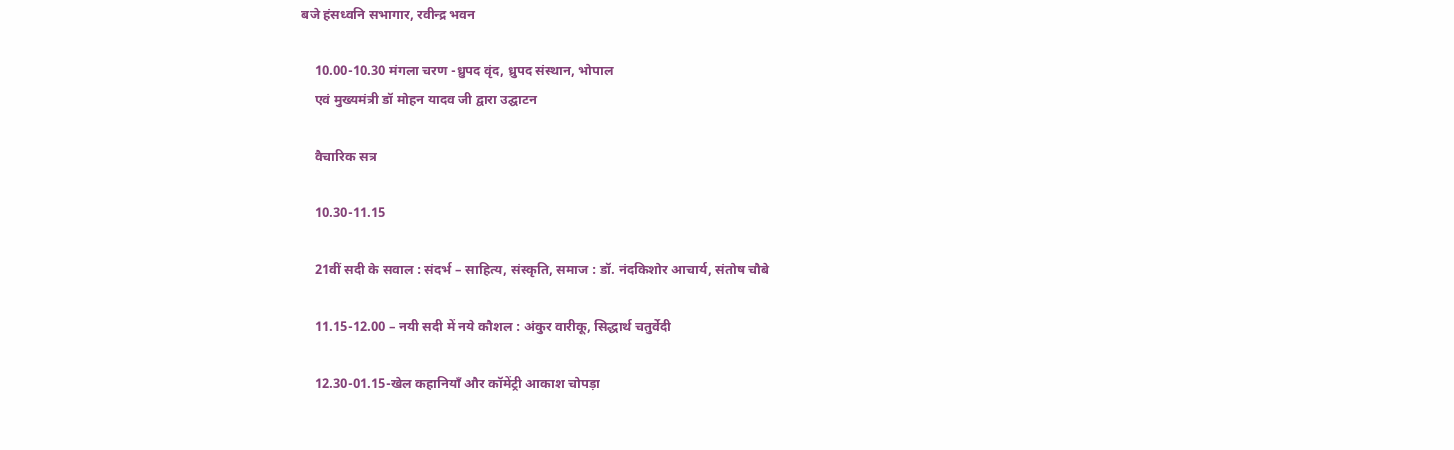बजे हंसध्वनि सभागार, रवीन्द्र भवन

    10.00-10.30 मंगला चरण -ध्रुपद वृंद, ध्रुपद संस्थान, भोपाल
    एवं मुख्यमंत्री डॉ मोहन यादव जी द्वारा उद्घाटन

    वैचारिक सत्र

    10.30-11.15

    21वीं सदी के सवाल : संदर्भ – साहित्य, संस्कृति, समाज : डॉ. नंदकिशोर आचार्य, संतोष चौबे

    11.15-12.00 – नयी सदी में नये कौशल : अंकुर वारीकू, सिद्धार्थ चतुर्वेदी

    12.30-01.15-खेल कहानियाँ और कॉमेंट्री आकाश चोपड़ा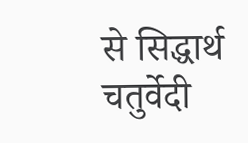से सिद्धार्थ चतुर्वेदी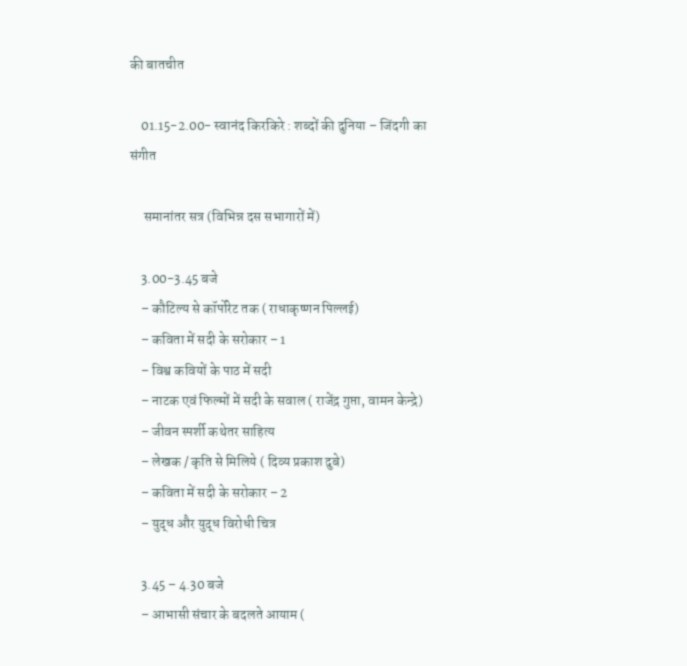की बातचीत

    01.15-2.00- स्वानंद किरकिरे : शब्दों की दुनिया – जिंदगी का संगीत

     समानांतर सत्र (विभिन्न दस सभागारों में)

    3.00-3.45 बजे
    – कौटिल्य से कॉर्पोरेट तक ( राधाकृष्णन पिल्लई)
    – कविता में सदी के सरोकार – 1
    – विश्व कवियों के पाठ में सदी
    – नाटक एवं फिल्मों में सदी के सवाल ( राजेंद्र गुप्ता, वामन केन्द्रे)
    – जीवन स्पर्शी कथेतर साहित्य
    – लेखक / कृति से मिलिये ( दिव्य प्रकाश दुबे)
    – कविता में सदी के सरोकार – 2
    – युद्ध और युद्ध विरोधी चित्र

    3.45 – 4.30 बजे
    – आभासी संचार के बदलते आयाम (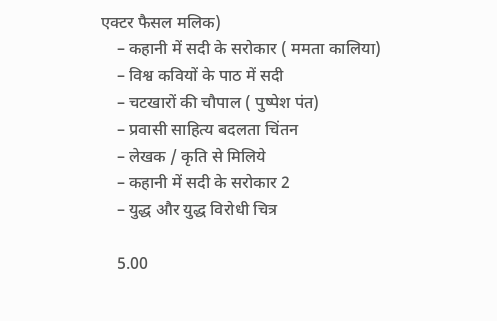एक्टर फैसल मलिक)
    – कहानी में सदी के सरोकार ( ममता कालिया)
    – विश्व कवियों के पाठ में सदी
    – चटखारों की चौपाल ( पुष्पेश पंत)
    – प्रवासी साहित्य बदलता चिंतन
    – लेखक / कृति से मिलिये
    – कहानी में सदी के सरोकार 2
    – युद्ध और युद्ध विरोधी चित्र

    5.00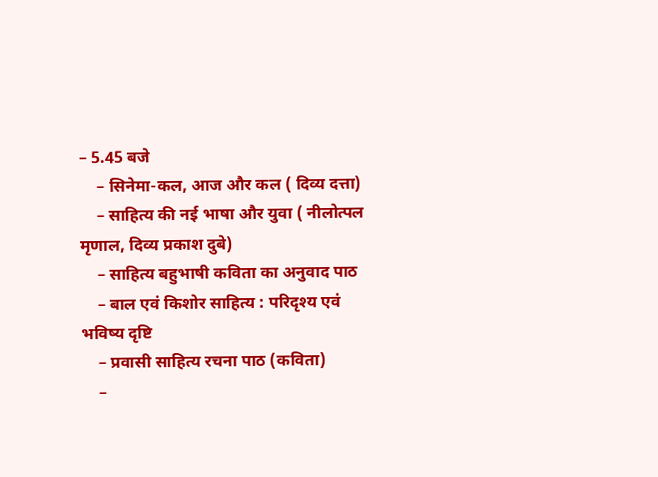– 5.45 बजे
    – सिनेमा-कल, आज और कल ( दिव्य दत्ता)
    – साहित्य की नई भाषा और युवा ( नीलोत्पल मृणाल, दिव्य प्रकाश दुबे)
    – साहित्य बहुभाषी कविता का अनुवाद पाठ
    – बाल एवं किशोर साहित्य : परिदृश्य एवं भविष्य दृष्टि
    – प्रवासी साहित्य रचना पाठ (कविता)
    –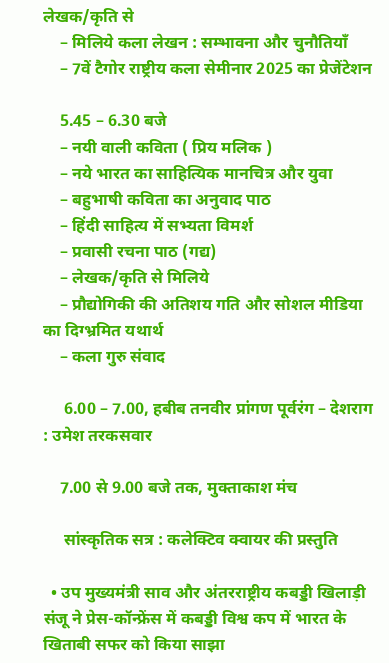लेखक/कृति से
    – मिलिये कला लेखन : सम्भावना और चुनौतियाँ
    – 7वें टैगोर राष्ट्रीय कला सेमीनार 2025 का प्रेजेंटेशन

    5.45 – 6.30 बजे
    – नयी वाली कविता ( प्रिय मलिक )
    – नये भारत का साहित्यिक मानचित्र और युवा
    – बहुभाषी कविता का अनुवाद पाठ
    – हिंदी साहित्य में सभ्यता विमर्श
    – प्रवासी रचना पाठ (गद्य)
    – लेखक/कृति से मिलिये
    – प्रौद्योगिकी की अतिशय गति और सोशल मीडिया का दिग्भ्रमित यथार्थ
    – कला गुरु संवाद

     6.00 – 7.00, हबीब तनवीर प्रांगण पूर्वरंग – देशराग : उमेश तरकसवार

    7.00 से 9.00 बजे तक, मुक्ताकाश मंच

     सांस्कृतिक सत्र : कलेक्टिव क्वायर की प्रस्तुति

  • उप मुख्यमंत्री साव और अंतरराष्ट्रीय कबड्डी खिलाड़ी संजू ने प्रेस-कॉन्फ्रेंस में कबड्डी विश्व कप में भारत के खिताबी सफर को किया साझा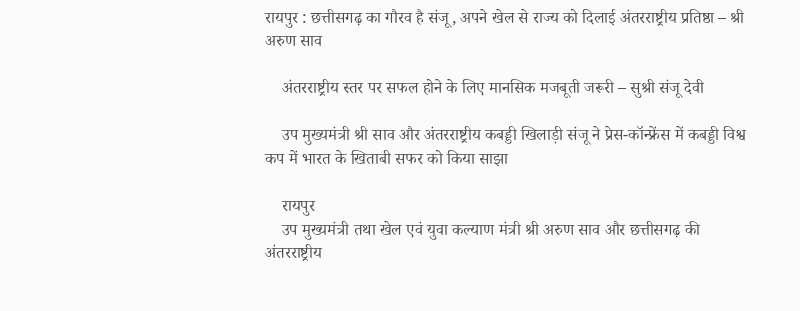रायपुर : छत्तीसगढ़ का गौरव है संजू, अपने खेल से राज्य को दिलाई अंतरराष्ट्रीय प्रतिष्ठा – श्री अरुण साव

    अंतरराष्ट्रीय स्तर पर सफल होने के लिए मानसिक मजबूती जरूरी – सुश्री संजू देवी

    उप मुख्यमंत्री श्री साव और अंतरराष्ट्रीय कबड्डी खिलाड़ी संजू ने प्रेस-कॉन्फ्रेंस में कबड्डी विश्व कप में भारत के खिताबी सफर को किया साझा

    रायपुर
    उप मुख्यमंत्री तथा खेल एवं युवा कल्याण मंत्री श्री अरुण साव और छत्तीसगढ़ की अंतरराष्ट्रीय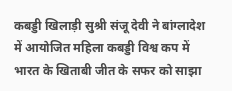कबड्डी खिलाड़ी सुश्री संजू देवी ने बांग्लादेश में आयोजित महिला कबड्डी विश्व कप में भारत के खिताबी जीत के सफर को साझा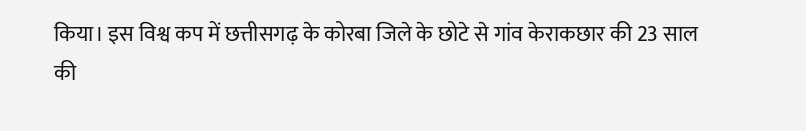किया। इस विश्व कप में छत्तीसगढ़ के कोरबा जिले के छोटे से गांव केराकछार की 23 साल की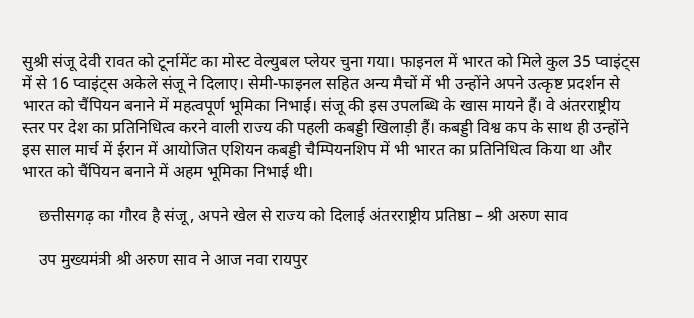सुश्री संजू देवी रावत को टूर्नामेंट का मोस्ट वेल्युबल प्लेयर चुना गया। फाइनल में भारत को मिले कुल 35 प्वाइंट्स में से 16 प्वाइंट्स अकेले संजू ने दिलाए। सेमी-फाइनल सहित अन्य मैचों में भी उन्होंने अपने उत्कृष्ट प्रदर्शन से भारत को चैंपियन बनाने में महत्वपूर्ण भूमिका निभाई। संजू की इस उपलब्धि के खास मायने हैं। वे अंतरराष्ट्रीय स्तर पर देश का प्रतिनिधित्व करने वाली राज्य की पहली कबड्डी खिलाड़ी हैं। कबड्डी विश्व कप के साथ ही उन्होंने इस साल मार्च में ईरान में आयोजित एशियन कबड्डी चैम्पियनशिप में भी भारत का प्रतिनिधित्व किया था और भारत को चैंपियन बनाने में अहम भूमिका निभाई थी।

    छत्तीसगढ़ का गौरव है संजू, अपने खेल से राज्य को दिलाई अंतरराष्ट्रीय प्रतिष्ठा – श्री अरुण साव

    उप मुख्यमंत्री श्री अरुण साव ने आज नवा रायपुर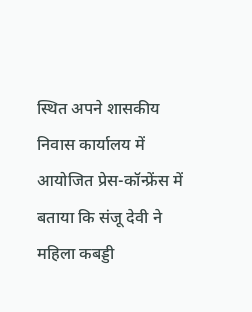स्थित अपने शासकीय निवास कार्यालय में आयोजित प्रेस-कॉन्फ्रेंस में बताया कि संजू देवी ने महिला कबड्डी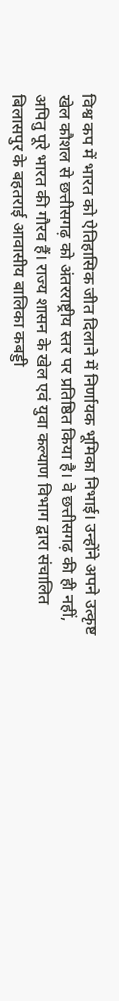विश्व कप में भारत को ऐतिहासिक जीत दिलाने में निर्णायक भूमिका निभाई। उन्होंने अपने उत्कृष्ट खेल कौशल से छत्तीसगढ़ को अंतरराष्ट्रीय स्तर पर प्रतिष्ठित किया है। वे छत्तीसगढ़ की ही नहीं, अपितु पूरे भारत की गौरव हैं। राज्य शासन के खेल एवं युवा कल्याण विभाग द्वारा संचालित बिलासपुर के बहतराई आवासीय बालिका कबड्डी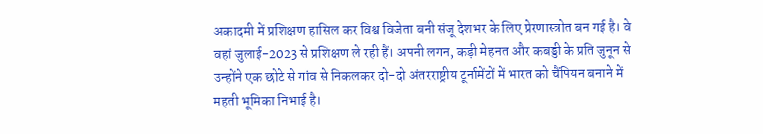अकादमी में प्रशिक्षण हासिल कर विश्व विजेता बनी संजू देशभर के लिए प्रेरणास्त्रोत बन गई है। वे वहां जुलाई-2023 से प्रशिक्षण ले रही हैं। अपनी लगन, कड़ी मेहनत और कबड्डी के प्रति जुनून से उन्होंने एक छोटे से गांव से निकलकर दो-दो अंतरराष्ट्रीय टूर्नामेंटों में भारत को चैंपियन बनाने में महती भूमिका निभाई है।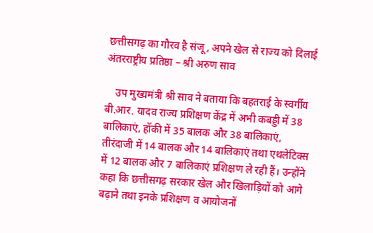छत्तीसगढ़ का गौरव है संजू, अपने खेल से राज्य को दिलाई अंतरराष्ट्रीय प्रतिष्ठा – श्री अरुण साव

    उप मुख्यमंत्री श्री साव ने बताया कि बहतराई के स्वर्गीय बी.आर. यादव राज्य प्रशिक्षण केंद्र में अभी कबड्डी में 38 बालिकाएं, हॉकी में 35 बालक और 38 बालिकाएं, तीरंदाजी में 14 बालक और 14 बालिकाएं तथा एथलेटिक्स में 12 बालक और 7 बालिकाएं प्रशिक्षण ले रही हैं। उन्होंने कहा कि छत्तीसगढ़ सरकार खेल और खिलाड़ियों को आगे बढ़ाने तथा इनके प्रशिक्षण व आयोजनों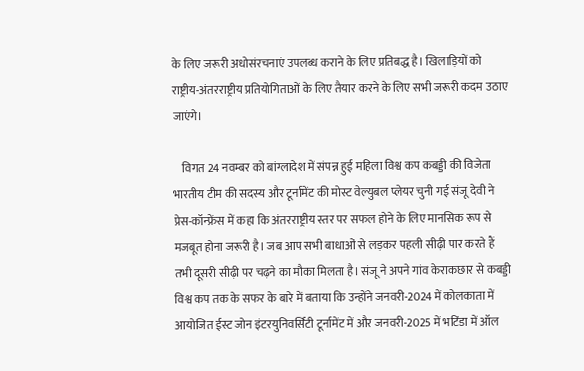के लिए जरूरी अधोसंरचनाएं उपलब्ध कराने के लिए प्रतिबद्ध है। खिलाड़ियों को राष्ट्रीय-अंतरराष्ट्रीय प्रतियोगिताओं के लिए तैयार करने के लिए सभी जरूरी कदम उठाए जाएंगे।

    विगत 24 नवम्बर को बांग्लादेश में संपन्न हुई महिला विश्व कप कबड्डी की विजेता भारतीय टीम की सदस्य और टूर्नामेंट की मोस्ट वेल्युबल प्लेयर चुनी गई संजू देवी ने प्रेस-कॉन्फ्रेंस में कहा कि अंतरराष्ट्रीय स्तर पर सफल होने के लिए मानसिक रूप से मजबूत होना जरूरी है। जब आप सभी बाधाओं से लड़कर पहली सीढ़ी पार करते हैं तभी दूसरी सीढ़ी पर चढ़ने का मौका मिलता है। संजू ने अपने गांव केराकछार से कबड्डी विश्व कप तक के सफर के बारे में बताया कि उन्होंने जनवरी-2024 में कोलकाता में आयोजित ईस्ट जोन इंटरयुनिवर्सिटी टूर्नामेंट में और जनवरी-2025 में भटिंडा में ऑल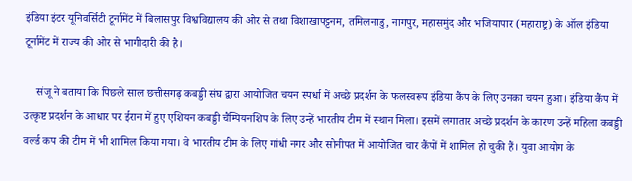इंडिया इंटर यूनिवर्सिटी टूर्नामेंट में बिलासपुर विश्वविद्यालय की ओर से तथा विशाखापट्टनम, तमिलनाडु, नागपुर, महासमुंद और भजियापार (महाराष्ट्र) के ऑल इंडिया टूर्नामेंट में राज्य की ओर से भागीदारी की है।

    संजू ने बताया कि पिछले साल छत्तीसगढ़ कबड्डी संघ द्वारा आयोजित चयन स्पर्धा में अच्छे प्रदर्शन के फलस्वरूप इंडिया कैंप के लिए उनका चयन हुआ। इंडिया कैंप में उत्कृष्ट प्रदर्शन के आधार पर ईरान में हुए एशियन कबड्डी चैम्पियनशिप के लिए उन्हें भारतीय टीम में स्थान मिला। इसमें लगातार अच्छे प्रदर्शन के कारण उन्हें महिला कबड्डी वर्ल्ड कप की टीम में भी शामिल किया गया। वे भारतीय टीम के लिए गांधी नगर और सोनीपत में आयोजित चार कैंपों में शामिल हो चुकी हैं। युवा आयोग के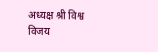अध्यक्ष श्री विश्व विजय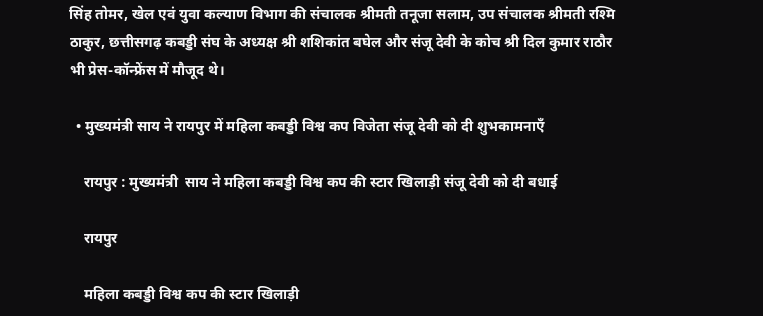सिंह तोमर, खेल एवं युवा कल्याण विभाग की संचालक श्रीमती तनूजा सलाम, उप संचालक श्रीमती रश्मि ठाकुर, छत्तीसगढ़ कबड्डी संघ के अध्यक्ष श्री शशिकांत बघेल और संजू देवी के कोच श्री दिल कुमार राठौर भी प्रेस-कॉन्फ्रेंस में मौजूद थे।

  • मुख्यमंत्री साय ने रायपुर में महिला कबड्डी विश्व कप विजेता संजू देवी को दी शुभकामनाएँ

    रायपुर : मुख्यमंत्री  साय ने महिला कबड्डी विश्व कप की स्टार खिलाड़ी संजू देवी को दी बधाई

    रायपुर

    महिला कबड्डी विश्व कप की स्टार खिलाड़ी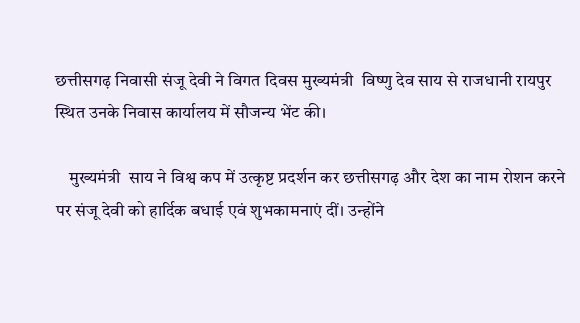छत्तीसगढ़ निवासी संजू देवी ने विगत दिवस मुख्यमंत्री  विष्णु देव साय से राजधानी रायपुर स्थित उनके निवास कार्यालय में सौजन्य भेंट की।

    मुख्यमंत्री  साय ने विश्व कप में उत्कृष्ट प्रदर्शन कर छत्तीसगढ़ और देश का नाम रोशन करने पर संजू देवी को हार्दिक बधाई एवं शुभकामनाएं दीं। उन्होंने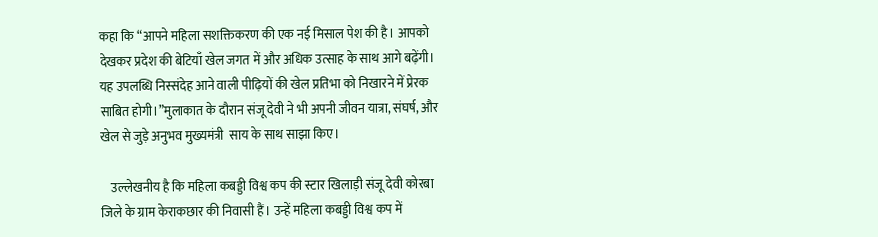कहा कि “आपने महिला सशक्तिकरण की एक नई मिसाल पेश की है। आपको देखकर प्रदेश की बेटियाँ खेल जगत में और अधिक उत्साह के साथ आगे बढ़ेंगी। यह उपलब्धि निस्संदेह आने वाली पीढ़ियों की खेल प्रतिभा को निखारने में प्रेरक साबित होगी।”मुलाकात के दौरान संजू देवी ने भी अपनी जीवन यात्रा, संघर्ष, और खेल से जुड़े अनुभव मुख्यमंत्री  साय के साथ साझा किए।

    उल्लेखनीय है कि महिला कबड्डी विश्व कप की स्टार खिलाड़ी संजू देवी कोरबा जिले के ग्राम केराकछार की निवासी हैं। उन्हें महिला कबड्डी विश्व कप में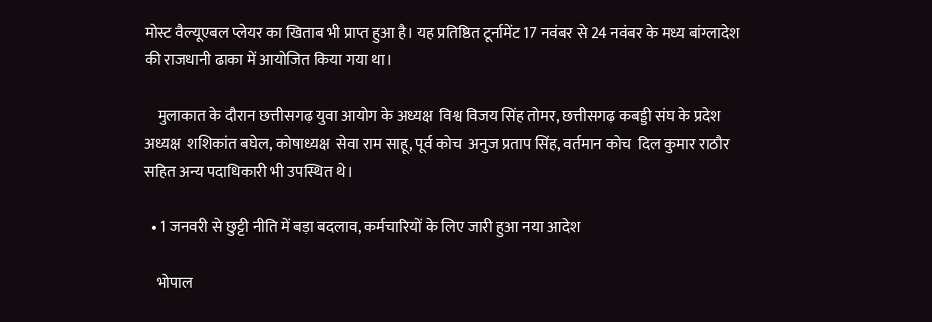मोस्ट वैल्यूएबल प्लेयर का खिताब भी प्राप्त हुआ है। यह प्रतिष्ठित टूर्नामेंट 17 नवंबर से 24 नवंबर के मध्य बांग्लादेश की राजधानी ढाका में आयोजित किया गया था।

    मुलाकात के दौरान छत्तीसगढ़ युवा आयोग के अध्यक्ष  विश्व विजय सिंह तोमर, छत्तीसगढ़ कबड्डी संघ के प्रदेश अध्यक्ष  शशिकांत बघेल, कोषाध्यक्ष  सेवा राम साहू, पूर्व कोच  अनुज प्रताप सिंह, वर्तमान कोच  दिल कुमार राठौर सहित अन्य पदाधिकारी भी उपस्थित थे।

  • 1 जनवरी से छुट्टी नीति में बड़ा बदलाव, कर्मचारियों के लिए जारी हुआ नया आदेश

    भोपाल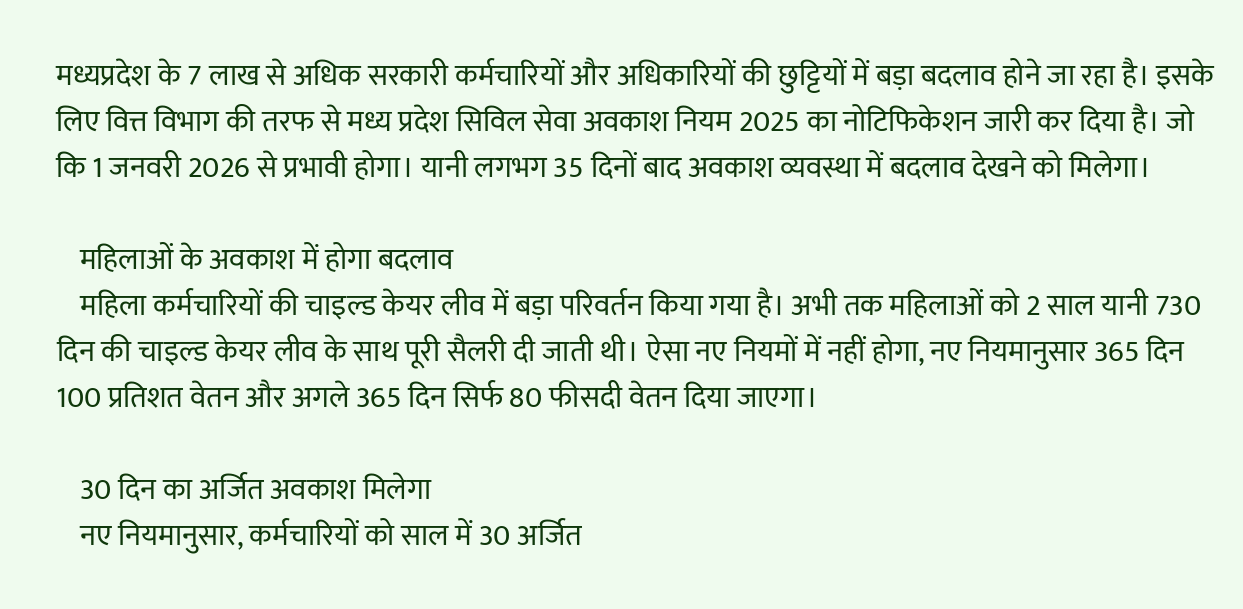मध्यप्रदेश के 7 लाख से अधिक सरकारी कर्मचारियों और अधिकारियों की छुट्टियों में बड़ा बदलाव होने जा रहा है। इसके लिए वित्त विभाग की तरफ से मध्य प्रदेश सिविल सेवा अवकाश नियम 2025 का नोटिफिकेशन जारी कर दिया है। जो कि 1 जनवरी 2026 से प्रभावी होगा। यानी लगभग 35 दिनों बाद अवकाश व्यवस्था में बदलाव देखने को मिलेगा।

    महिलाओं के अवकाश में होगा बदलाव
    महिला कर्मचारियों की चाइल्ड केयर लीव में बड़ा परिवर्तन किया गया है। अभी तक महिलाओं को 2 साल यानी 730 दिन की चाइल्ड केयर लीव के साथ पूरी सैलरी दी जाती थी। ऐसा नए नियमों में नहीं होगा, नए नियमानुसार 365 दिन 100 प्रतिशत वेतन और अगले 365 दिन सिर्फ 80 फीसदी वेतन दिया जाएगा।

    30 दिन का अर्जित अवकाश मिलेगा
    नए नियमानुसार, कर्मचारियों को साल में 30 अर्जित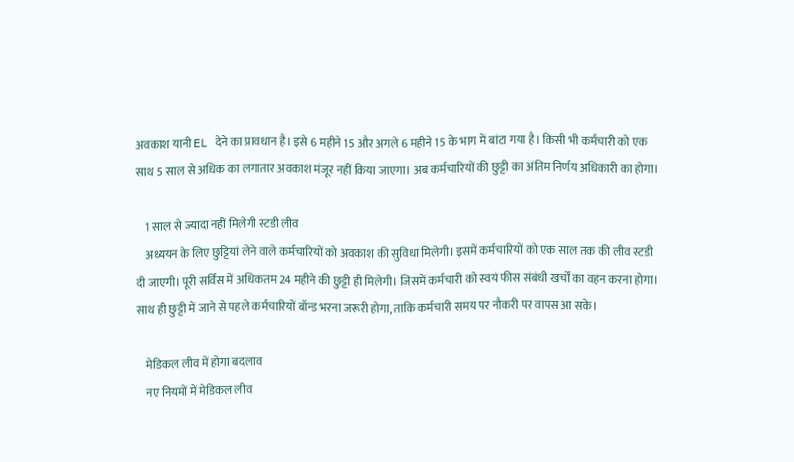अवकाश यानी EL देने का प्रावधान है। इसे 6 महीने 15 और अगले 6 महीने 15 के भाग में बांटा गया है। किसी भी कर्मचारी को एक साथ 5 साल से अधिक का लगातार अवकाश मंजूर नहीं किया जाएगा। अब कर्मचारियों की छुट्टी का अंतिम निर्णय अधिकारी का होगा।

    1 साल से ज्यादा नहीं मिलेगी स्टडी लीव
    अध्ययन के लिए छुट्टियां लेने वाले कर्मचारियों को अवकाश की सुविधा मिलेगी। इसमें कर्मचारियों को एक साल तक की लीव स्टडी दी जाएगी। पूरी सर्विस में अधिकतम 24 महीने की छुट्टी ही मिलेगी। जिसमें कर्मचारी को स्वयं फीस संबंधी खर्चों का वहन करना होगा। साथ ही छुट्टी में जाने से पहले कर्मचारियों बॉन्ड भरना जरूरी होगा, ताकि कर्मचारी समय पर नौकरी पर वापस आ सके।

    मेडिकल लीव में होगा बदलाव
    नए नियमों में मेडिकल लीव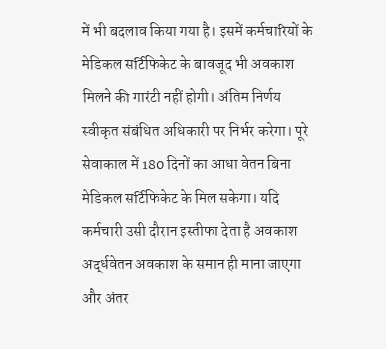में भी बदलाव किया गया है। इसमें कर्मचारियों के मेडिकल सर्टिफिकेट के बावजूद भी अवकाश मिलने की गारंटी नहीं होगी। अंतिम निर्णय स्वीकृत संबंधित अधिकारी पर निर्भर करेगा। पूरे सेवाकाल में 180 दिनों का आधा वेतन बिना मेडिकल सर्टिफिकेट के मिल सकेगा। यदि कर्मचारी उसी दौरान इस्तीफा देता है अवकाश अर्द्धवेतन अवकाश के समान ही माना जाएगा और अंतर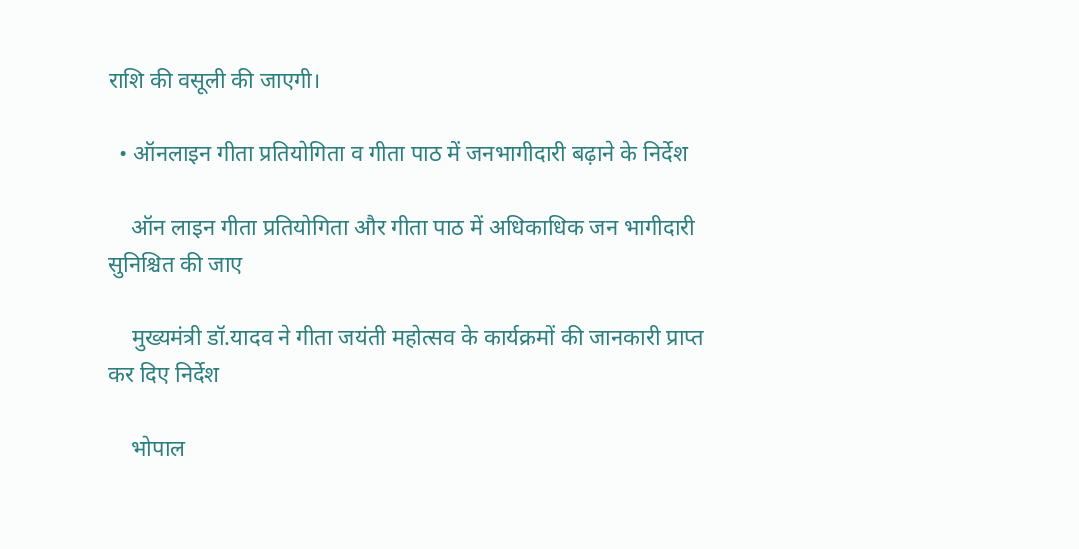राशि की वसूली की जाएगी।

  • ऑनलाइन गीता प्रतियोगिता व गीता पाठ में जनभागीदारी बढ़ाने के निर्देश

    ऑन लाइन गीता प्रतियोगिता और गीता पाठ में अधिकाधिक जन भागीदारी सुनिश्चित की जाए

    मुख्यमंत्री डॉ.यादव ने गीता जयंती महोत्सव के कार्यक्रमों की जानकारी प्राप्त कर दिए निर्देश

    भोपाल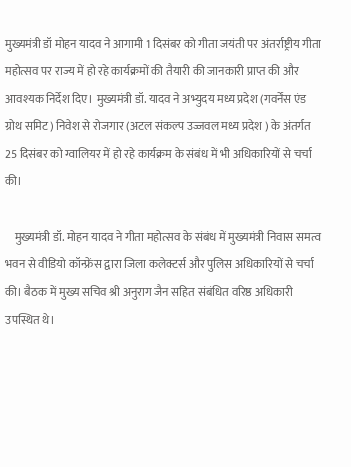मुख्यमंत्री डॉ मोहन यादव ने आगामी 1 दिसंबर को गीता जयंती पर अंतर्राष्ट्रीय गीता महोत्सव पर राज्य में हो रहे कार्यक्रमों की तैयारी की जानकारी प्राप्त की और आवश्यक निर्देश दिए। मुख्यमंत्री डॉ. यादव ने अभ्युदय मध्य प्रदेश (गवर्नेंस एंड ग्रोथ समिट) निवेश से रोजगार (अटल संकल्प उज्जवल मध्य प्रदेश ) के अंतर्गत 25 दिसंबर को ग्वालियर में हो रहे कार्यक्रम के संबंध में भी अधिकारियों से चर्चा की।

    मुख्यमंत्री डॉ. मोहन यादव ने गीता महोत्सव के संबंध में मुख्यमंत्री निवास समत्व भवन से वीडियो कॉन्फ्रेंस द्वारा जिला कलेक्टर्स और पुलिस अधिकारियों से चर्चा की। बैठक में मुख्य सचिव श्री अनुराग जैन सहित संबंधित वरिष्ठ अधिकारी उपस्थित थे।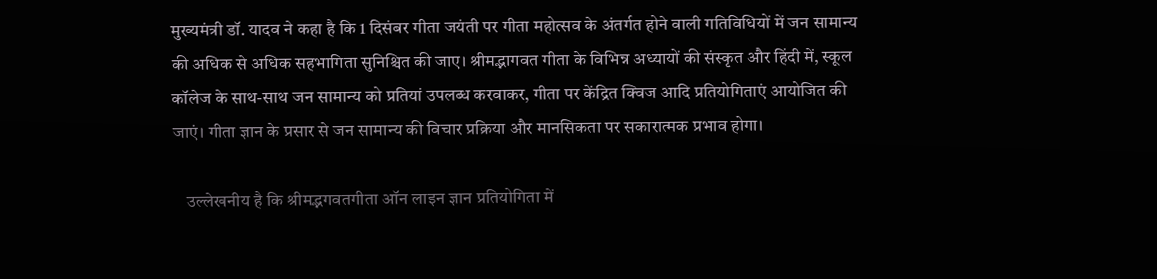मुख्यमंत्री डॉ. यादव ने कहा है कि 1 दिसंबर गीता जयंती पर गीता महोत्सव के अंतर्गत होने वाली गतिविधियों में जन सामान्य की अधिक से अधिक सहभागिता सुनिश्चित की जाए। श्रीमद्भागवत गीता के विभिन्न अध्यायों की संस्कृत और हिंदी में, स्कूल कॉलेज के साथ-साथ जन सामान्य को प्रतियां उपलब्ध करवाकर, गीता पर केंद्रित क्विज आदि प्रतियोगिताएं आयोजित की जाएं। गीता ज्ञान के प्रसार से जन सामान्य की विचार प्रक्रिया और मानसिकता पर सकारात्मक प्रभाव होगा।

    उल्लेखनीय है कि श्रीमद्भगवतगीता ऑन लाइन ज्ञान प्रतियोगिता में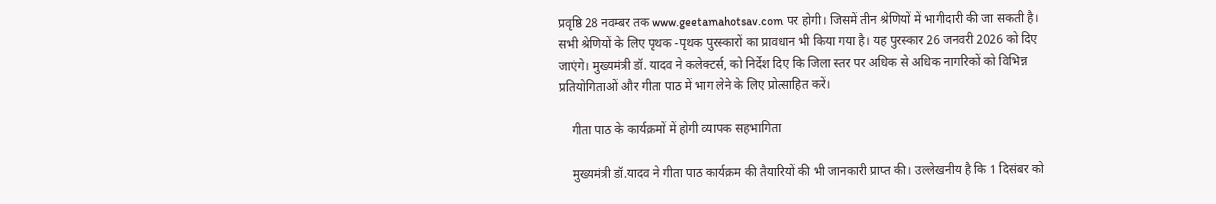प्रवृष्ठि 28 नवम्बर तक www.geetamahotsav.com पर होगी। जिसमें तीन श्रेणियों में भागीदारी की जा सकती है। सभी श्रेणियों के लिए पृथक -पृथक पुरस्कारों का प्रावधान भी किया गया है। यह पुरस्कार 26 जनवरी 2026 को दिए जाएंगे। मुख्यमंत्री डॉ. यादव ने कलेक्टर्स, को निर्देश दिए कि जिला स्तर पर अधिक से अधिक नागरिकों को विभिन्न प्रतियोगिताओं और गीता पाठ में भाग लेने के लिए प्रोत्साहित करें।

    गीता पाठ के कार्यक्रमों में होगी व्यापक सहभागिता

    मुख्यमंत्री डॉ.यादव ने गीता पाठ कार्यक्रम की तैयारियों की भी जानकारी प्राप्त की। उल्लेखनीय है कि 1 दिसंबर को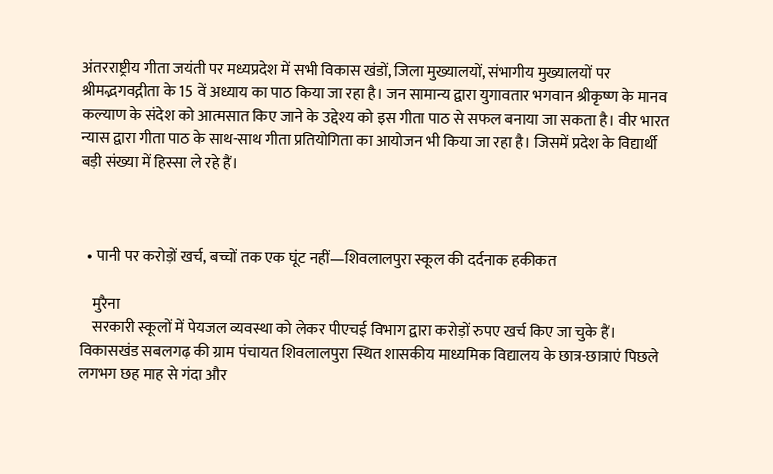अंतरराष्ट्रीय गीता जयंती पर मध्यप्रदेश में सभी विकास खंडों, जिला मुख्यालयों, संभागीय मुख्यालयों पर श्रीमद्भगवद्गीता के 15 वें अध्याय का पाठ किया जा रहा है। जन सामान्य द्वारा युगावतार भगवान श्रीकृष्ण के मानव कल्याण के संदेश को आत्मसात किए जाने के उद्देश्य को इस गीता पाठ से सफल बनाया जा सकता है। वीर भारत न्यास द्वारा गीता पाठ के साथ-साथ गीता प्रतियोगिता का आयोजन भी किया जा रहा है। जिसमें प्रदेश के विद्यार्थी बड़ी संख्या में हिस्सा ले रहे हैं।



  • पानी पर करोड़ों खर्च, बच्चों तक एक घूंट नहीं—शिवलालपुरा स्कूल की दर्दनाक हकीकत

    मुरैना
    सरकारी स्कूलों में पेयजल व्यवस्था को लेकर पीएचई विभाग द्वारा करोड़ों रुपए खर्च किए जा चुके हैं। विकासखंड सबलगढ़ की ग्राम पंचायत शिवलालपुरा स्थित शासकीय माध्यमिक विद्यालय के छात्र-छात्राएं पिछले लगभग छह माह से गंदा और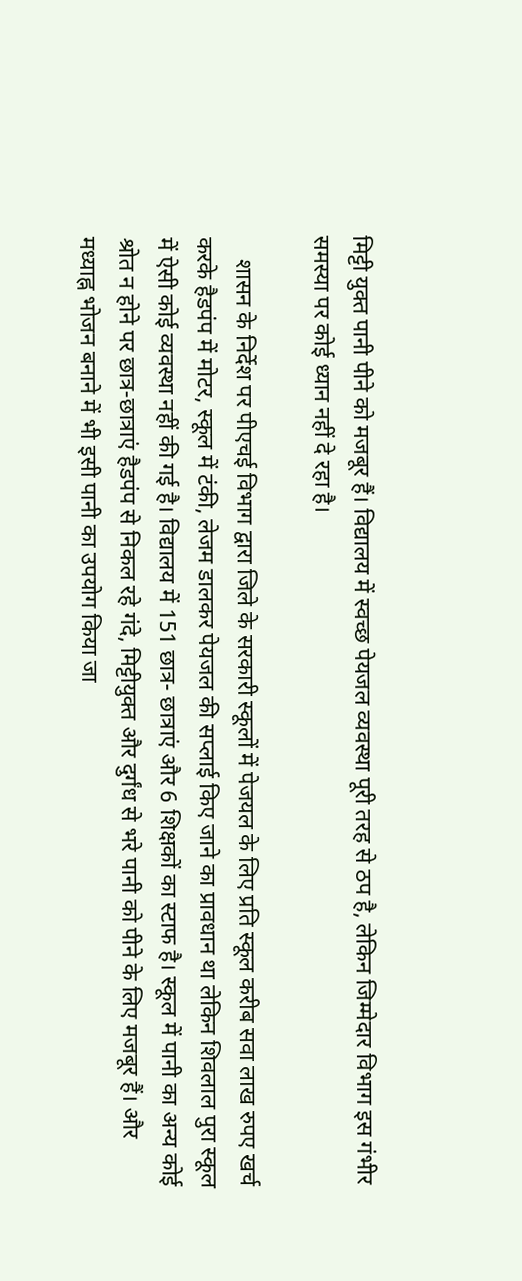मिट्टी युक्त पानी पीने को मजबूर हैं। विद्यालय में स्वच्छ पेयजल व्यवस्था पूरी तरह से ठप है, लेकिन जिम्मेदार विभाग इस गंभीर समस्या पर कोई ध्यान नहीं दे रहा है।

    शासन के निर्देश पर पीएचई विभाग द्वारा जिले के सरकारी स्कूलों में पेजयल के लिए प्रति स्कूल करीब सवा लाख रुपए खर्च करके हैडपंप में मोटर, स्कूल में टंकी, लेजम डालकर पेयजल की सप्लाई किए जाने का प्रावधान था लेकिन शिवलाल पुरा स्कूल में ऐसी कोई व्यवस्था नहीं की गई है। विद्यालय में 151 छात्र- छात्राएं और 6 शिक्षकों का स्टाफ है। स्कूल में पानी का अन्य कोई श्रोत न होने पर छात्र-छात्राएं हैडपंप से निकल रहे गंदे, मिट्टीयुक्त और दुर्गंध से भरे पानी को पीने के लिए मजबूर हैं। और मध्याह्न भोजन बनाने में भी इसी पानी का उपयोग किया जा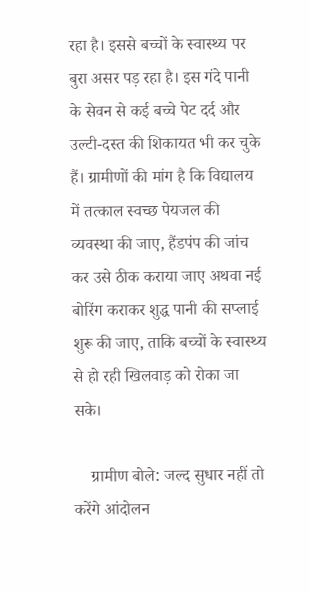रहा है। इससे बच्चों के स्वास्थ्य पर बुरा असर पड़ रहा है। इस गंदे पानी के सेवन से कई बच्चे पेट दर्द और उल्टी-दस्त की शिकायत भी कर चुके हैं। ग्रामीणों की मांग है कि विद्यालय में तत्काल स्वच्छ पेयजल की व्यवस्था की जाए, हैंडपंप की जांच कर उसे ठीक कराया जाए अथवा नई बोरिंग कराकर शुद्ध पानी की सप्लाई शुरू की जाए, ताकि बच्चों के स्वास्थ्य से हो रही खिलवाड़ को रोका जा सके।

    ग्रामीण बोले: जल्द सुधार नहीं तो करेंगे आंदोलन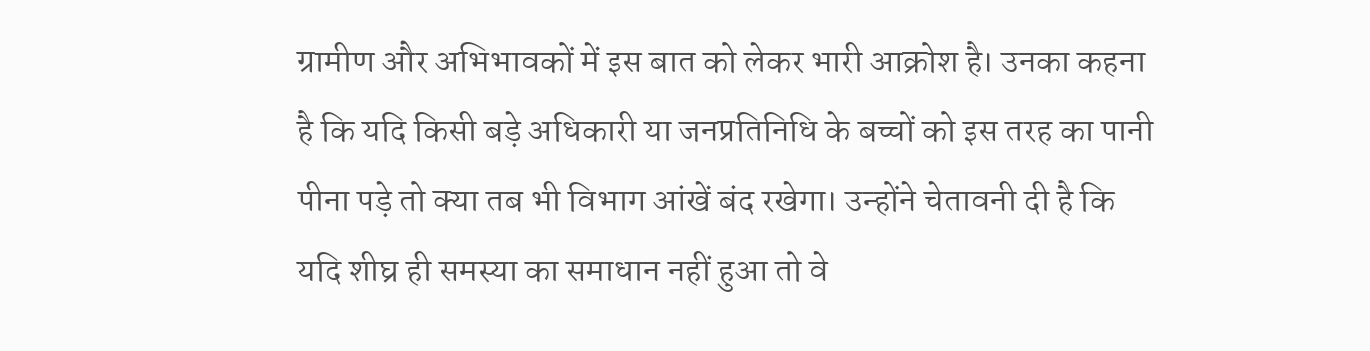ग्रामीण और अभिभावकों में इस बात को लेकर भारी आक्रोश है। उनका कहना है कि यदि किसी बड़े अधिकारी या जनप्रतिनिधि के बच्चों को इस तरह का पानी पीना पड़े तो क्या तब भी विभाग आंखें बंद रखेगा। उन्होंने चेतावनी दी है कि यदि शीघ्र ही समस्या का समाधान नहीं हुआ तो वे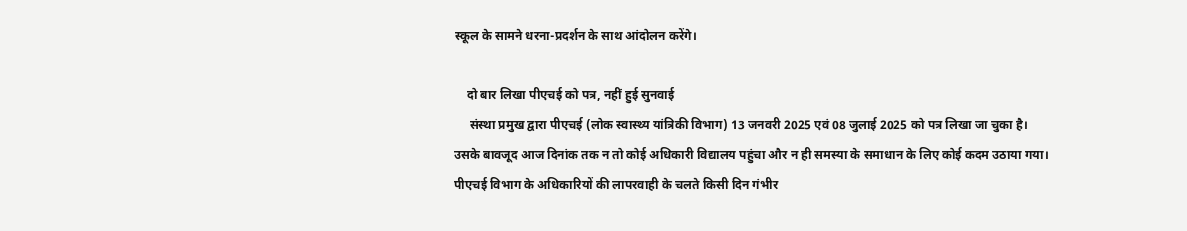स्कूल के सामने धरना-प्रदर्शन के साथ आंदोलन करेंगे।

    दो बार लिखा पीएचई को पत्र, नहीं हुई सुनवाई
     संस्था प्रमुख द्वारा पीएचई (लोक स्वास्थ्य यांत्रिकी विभाग) 13 जनवरी 2025 एवं 08 जुलाई 2025 को पत्र लिखा जा चुका है। उसके बावजूद आज दिनांक तक न तो कोई अधिकारी विद्यालय पहुंचा और न ही समस्या के समाधान के लिए कोई कदम उठाया गया। पीएचई विभाग के अधिकारियों की लापरवाही के चलते किसी दिन गंभीर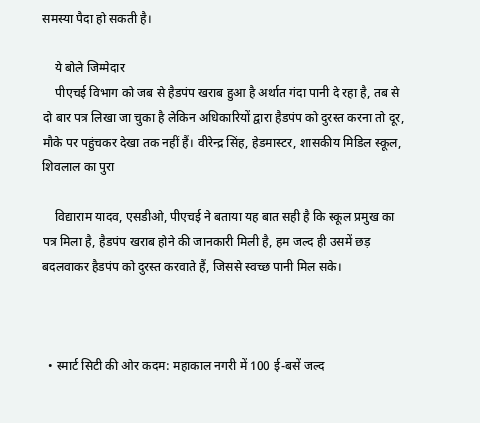समस्या पैदा हो सकती है।

    ये बोले जिम्मेदार
    पीएचई विभाग को जब से हैडपंप खराब हुआ है अर्थात गंदा पानी दे रहा है, तब से दो बार पत्र लिखा जा चुका है लेकिन अधिकारियों द्वारा हैडपंप को दुरस्त करना तो दूर, मौके पर पहुंचकर देखा तक नहीं हैं। वीरेन्द्र सिंह, हेडमास्टर, शासकीय मिडिल स्कूल, शिवलाल का पुरा

    विद्याराम यादव, एसडीओ, पीएचई ने बताया यह बात सही है कि स्कूल प्रमुख का पत्र मिला है, हैडपंप खराब होने की जानकारी मिली है, हम जल्द ही उसमें छड़ बदलवाकर हैडपंप को दुरस्त करवाते हैं, जिससे स्वच्छ पानी मिल सके।



  • स्मार्ट सिटी की ओर कदम: महाकाल नगरी में 100 ई-बसें जल्द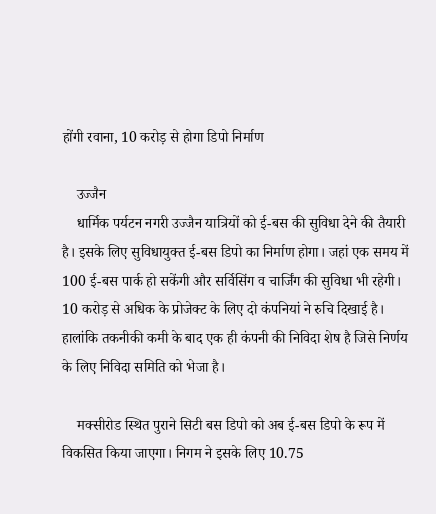होंगी रवाना, 10 करोड़ से होगा डिपो निर्माण

    उज्जैन
    धार्मिक पर्यटन नगरी उज्जैन यात्रियों को ई-बस की सुविधा देने की तैयारी है। इसके लिए सुविधायुक्त ई-बस डिपो का निर्माण होगा। जहां एक समय में 100 ई-बस पार्क हो सकेंगी और सर्विसिंग व चार्जिंग की सुविधा भी रहेगी। 10 करोड़ से अधिक के प्रोजेक्ट के लिए दो कंपनियां ने रुचि दिखाई है। हालांकि तकनीकी कमी के बाद एक ही कंपनी की निविदा शेष है जिसे निर्णय के लिए निविदा समिति को भेजा है।

    मक्सीरोड स्थित पुराने सिटी बस डिपो को अब ई-बस डिपो के रूप में विकसित किया जाएगा। निगम ने इसके लिए 10.75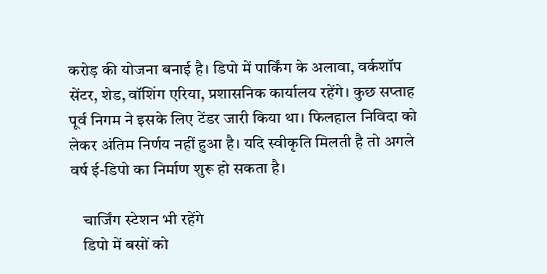करोड़ की योजना बनाई है। डिपो में पार्किंग के अलावा, वर्कशॉप सेंटर, शेड, वॉशिंग एरिया, प्रशासनिक कार्यालय रहेंगे। कुछ सप्ताह पूर्व निगम ने इसके लिए टेंडर जारी किया था। फिलहाल निविदा को लेकर अंतिम निर्णय नहीं हुआ है। यदि स्वीकृति मिलती है तो अगले वर्ष ई-डिपो का निर्माण शुरू हो सकता है।

    चार्जिंग स्टेशन भी रहेंगे
    डिपो में बसों को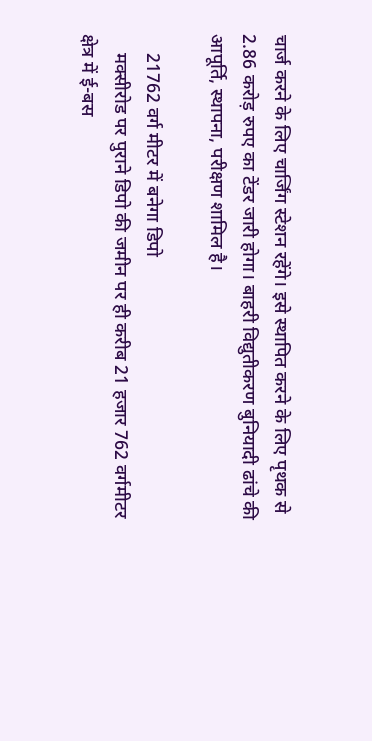चार्ज करने के लिए चार्जिंग स्टेशन रहेंगे। इसे स्थापित करने के लिए पृथक से 2.86 करोड़ रुपए का टेंडर जारी होगा। बाहरी विद्युतीकरण बुनियादी ढांचे की आपूर्ति, स्थापना, परीक्षण शामिल है।

    21762 वर्ग मीटर में बनेगा डिपो
    मक्सीरोड पर पुराने डिपो की जमीन पर ही करीब 21 हजार 762 वर्गमीटर क्षेत्र में ई-बस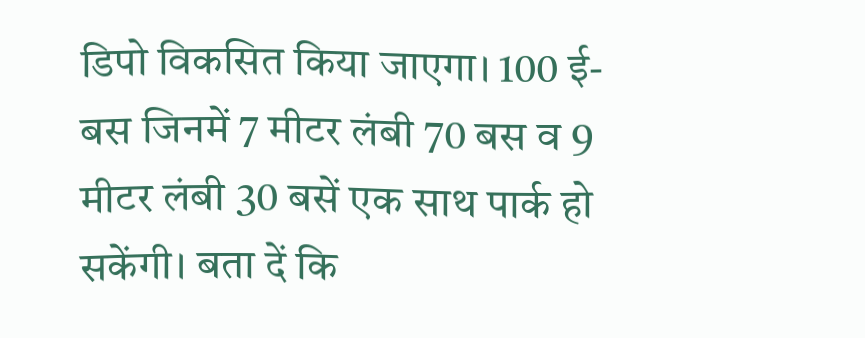डिपो विकसित किया जाएगा। 100 ई-बस जिनमें 7 मीटर लंबी 70 बस व 9 मीटर लंबी 30 बसें एक साथ पार्क हो सकेंगी। बता दें कि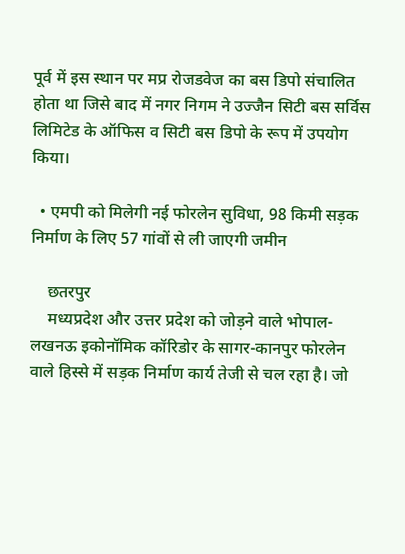पूर्व में इस स्थान पर मप्र रोजडवेज का बस डिपो संचालित होता था जिसे बाद में नगर निगम ने उज्जैन सिटी बस सर्विस लिमिटेड के ऑफिस व सिटी बस डिपो के रूप में उपयोग किया।

  • एमपी को मिलेगी नई फोरलेन सुविधा, 98 किमी सड़क निर्माण के लिए 57 गांवों से ली जाएगी जमीन

    छतरपुर
    मध्यप्रदेश और उत्तर प्रदेश को जोड़ने वाले भोपाल-लखनऊ इकोनॉमिक कॉरिडोर के सागर-कानपुर फोरलेन वाले हिस्से में सड़क निर्माण कार्य तेजी से चल रहा है। जो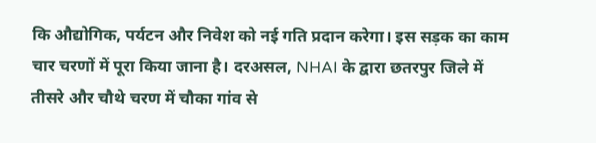कि औद्योगिक, पर्यटन और निवेश को नई गति प्रदान करेगा। इस सड़क का काम चार चरणों में पूरा किया जाना है। दरअसल, NHAI के द्वारा छतरपुर जिले में तीसरे और चौथे चरण में चौका गांव से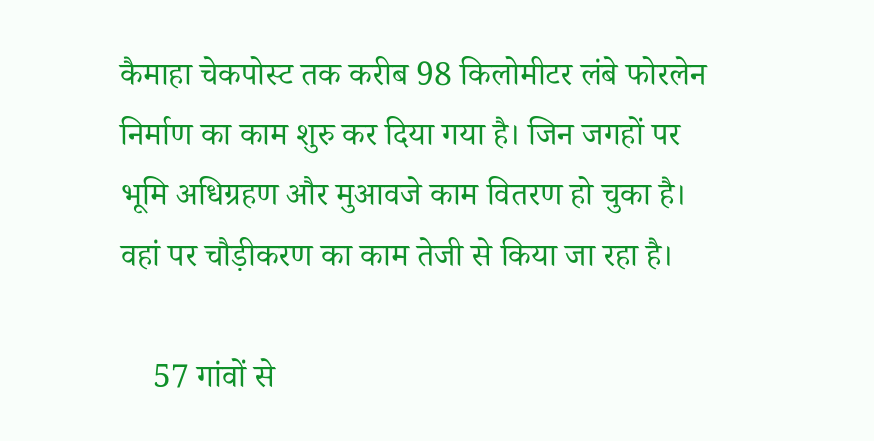कैमाहा चेकपोस्ट तक करीब 98 किलोमीटर लंबे फोरलेन निर्माण का काम शुरु कर दिया गया है। जिन जगहों पर भूमि अधिग्रहण और मुआवजे काम वितरण हो चुका है। वहां पर चौड़ीकरण का काम तेजी से किया जा रहा है।

    57 गांवों से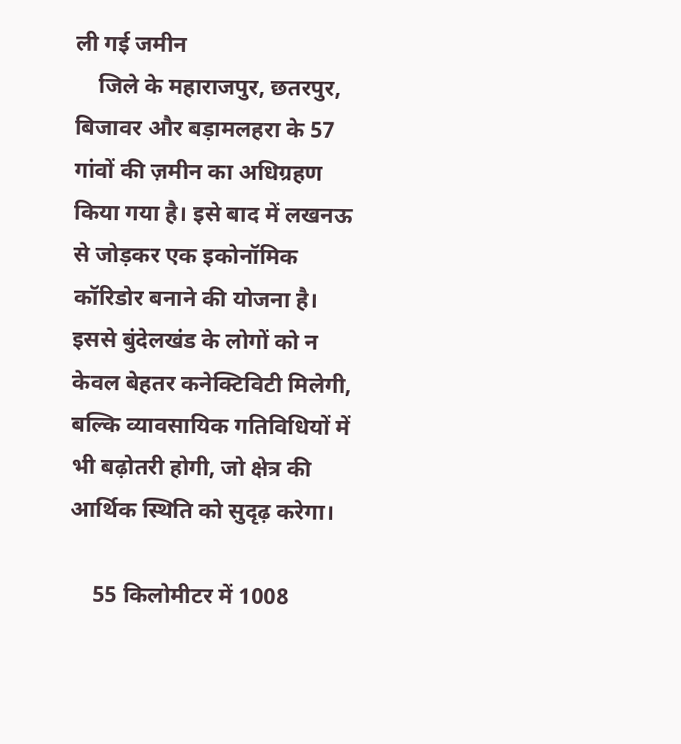ली गई जमीन
    जिले के महाराजपुर, छतरपुर, बिजावर और बड़ामलहरा के 57 गांवों की ज़मीन का अधिग्रहण किया गया है। इसे बाद में लखनऊ से जोड़कर एक इकोनॉमिक कॉरिडोर बनाने की योजना है। इससे बुंदेलखंड के लोगों को न केवल बेहतर कनेक्टिविटी मिलेगी, बल्कि व्यावसायिक गतिविधियों में भी बढ़ोतरी होगी, जो क्षेत्र की आर्थिक स्थिति को सुदृढ़ करेगा।

    55 किलोमीटर में 1008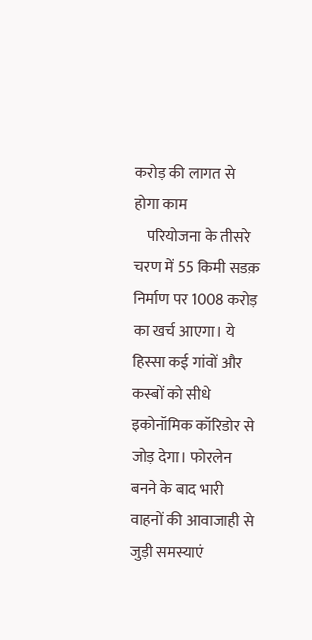करोड़ की लागत से होगा काम
    परियोजना के तीसरे चरण में 55 किमी सडक़ निर्माण पर 1008 करोड़ का खर्च आएगा। ये हिस्सा कई गांवों और कस्बों को सीधे इकोनॉमिक कॉरिडोर से जोड़ देगा। फोरलेन बनने के बाद भारी वाहनों की आवाजाही से जुड़ी समस्याएं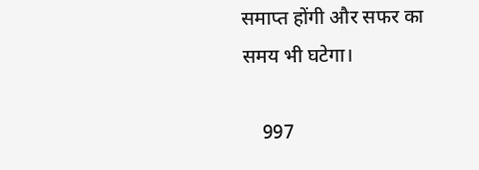समाप्त होंगी और सफर का समय भी घटेगा।

    997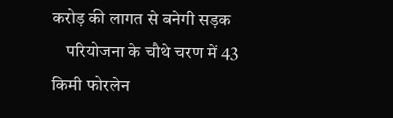करोड़ की लागत से बनेगी सड़क
    परियोजना के चौथे चरण में 43 किमी फोरलेन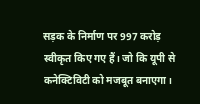सड़क के निर्माण पर 997 करोड़ स्वीकृत किए गए हैं। जो कि यूपी से कनेक्टिविटी को मजबूत बनाएगा।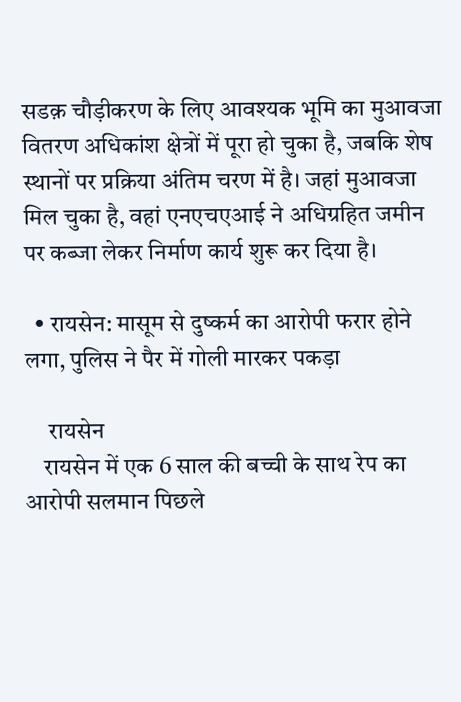सडक़ चौड़ीकरण के लिए आवश्यक भूमि का मुआवजा वितरण अधिकांश क्षेत्रों में पूरा हो चुका है, जबकि शेष स्थानों पर प्रक्रिया अंतिम चरण में है। जहां मुआवजा मिल चुका है, वहां एनएचएआई ने अधिग्रहित जमीन पर कब्जा लेकर निर्माण कार्य शुरू कर दिया है।

  • रायसेन: मासूम से दुष्कर्म का आरोपी फरार होने लगा, पुलिस ने पैर में गोली मारकर पकड़ा

     रायसेन
    रायसेन में एक 6 साल की बच्ची के साथ रेप का आरोपी सलमान पिछले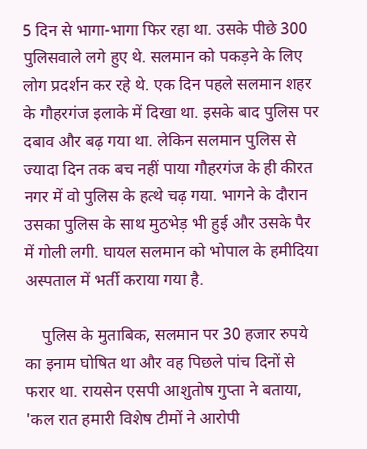5 दिन से भागा-भागा फिर रहा था. उसके पीछे 300 पुलिसवाले लगे हुए थे. सलमान को पकड़ने के लिए लोग प्रदर्शन कर रहे थे. एक दिन पहले सलमान शहर के गौहरगंज इलाके में दिखा था. इसके बाद पुलिस पर दबाव और बढ़ गया था. लेकिन सलमान पुलिस से ज्यादा दिन तक बच नहीं पाया गौहरगंज के ही कीरत नगर में वो पुलिस के हत्थे चढ़ गया. भागने के दौरान उसका पुलिस के साथ मुठभेड़ भी हुई और उसके पैर में गोली लगी. घायल सलमान को भोपाल के हमीदिया अस्पताल में भर्ती कराया गया है.

    पुलिस के मुताबिक, सलमान पर 30 हजार रुपये का इनाम घोषित था और वह पिछले पांच दिनों से फरार था. रायसेन एसपी आशुतोष गुप्ता ने बताया, 'कल रात हमारी विशेष टीमों ने आरोपी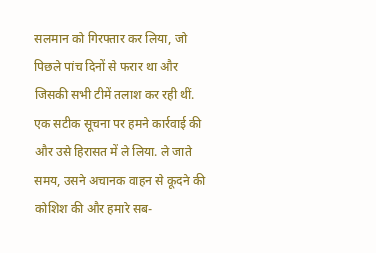सलमान को गिरफ्तार कर लिया, जो पिछले पांच दिनों से फरार था और जिसकी सभी टीमें तलाश कर रही थीं. एक सटीक सूचना पर हमने कार्रवाई की और उसे हिरासत में ले लिया. ले जाते समय, उसने अचानक वाहन से कूदने की कोशिश की और हमारे सब-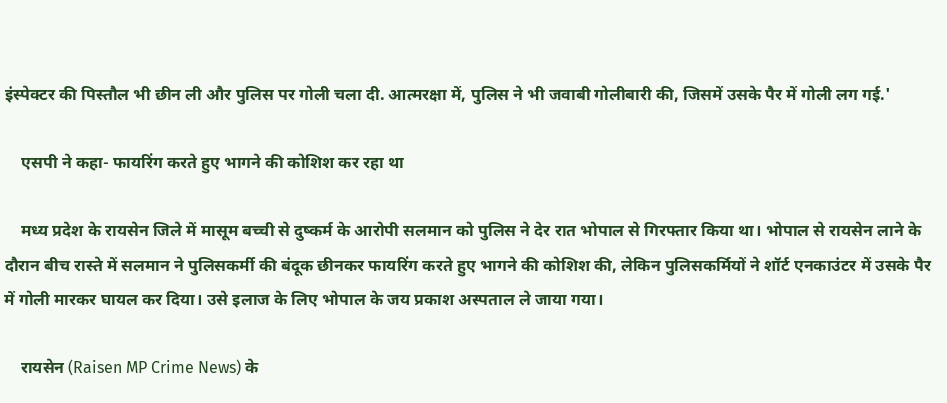इंस्पेक्टर की पिस्तौल भी छीन ली और पुलिस पर गोली चला दी. आत्मरक्षा में, पुलिस ने भी जवाबी गोलीबारी की, जिसमें उसके पैर में गोली लग गई.'

    एसपी ने कहा- फायरिंग करते हुए भागने की कोशिश कर रहा था

    मध्य प्रदेश के रायसेन जिले में मासूम बच्ची से दुष्कर्म के आरोपी सलमान को पुलिस ने देर रात भोपाल से गिरफ्तार किया था। भोपाल से रायसेन लाने के दौरान बीच रास्ते में सलमान ने पुलिसकर्मी की बंदूक छीनकर फायरिंग करते हुए भागने की कोशिश की, लेकिन पुलिसकर्मियों ने शॉर्ट एनकाउंटर में उसके पैर में गोली मारकर घायल कर दिया। उसे इलाज के लिए भोपाल के जय प्रकाश अस्पताल ले जाया गया।

    रायसेन (Raisen MP Crime News) के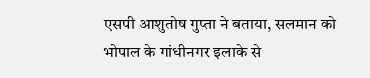एसपी आशुतोष गुप्ता ने बताया, सलमान को भोपाल के गांधीनगर इलाके से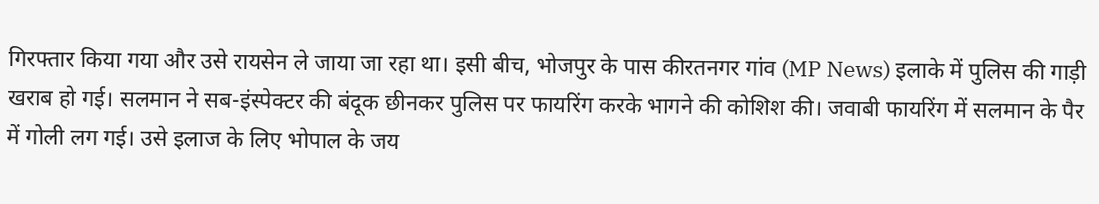गिरफ्तार किया गया और उसे रायसेन ले जाया जा रहा था। इसी बीच, भोजपुर के पास कीरतनगर गांव (MP News) इलाके में पुलिस की गाड़ी खराब हो गई। सलमान ने सब-इंस्पेक्टर की बंदूक छीनकर पुलिस पर फायरिंग करके भागने की कोशिश की। जवाबी फायरिंग में सलमान के पैर में गोली लग गई। उसे इलाज के लिए भोपाल के जय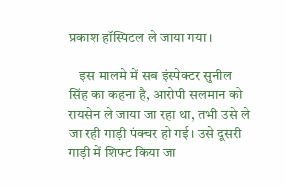प्रकाश हॉस्पिटल ले जाया गया।

    इस मालमे में सब इंस्पेक्टर सुनील सिंह का कहना है, आरोपी सलमान को रायसेन ले जाया जा रहा था, तभी उसे ले जा रही गाड़ी पंक्चर हो गई। उसे दूसरी गाड़ी में शिफ्ट किया जा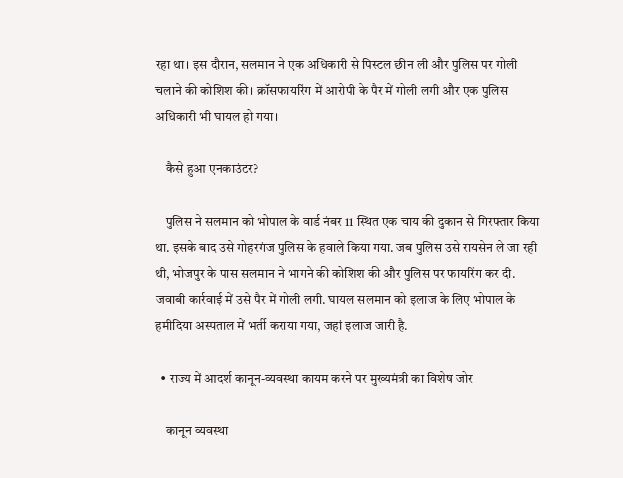रहा था। इस दौरान, सलमान ने एक अधिकारी से पिस्टल छीन ली और पुलिस पर गोली चलाने की कोशिश की। क्रॉसफायरिंग में आरोपी के पैर में गोली लगी और एक पुलिस अधिकारी भी घायल हो गया।

    कैसे हुआ एनकाउंटर?

    पुलिस ने सलमान को भोपाल के वार्ड नंबर 11 स्थित एक चाय की दुकान से गिरफ्तार किया था. इसके बाद उसे गोहरगंज पुलिस के हवाले किया गया. जब पुलिस उसे रायसेन ले जा रही थी, भोजपुर के पास सलमान ने भागने की कोशिश की और पुलिस पर फायरिंग कर दी. जवाबी कार्रवाई में उसे पैर में गोली लगी. घायल सलमान को इलाज के लिए भोपाल के हमीदिया अस्पताल में भर्ती कराया गया, जहां इलाज जारी है.

  • राज्य में आदर्श कानून-व्यवस्था कायम करने पर मुख्यमंत्री का विशेष जोर

    कानून व्यवस्था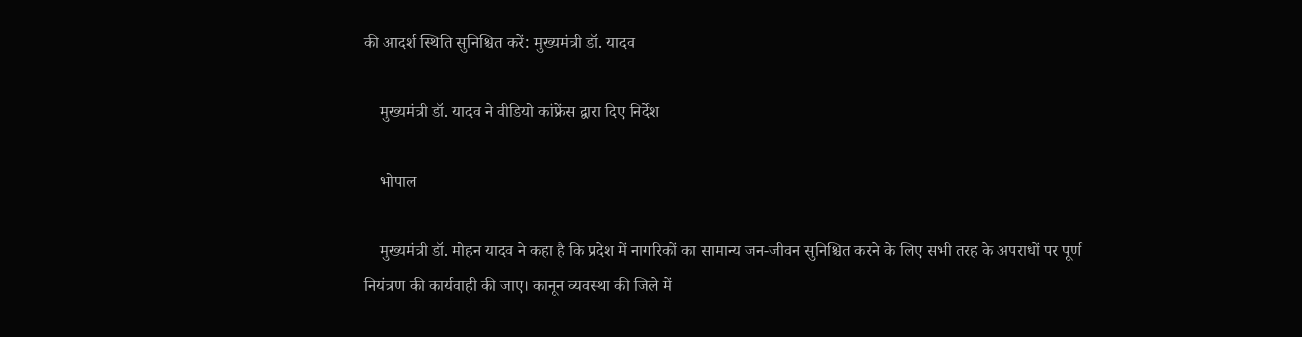की आदर्श स्थिति सुनिश्चित करें: मुख्यमंत्री डॉ. यादव

    मुख्यमंत्री डॉ. यादव ने वीडियो कांफ्रेंस द्वारा दिए निर्देश

    भोपाल

    मुख्यमंत्री डॉ. मोहन यादव ने कहा है कि प्रदेश में नागरिकों का सामान्य जन-जीवन सुनिश्चित करने के लिए सभी तरह के अपराधों पर पूर्ण नियंत्रण की कार्यवाही की जाए। कानून व्यवस्था की जिले में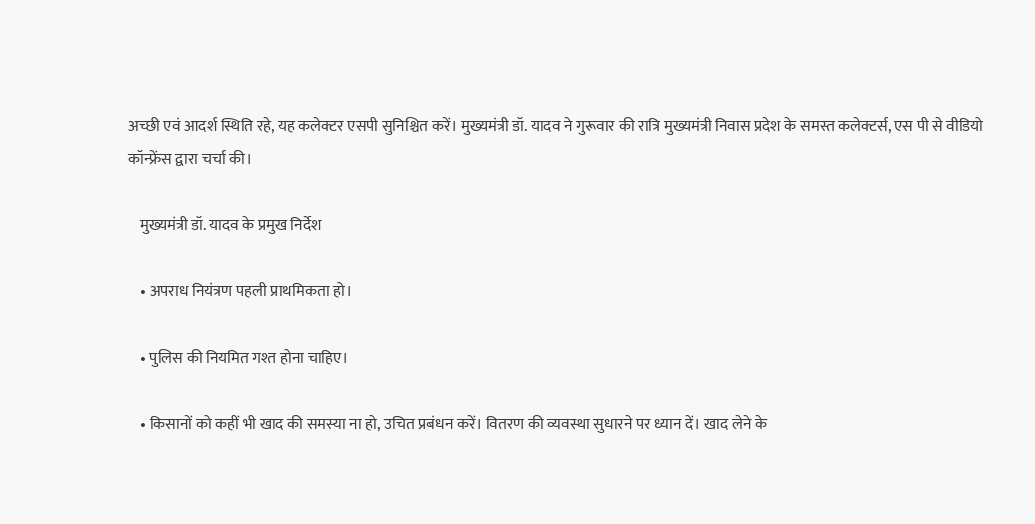अच्छी एवं आदर्श स्थिति रहे, यह कलेक्टर एसपी सुनिश्चित करें। मुख्यमंत्री डॉ. यादव ने गुरूवार की रात्रि मुख्यमंत्री निवास प्रदेश के समस्त कलेक्टर्स, एस पी से वीडियो कॉन्फ्रेंस द्वारा चर्चा की।

    मुख्यमंत्री डॉ. यादव के प्रमुख निर्देश

    • अपराध नियंत्रण पहली प्राथमिकता हो।

    • पुलिस की नियमित गश्त होना चाहिए।

    • किसानों को कहीं भी खाद की समस्या ना हो, उचित प्रबंधन करें। वितरण की व्यवस्था सुधारने पर ध्यान दें। खाद लेने के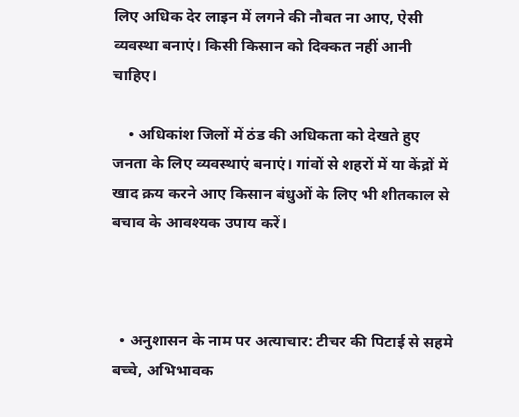लिए अधिक देर लाइन में लगने की नौबत ना आए, ऐसी व्यवस्था बनाएं। किसी किसान को दिक्कत नहीं आनी चाहिए।

    • अधिकांश जिलों में ठंड की अधिकता को देखते हुए जनता के लिए व्यवस्थाएं बनाएं। गांवों से शहरों में या केंद्रों में खाद क्रय करने आए किसान बंधुओं के लिए भी शीतकाल से बचाव के आवश्यक उपाय करें।



  • अनुशासन के नाम पर अत्याचार: टीचर की पिटाई से सहमे बच्चे, अभिभावक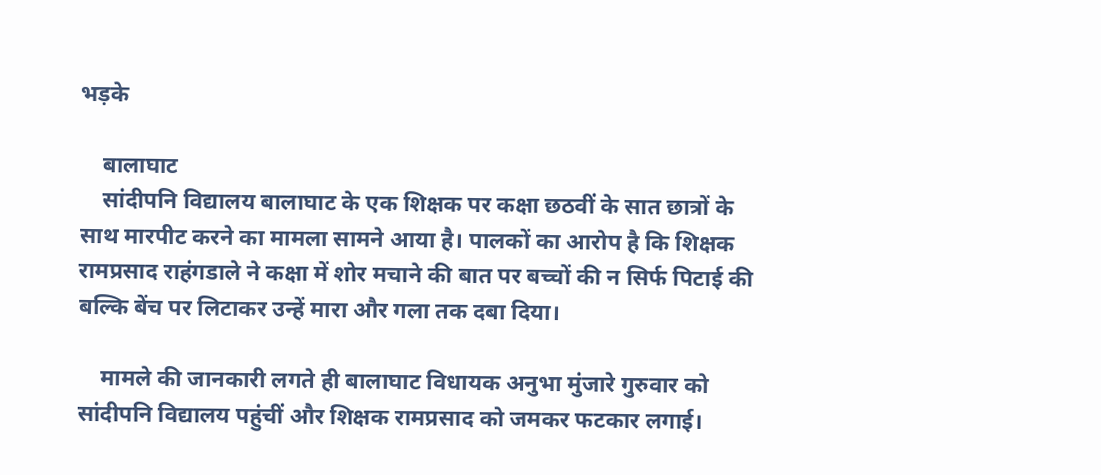भड़के

    बालाघाट
    सांदीपनि विद्यालय बालाघाट के एक शिक्षक पर कक्षा छठवीं के सात छात्रों के साथ मारपीट करने का मामला सामने आया है। पालकों का आरोप है कि शिक्षक रामप्रसाद राहंगडाले ने कक्षा में शोर मचाने की बात पर बच्चों की न सिर्फ पिटाई की बल्कि बेंच पर लिटाकर उन्हें मारा और गला तक दबा दिया।

    मामले की जानकारी लगते ही बालाघाट विधायक अनुभा मुंजारे गुरुवार को सांदीपनि विद्यालय पहुंचीं और शिक्षक रामप्रसाद को जमकर फटकार लगाई।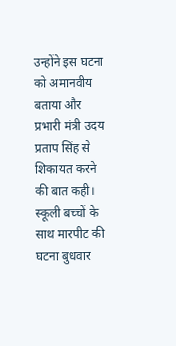उन्होंने इस घटना को अमानवीय बताया और प्रभारी मंत्री उदय प्रताप सिंह से शिकायत करने की बात कही। स्कूली बच्चों के साथ मारपीट की घटना बुधवार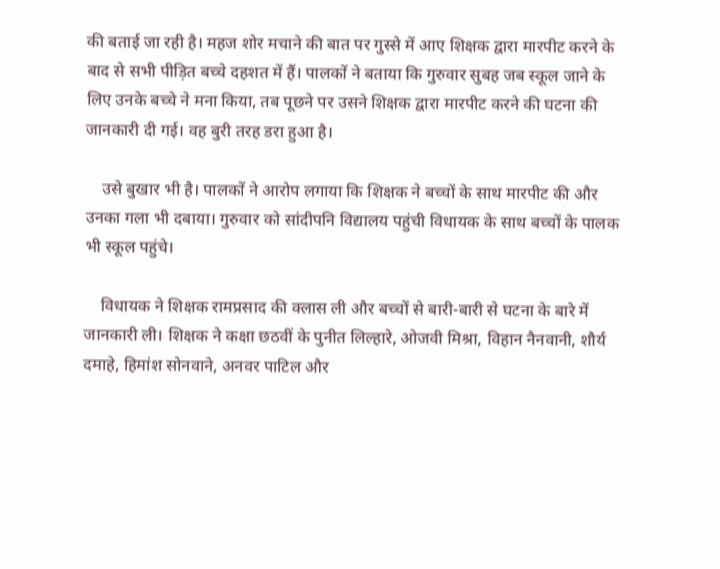की बताई जा रही है। महज शोर मचाने की बात पर गुस्से में आए शिक्षक द्वारा मारपीट करने के बाद से सभी पीड़ित बच्चे दहशत में हैं। पालकों ने बताया कि गुरुवार सुबह जब स्कूल जाने के लिए उनके बच्चे ने मना किया, तब पूछने पर उसने शिक्षक द्वारा मारपीट करने की घटना की जानकारी दी गई। वह बुरी तरह डरा हुआ है।

    उसे बुखार भी है। पालकों ने आरोप लगाया कि शिक्षक ने बच्चों के साथ मारपीट की और उनका गला भी दबाया। गुरुवार को सांदीपनि विद्यालय पहुंची विधायक के साथ बच्चों के पालक भी स्कूल पहुंचे।

    विधायक ने शिक्षक रामप्रसाद की क्लास ली और बच्चों से बारी-बारी से घटना के बारे में जानकारी ली। शिक्षक ने कक्षा छठवीं के पुनीत लिल्हारे, ओजवी मिश्रा, विहान नैनवानी, शौर्य दमाहे, हिमांश सोनवाने, अनवर पाटिल और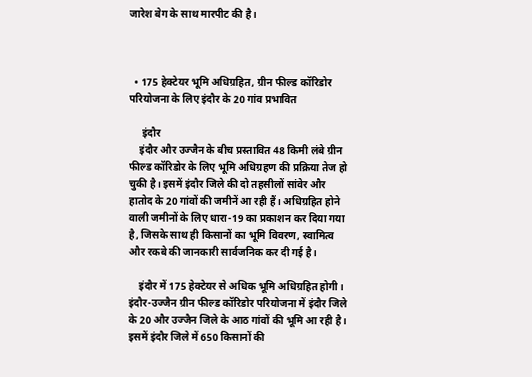जारेश बेग के साथ मारपीट की है।



  • 175 हेक्टेयर भूमि अधिग्रहित, ग्रीन फील्ड कॉरिडोर परियोजना के लिए इंदौर के 20 गांव प्रभावित

     इंदौर
    इंदौर और उज्जैन के बीच प्रस्तावित 48 किमी लंबे ग्रीन फील्ड कॉरिडोर के लिए भूमि अधिग्रहण की प्रक्रिया तेज हो चुकी है। इसमें इंदौर जिले की दो तहसीलों सांवेर और हातोद के 20 गांवों की जमीनें आ रही हैं। अधिग्रहित होने वाली जमीनों के लिए धारा-19 का प्रकाशन कर दिया गया है, जिसके साथ ही किसानों का भूमि विवरण, स्वामित्व और रकबे की जानकारी सार्वजनिक कर दी गई है।

    इंदौर में 175 हेक्टेयर से अधिक भूमि अधिग्रहित होगी। इंदौर-उज्जैन ग्रीन फील्ड कॉरिडोर परियोजना में इंदौर जिले के 20 और उज्जैन जिले के आठ गांवों की भूमि आ रही है। इसमें इंदौर जिले में 650 किसानों की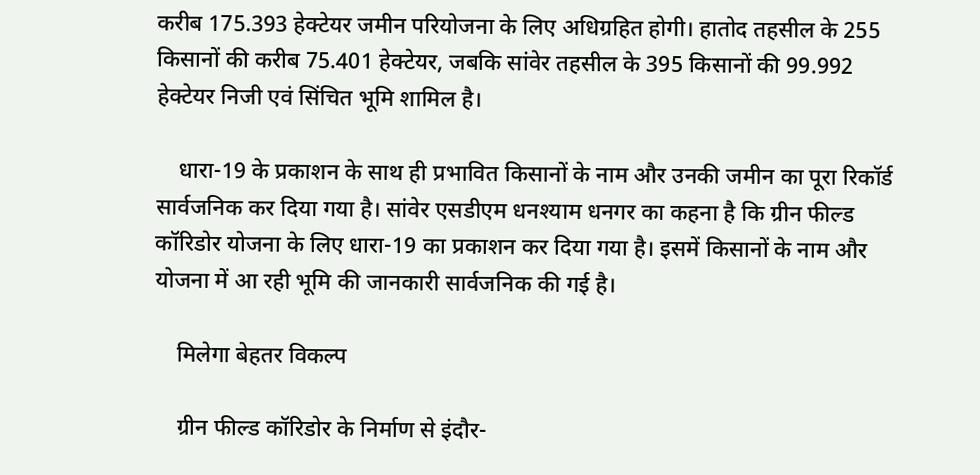करीब 175.393 हेक्टेयर जमीन परियोजना के लिए अधिग्रहित होगी। हातोद तहसील के 255 किसानों की करीब 75.401 हेक्टेयर, जबकि सांवेर तहसील के 395 किसानों की 99.992 हेक्टेयर निजी एवं सिंचित भूमि शामिल है।

    धारा-19 के प्रकाशन के साथ ही प्रभावित किसानों के नाम और उनकी जमीन का पूरा रिकॉर्ड सार्वजनिक कर दिया गया है। सांवेर एसडीएम धनश्याम धनगर का कहना है कि ग्रीन फील्ड कॉरिडोर योजना के लिए धारा-19 का प्रकाशन कर दिया गया है। इसमें किसानों के नाम और योजना में आ रही भूमि की जानकारी सार्वजनिक की गई है।

    मिलेगा बेहतर विकल्प

    ग्रीन फील्ड कॉरिडोर के निर्माण से इंदौर-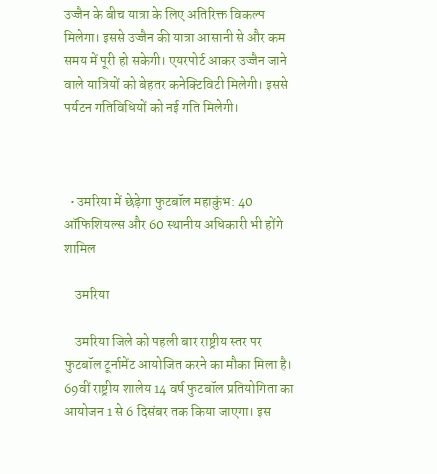उज्जैन के बीच यात्रा के लिए अतिरिक्त विकल्प मिलेगा। इससे उज्जैन की यात्रा आसानी से और कम समय में पूरी हो सकेगी। एयरपोर्ट आकर उज्जैन जाने वाले यात्रियों को बेहतर कनेक्टिविटी मिलेगी। इससे पर्यटन गतिविधियों को नई गति मिलेगी।



  • उमरिया में छेड़ेगा फुटबॉल महाकुंभ: 40 ऑफिशियल्स और 60 स्थानीय अधिकारी भी होंगे शामिल

    उमरिया

    उमरिया जिले को पहली बार राष्ट्रीय स्तर पर फुटबॉल टूर्नामेंट आयोजित करने का मौका मिला है। 69वीं राष्ट्रीय शालेय 14 वर्ष फुटबॉल प्रतियोगिता का आयोजन 1 से 6 दिसंबर तक किया जाएगा। इस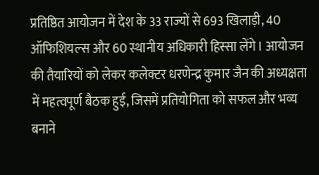प्रतिष्ठित आयोजन में देश के 33 राज्यों से 693 खिलाड़ी, 40 ऑफिशियल्स और 60 स्थानीय अधिकारी हिस्सा लेंगे। आयोजन की तैयारियों को लेकर कलेक्टर धरणेन्द्र कुमार जैन की अध्यक्षता में महत्वपूर्ण बैठक हुई, जिसमें प्रतियोगिता को सफल और भव्य बनाने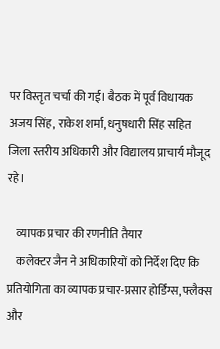पर विस्तृत चर्चा की गई। बैठक में पूर्व विधायक अजय सिंह, राकेश शर्मा, धनुषधारी सिंह सहित जिला स्तरीय अधिकारी और विद्यालय प्राचार्य मौजूद रहे।

    व्यापक प्रचार की रणनीति तैयार
    कलेक्टर जैन ने अधिकारियों को निर्देश दिए कि प्रतियोगिता का व्यापक प्रचार-प्रसार होर्डिंग्स, फ्लैक्स और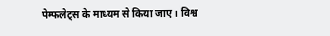पेम्फलेट्स के माध्यम से किया जाए। विश्व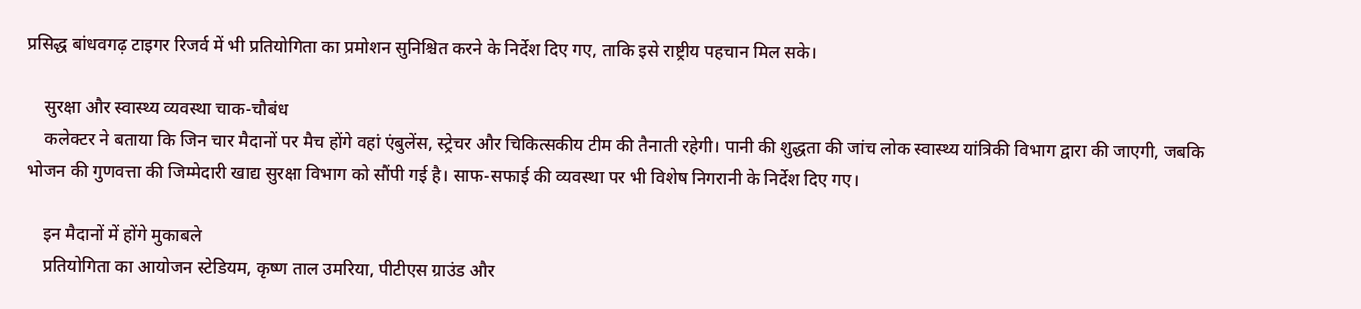प्रसिद्ध बांधवगढ़ टाइगर रिजर्व में भी प्रतियोगिता का प्रमोशन सुनिश्चित करने के निर्देश दिए गए, ताकि इसे राष्ट्रीय पहचान मिल सके।

    सुरक्षा और स्वास्थ्य व्यवस्था चाक-चौबंध
    कलेक्टर ने बताया कि जिन चार मैदानों पर मैच होंगे वहां एंबुलेंस, स्ट्रेचर और चिकित्सकीय टीम की तैनाती रहेगी। पानी की शुद्धता की जांच लोक स्वास्थ्य यांत्रिकी विभाग द्वारा की जाएगी, जबकि भोजन की गुणवत्ता की जिम्मेदारी खाद्य सुरक्षा विभाग को सौंपी गई है। साफ-सफाई की व्यवस्था पर भी विशेष निगरानी के निर्देश दिए गए।

    इन मैदानों में होंगे मुकाबले
    प्रतियोगिता का आयोजन स्टेडियम, कृष्ण ताल उमरिया, पीटीएस ग्राउंड और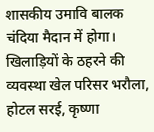शासकीय उमावि बालक चंदिया मैदान में होगा। खिलाड़ियों के ठहरने की व्यवस्था खेल परिसर भरौला, होटल सरई, कृष्णा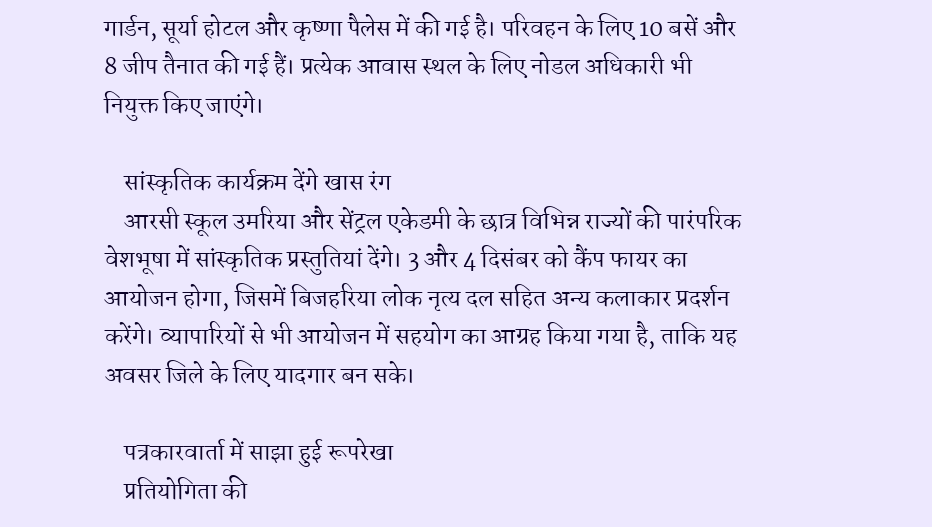गार्डन, सूर्या होटल और कृष्णा पैलेस में की गई है। परिवहन के लिए 10 बसें और 8 जीप तैनात की गई हैं। प्रत्येक आवास स्थल के लिए नोडल अधिकारी भी नियुक्त किए जाएंगे।

    सांस्कृतिक कार्यक्रम देंगे खास रंग
    आरसी स्कूल उमरिया और सेंट्रल एकेडमी के छात्र विभिन्न राज्यों की पारंपरिक वेशभूषा में सांस्कृतिक प्रस्तुतियां देंगे। 3 और 4 दिसंबर को कैंप फायर का आयोजन होगा, जिसमें बिजहरिया लोक नृत्य दल सहित अन्य कलाकार प्रदर्शन करेंगे। व्यापारियों से भी आयोजन में सहयोग का आग्रह किया गया है, ताकि यह अवसर जिले के लिए यादगार बन सके।

    पत्रकारवार्ता में साझा हुई रूपरेखा
    प्रतियोगिता की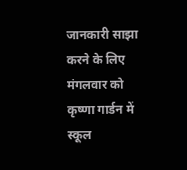जानकारी साझा करने के लिए मंगलवार को कृष्णा गार्डन में स्कूल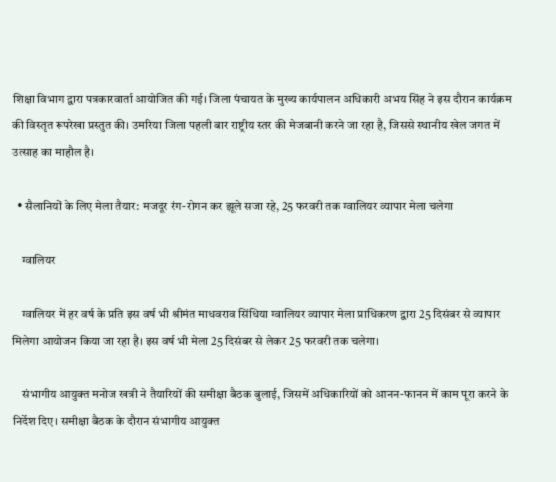शिक्षा विभाग द्वारा पत्रकारवार्ता आयोजित की गई। जिला पंचायत के मुख्य कार्यपालन अधिकारी अभय सिंह ने इस दौरान कार्यक्रम की विस्तृत रूपरेखा प्रस्तुत की। उमरिया जिला पहली बार राष्ट्रीय स्तर की मेजबानी करने जा रहा है, जिससे स्थानीय खेल जगत में उत्साह का माहौल है।

  • सैलानियों के लिए मेला तैयार: मजदूर रंग-रोगन कर झूले सजा रहे, 25 फरवरी तक ग्वालियर व्यापार मेला चलेगा

    ग्वालियर

    ग्वालियर में हर वर्ष के प्रति इस वर्ष भी श्रीमंत माधवराव सिंधिया ग्वालियर व्यापार मेला प्राधिकरण द्वारा 25 दिसंबर से व्यापार मिलेगा आयोजन किया जा रहा है। इस वर्ष भी मेला 25 दिसंबर से लेकर 25 फरवरी तक चलेगा।

    संभागीय आयुक्त मनोज खत्री ने तैयारियों की समीक्षा बैठक बुलाई, जिसमें अधिकारियों को आनन-फानन में काम पूरा करने के निर्देश दिए। समीक्षा बैठक के दौरान संभागीय आयुक्त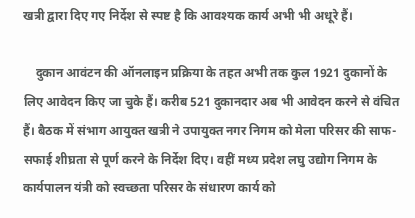खत्री द्वारा दिए गए निर्देश से स्पष्ट है कि आवश्यक कार्य अभी भी अधूरे हैं।

    दुकान आवंटन की ऑनलाइन प्रक्रिया के तहत अभी तक कुल 1921 दुकानों के लिए आवेदन किए जा चुके हैं। करीब 521 दुकानदार अब भी आवेदन करने से वंचित हैं। बैठक में संभाग आयुक्त खत्री ने उपायुक्त नगर निगम को मेला परिसर की साफ-सफाई शीघ्रता से पूर्ण करने के निर्देश दिए। वहीं मध्य प्रदेश लघु उद्योग निगम के कार्यपालन यंत्री को स्वच्छता परिसर के संधारण कार्य को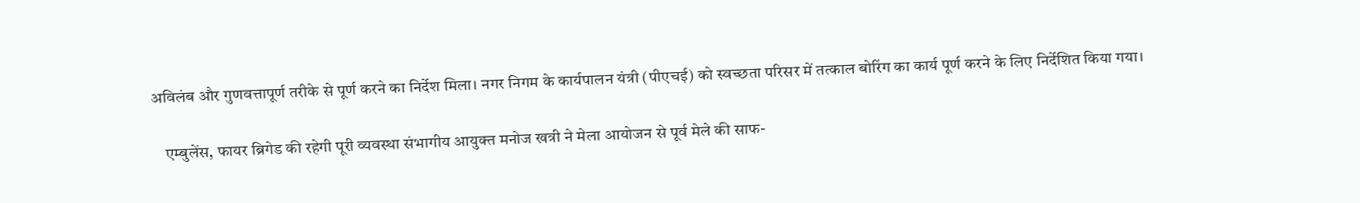अविलंब और गुणवत्तापूर्ण तरीके से पूर्ण करने का निर्देश मिला। नगर निगम के कार्यपालन यंत्री (पीएचई) को स्वच्छता परिसर में तत्काल बोरिंग का कार्य पूर्ण करने के लिए निर्देशित किया गया।

    एम्बुलेंस, फायर ब्रिगेड की रहेगी पूरी व्यवस्था संभागीय आयुक्त मनोज खत्री ने मेला आयोजन से पूर्व मेले की साफ-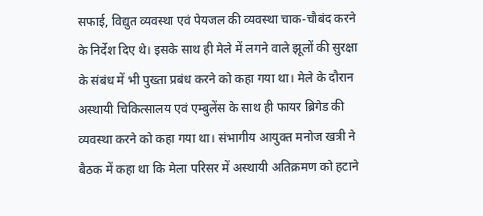सफाई, विद्युत व्यवस्था एवं पेयजल की व्यवस्था चाक-चौबंद करने के निर्देश दिए थे। इसके साथ ही मेले में लगने वाले झूलों की सुरक्षा के संबंध में भी पुख्ता प्रबंध करने को कहा गया था। मेले के दौरान अस्थायी चिकित्सालय एवं एम्बुलेंस के साथ ही फायर ब्रिगेड की व्यवस्था करने को कहा गया था। संभागीय आयुक्त मनोज खत्री ने बैठक में कहा था कि मेला परिसर में अस्थायी अतिक्रमण को हटाने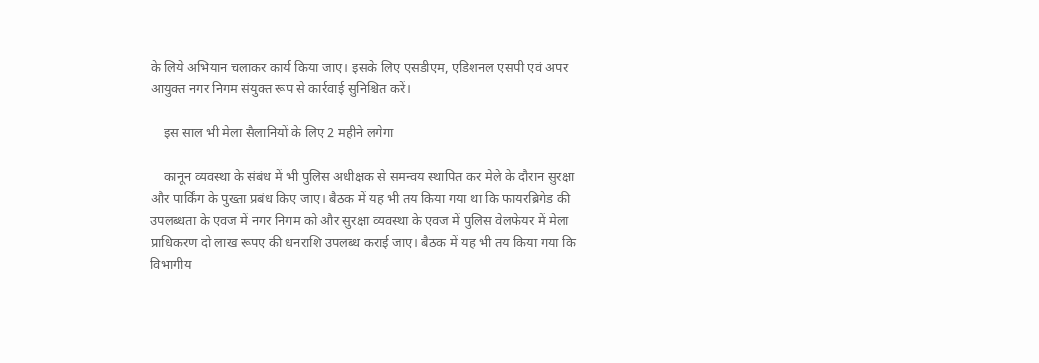के लिये अभियान चलाकर कार्य किया जाए। इसके लिए एसडीएम, एडिशनल एसपी एवं अपर आयुक्त नगर निगम संयुक्त रूप से कार्रवाई सुनिश्चित करें।

    इस साल भी मेला सैलानियों के लिए 2 महीने लगेगा

    कानून व्यवस्था के संबंध में भी पुलिस अधीक्षक से समन्वय स्थापित कर मेले के दौरान सुरक्षा और पार्किंग के पुख्ता प्रबंध किए जाए। बैठक में यह भी तय किया गया था कि फायरब्रिगेड की उपलब्धता के एवज में नगर निगम को और सुरक्षा व्यवस्था के एवज में पुलिस वेलफेयर में मेला प्राधिकरण दो लाख रूपए की धनराशि उपलब्ध कराई जाए। बैठक में यह भी तय किया गया कि विभागीय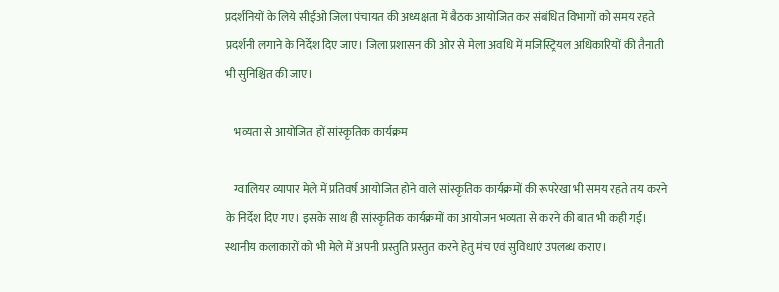प्रदर्शनियों के लिये सीईओ जिला पंचायत की अध्यक्षता में बैठक आयोजित कर संबंधित विभागों को समय रहते प्रदर्शनी लगाने के निर्देश दिए जाए। जिला प्रशासन की ओर से मेला अवधि में मजिस्ट्रियल अधिकारियों की तैनाती भी सुनिश्चित की जाए।

    भव्यता से आयोजित हों सांस्कृतिक कार्यक्रम

    ग्वालियर व्यापार मेले में प्रतिवर्ष आयोजित होने वाले सांस्कृतिक कार्यक्रमों की रूपरेखा भी समय रहते तय करने के निर्देश दिए गए। इसके साथ ही सांस्कृतिक कार्यक्रमों का आयोजन भव्यता से करने की बात भी कही गई। स्थानीय कलाकारों को भी मेले में अपनी प्रस्तुति प्रस्तुत करने हेतु मंच एवं सुविधाएं उपलब्ध कराए।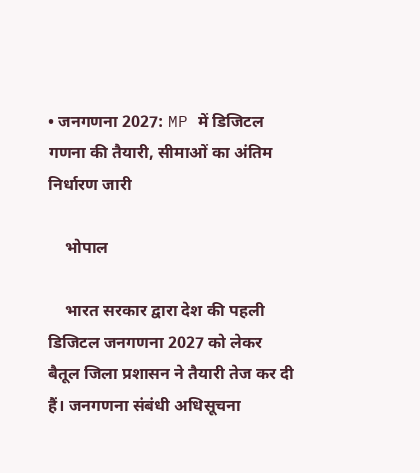• जनगणना 2027: MP में डिजिटल गणना की तैयारी, सीमाओं का अंतिम निर्धारण जारी

    भोपाल

    भारत सरकार द्वारा देश की पहली डिजिटल जनगणना 2027 को लेकर बैतूल जिला प्रशासन ने तैयारी तेज कर दी हैं। जनगणना संबंधी अधिसूचना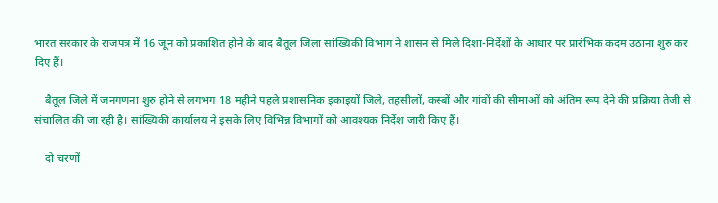भारत सरकार के राजपत्र में 16 जून को प्रकाशित होने के बाद बैतूल जिला सांख्यिकी विभाग ने शासन से मिले दिशा-निर्देशों के आधार पर प्रारंभिक कदम उठाना शुरु कर दिए हैं।

    बैतूल जिले में जनगणना शुरु होने से लगभग 18 महीने पहले प्रशासनिक इकाइयों जिले, तहसीलों, कस्बों और गांवों की सीमाओं को अंतिम रूप देने की प्रक्रिया तेजी से संचालित की जा रही है। सांख्यिकी कार्यालय ने इसके लिए विभिन्न विभागों को आवश्यक निर्देश जारी किए हैं।

    दो चरणों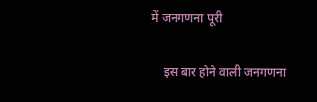में जनगणना पूरी

    इस बार होने वाली जनगणना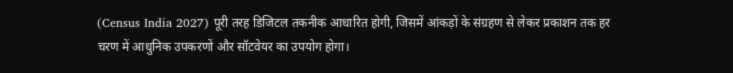(Census India 2027) पूरी तरह डिजिटल तकनीक आधारित होगी, जिसमें आंकड़ों के संग्रहण से लेकर प्रकाशन तक हर चरण में आधुनिक उपकरणों और सॉटवेयर का उपयोग होगा।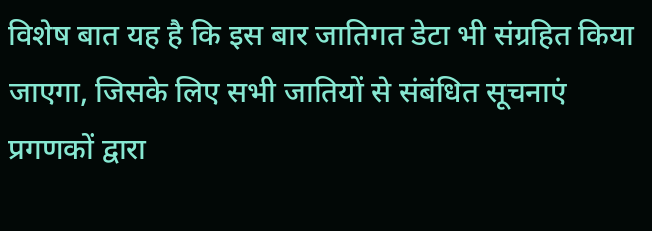विशेष बात यह है कि इस बार जातिगत डेटा भी संग्रहित किया जाएगा, जिसके लिए सभी जातियों से संबंधित सूचनाएं प्रगणकों द्वारा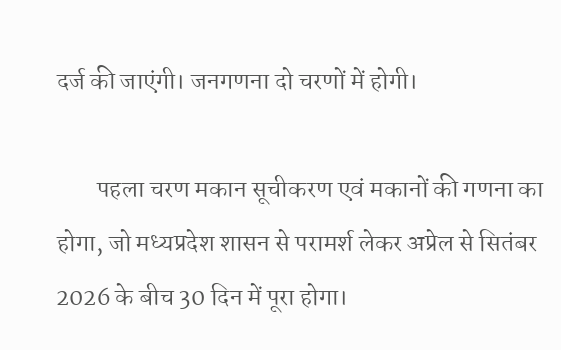दर्ज की जाएंगी। जनगणना दो चरणों में होगी।

        पहला चरण मकान सूचीकरण एवं मकानों की गणना का होगा, जो मध्यप्रदेश शासन से परामर्श लेकर अप्रेल से सितंबर 2026 के बीच 30 दिन में पूरा होगा।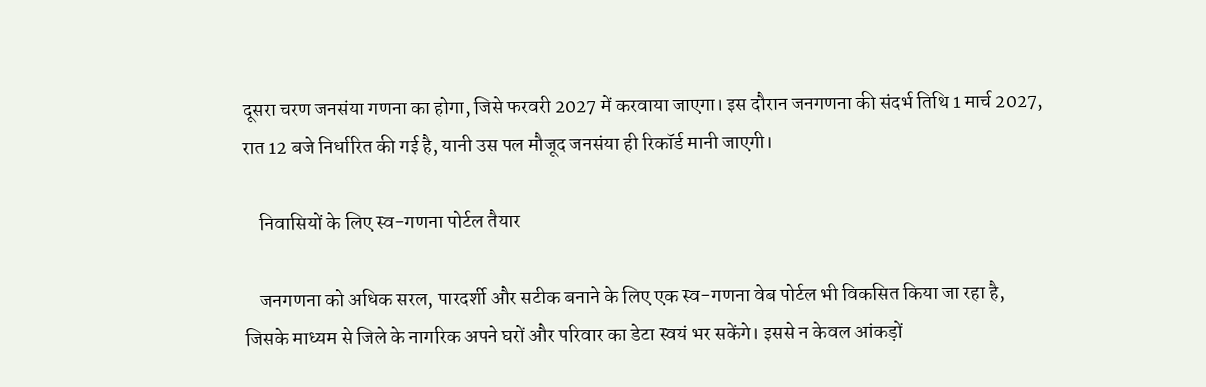दूसरा चरण जनसंया गणना का होगा, जिसे फरवरी 2027 में करवाया जाएगा। इस दौरान जनगणना की संदर्भ तिथि 1 मार्च 2027, रात 12 बजे निर्धारित की गई है, यानी उस पल मौजूद जनसंया ही रिकॉर्ड मानी जाएगी।

    निवासियों के लिए स्व-गणना पोर्टल तैयार

    जनगणना को अधिक सरल, पारदर्शी और सटीक बनाने के लिए एक स्व-गणना वेब पोर्टल भी विकसित किया जा रहा है, जिसके माध्यम से जिले के नागरिक अपने घरों और परिवार का डेटा स्वयं भर सकेंगे। इससे न केवल आंकड़ों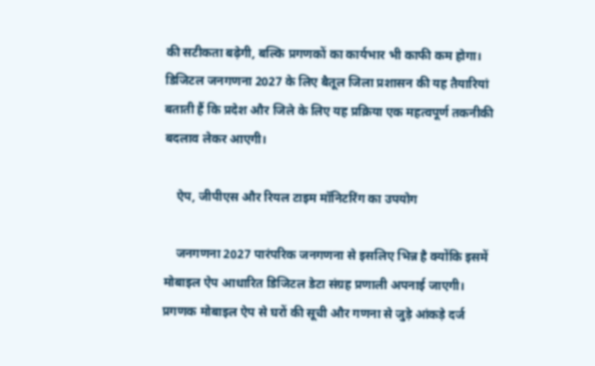की सटीकता बढ़ेगी, बल्कि प्रगणकों का कार्यभार भी काफी कम होगा। डिजिटल जनगणना 2027 के लिए बैतूल जिला प्रशासन की यह तैयारियां बताती हैं कि प्रदेश और जिले के लिए यह प्रक्रिया एक महत्वपूर्ण तकनीकी बदलाव लेकर आएगी।

    ऐप, जीपीएस और रियल टाइम मॉनिटरिंग का उपयोग

    जनगणना 2027 पारंपरिक जनगणना से इसलिए भिन्न है क्योंकि इसमें मोबाइल ऐप आधारित डिजिटल डेटा संग्रह प्रणाली अपनाई जाएगी। प्रगणक मोबाइल ऐप से घरों की सूची और गणना से जुड़े आंकड़े दर्ज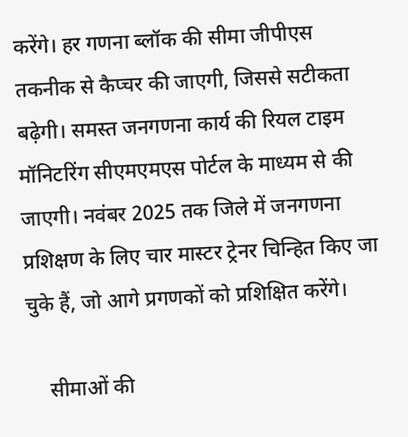करेंगे। हर गणना ब्लॉक की सीमा जीपीएस तकनीक से कैप्चर की जाएगी, जिससे सटीकता बढ़ेगी। समस्त जनगणना कार्य की रियल टाइम मॉनिटरिंग सीएमएमएस पोर्टल के माध्यम से की जाएगी। नवंबर 2025 तक जिले में जनगणना प्रशिक्षण के लिए चार मास्टर ट्रेनर चिन्हित किए जा चुके हैं, जो आगे प्रगणकों को प्रशिक्षित करेंगे।

    सीमाओं की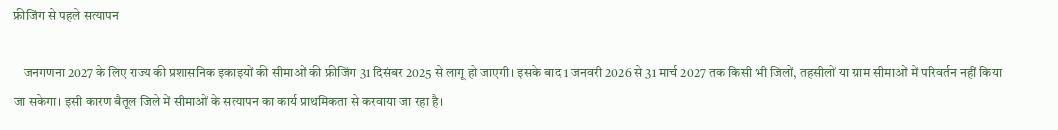फ्रीजिंग से पहले सत्यापन

    जनगणना 2027 के लिए राज्य की प्रशासनिक इकाइयों की सीमाओं की फ्रीजिंग 31 दिसंबर 2025 से लागू हो जाएगी। इसके बाद 1 जनवरी 2026 से 31 मार्च 2027 तक किसी भी जिलों, तहसीलों या ग्राम सीमाओं में परिवर्तन नहीं किया जा सकेगा। इसी कारण बैतूल जिले में सीमाओं के सत्यापन का कार्य प्राथमिकता से करवाया जा रहा है।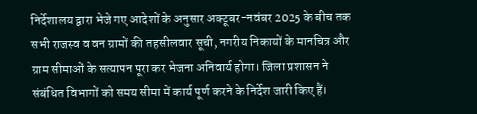निर्देशालय द्वारा भेजे गए आदेशों के अनुसार अक्टूबर-नवंबर 2025 के बीच तक सभी राजस्व व वन ग्रामों की तहसीलवार सूची, नगरीय निकायों के मानचित्र और ग्राम सीमाओं के सत्यापन पूरा कर भेजना अनिवार्य होगा। जिला प्रशासन ने संबंधित विभागों को समय सीमा में कार्य पूर्ण करने के निर्देश जारी किए हैं।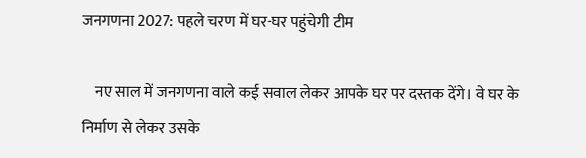जनगणना 2027: पहले चरण में घर-घर पहुंचेगी टीम

    नए साल में जनगणना वाले कई सवाल लेकर आपके घर पर दस्तक देंगे। वे घर के निर्माण से लेकर उसके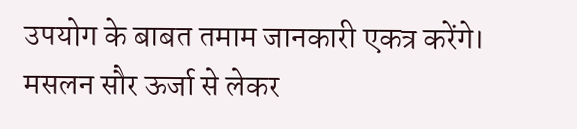उपयोग के बाबत तमाम जानकारी एकत्र करेंगे। मसलन सौर ऊर्जा से लेकर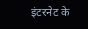इंटरनेट के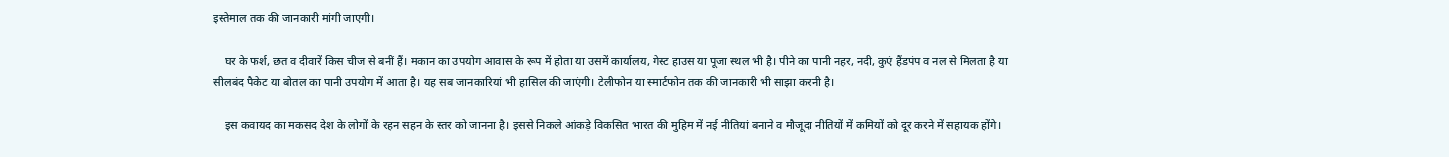इस्तेमाल तक की जानकारी मांगी जाएगी।

    घर के फर्श, छत व दीवारें किस चीज से बनीं हैं। मकान का उपयोग आवास के रूप में होता या उसमें कार्यालय, गेस्ट हाउस या पूजा स्थल भी है। पीने का पानी नहर, नदी, कुएं हैंडपंप व नल से मिलता है या सीलबंद पैकेट या बोतल का पानी उपयोग में आता है। यह सब जानकारियां भी हासिल की जाएंगी। टेलीफोन या स्मार्टफोन तक की जानकारी भी साझा करनी है।

    इस कवायद का मकसद देश के लोगों के रहन सहन के स्तर को जानना है। इससे निकले आंकड़े विकसित भारत की मुहिम में नई नीतियां बनाने व मौजूदा नीतियों में कमियों को दूर करने में सहायक होंगे।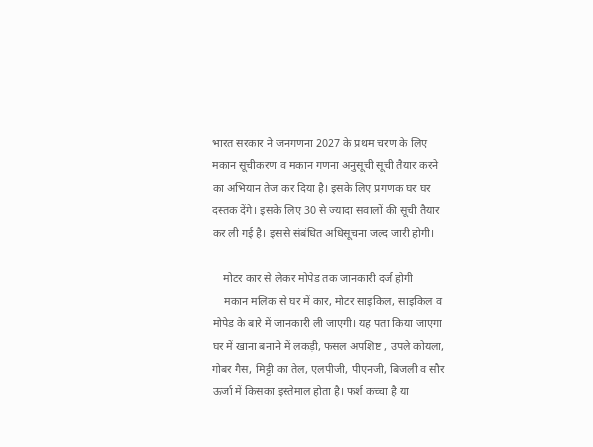भारत सरकार ने जनगणना 2027 के प्रथम चरण के लिए मकान सूचीकरण व मकान गणना अनुसूची सूची तैयार करने का अभियान तेज कर दिया है। इसके लिए प्रगणक घर घर दस्तक देंगे। इसके लिए 30 से ज्यादा सवालों की सूची तैयार कर ली गई है। इससे संबंधित अधिसूचना जल्द जारी होगी।

    मोटर कार से लेकर मोपेड तक जानकारी दर्ज होगी
    मकान मलिक से घर में कार, मोटर साइकिल, साइकिल व मोपेड के बारे में जानकारी ली जाएगी। यह पता किया जाएगा घर में खाना बनाने में लकड़ी, फसल अपशिष्ट , उपले कोयला, गोबर गैस, मिट्टी का तेल, एलपीजी, पीएनजी, बिजली व सौर ऊर्जा में किसका इस्तेमाल होता है। फर्श कच्चा है या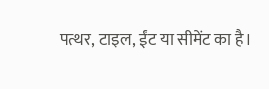पत्थर, टाइल, ईंट या सीमेंट का है।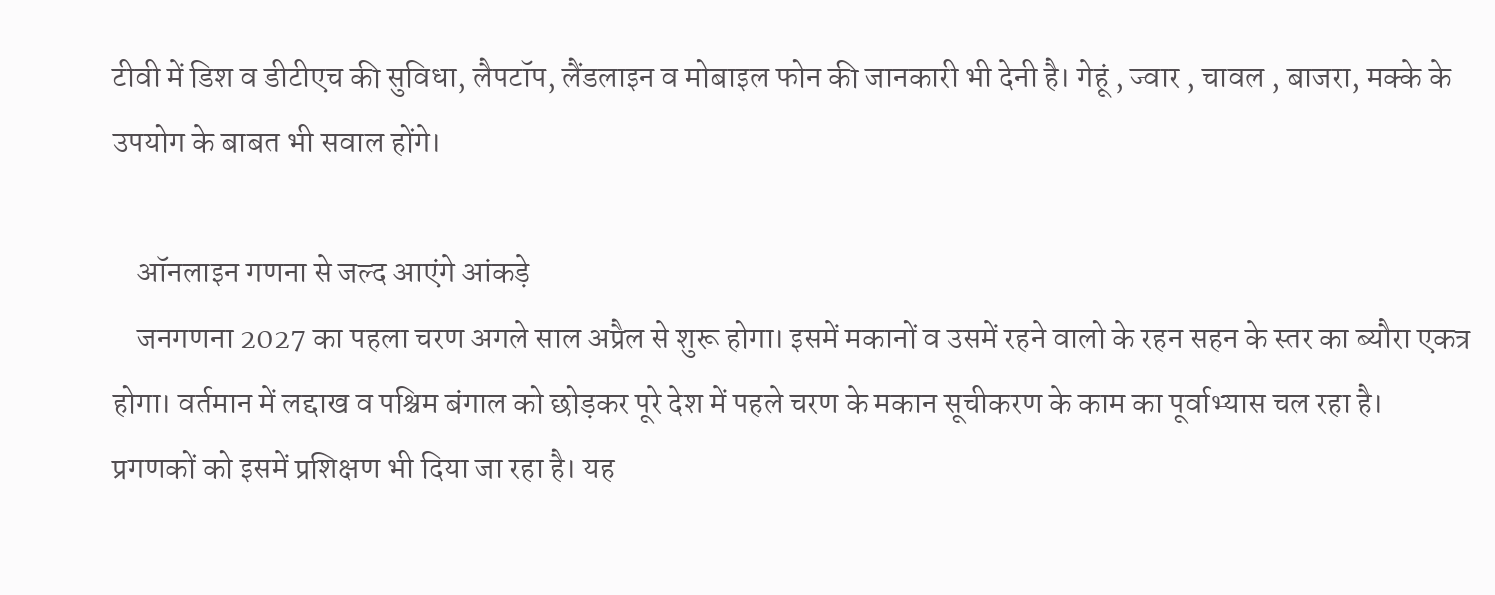टीवी में डिश व डीटीएच की सुविधा, लैपटॉप, लैंडलाइन व मोबाइल फोन की जानकारी भी देनी है। गेहूं , ज्वार , चावल , बाजरा, मक्के के उपयोग के बाबत भी सवाल होंगे।

    ऑनलाइन गणना से जल्द आएंगे आंकड़े
    जनगणना 2027 का पहला चरण अगले साल अप्रैल से शुरू होगा। इसमें मकानों व उसमें रहने वालो के रहन सहन के स्तर का ब्यौरा एकत्र होगा। वर्तमान में लद्दाख व पश्चिम बंगाल को छोड़कर पूरे देश में पहले चरण के मकान सूचीकरण के काम का पूर्वाभ्यास चल रहा है। प्रगणकों को इसमें प्रशिक्षण भी दिया जा रहा है। यह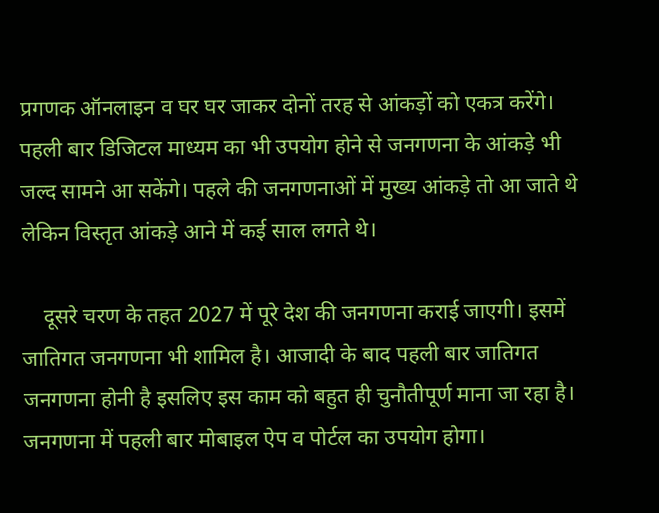प्रगणक ऑनलाइन व घर घर जाकर दोनों तरह से आंकड़ों को एकत्र करेंगे। पहली बार डिजिटल माध्यम का भी उपयोग होने से जनगणना के आंकड़े भी जल्द सामने आ सकेंगे। पहले की जनगणनाओं में मुख्य आंकड़े तो आ जाते थे लेकिन विस्तृत आंकड़े आने में कई साल लगते थे।

    दूसरे चरण के तहत 2027 में पूरे देश की जनगणना कराई जाएगी। इसमें जातिगत जनगणना भी शामिल है। आजादी के बाद पहली बार जातिगत जनगणना होनी है इसलिए इस काम को बहुत ही चुनौतीपूर्ण माना जा रहा है। जनगणना में पहली बार मोबाइल ऐप व पोर्टल का उपयोग होगा।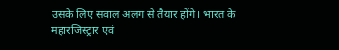उसके लिए सवाल अलग से तैयार होंगे। भारत के महारजिस्ट्रार एवं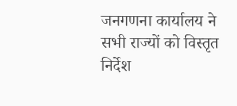जनगणना कार्यालय ने सभी राज्यों को विस्तृत निर्देश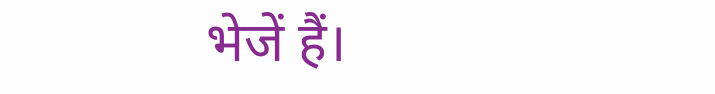भेजें हैं।